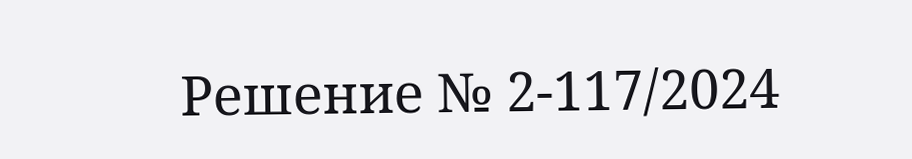Решение № 2-117/2024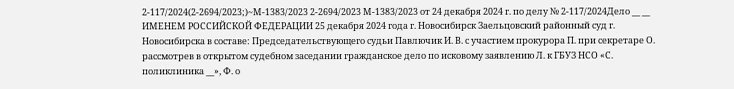2-117/2024(2-2694/2023;)~М-1383/2023 2-2694/2023 М-1383/2023 от 24 декабря 2024 г. по делу № 2-117/2024Дело __ __ ИМЕНЕМ РОССИЙСКОЙ ФЕДЕРАЦИИ 25 декабря 2024 года г. Новосибирск Заельцовский районный суд г. Новосибирска в составе: Председательствующего судьи Павлючик И. В. с участием прокурора П. при секретаре О. рассмотрев в открытом судебном заседании гражданское дело по исковому заявлению Л. к ГБУЗ НСО «С. поликлиника __», Ф. о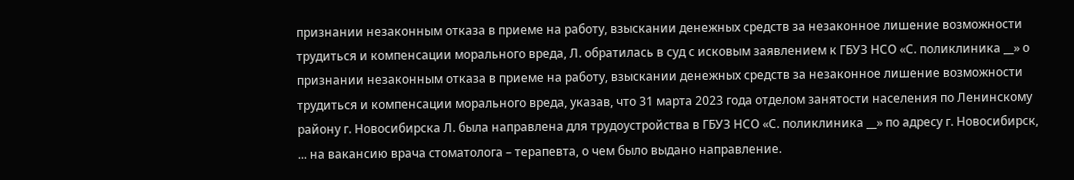признании незаконным отказа в приеме на работу, взыскании денежных средств за незаконное лишение возможности трудиться и компенсации морального вреда, Л. обратилась в суд с исковым заявлением к ГБУЗ НСО «С. поликлиника __» о признании незаконным отказа в приеме на работу, взыскании денежных средств за незаконное лишение возможности трудиться и компенсации морального вреда, указав, что 31 марта 2023 года отделом занятости населения по Ленинскому району г. Новосибирска Л. была направлена для трудоустройства в ГБУЗ НСО «С. поликлиника __» по адресу г. Новосибирск, ... на вакансию врача стоматолога – терапевта, о чем было выдано направление.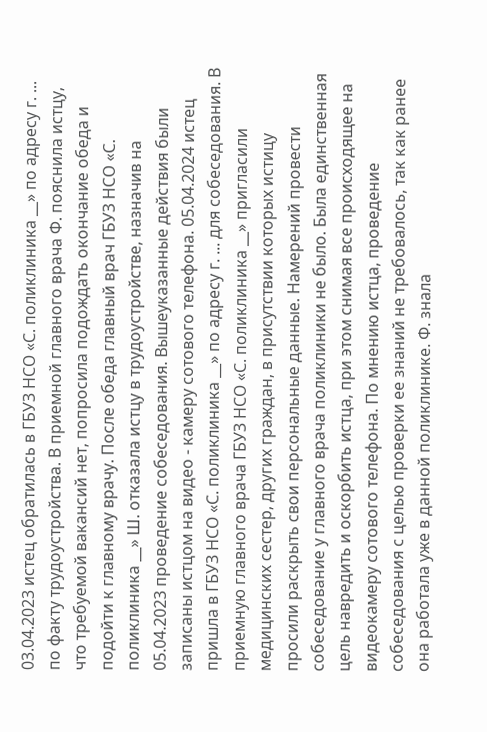03.04.2023 истец обратилась в ГБУЗ НСО «С. поликлиника __» по адресу г. ... по факту трудоустройства. В приемной главного врача Ф. пояснила истцу, что требуемой вакансий нет, попросила подождать окончание обеда и подойти к главному врачу. После обеда главный врач ГБУЗ НСО «С. поликлиника __» Ш. отказала истцу в трудоустройстве, назначив на 05.04.2023 проведение собеседования. Вышеуказанные действия были записаны истцом на видео - камеру сотового телефона. 05.04.2024 истец пришла в ГБУЗ НСО «С. поликлиника __» по адресу г. ... для собеседования. В приемную главного врача ГБУЗ НСО «С. поликлиника __» пригласили медицинских сестер, других граждан, в присутствии которых истицу просили раскрыть свои персональные данные. Намерений провести собеседование у главного врача поликлиники не было. Была единственная цель навредить и оскорбить истца, при этом снимая все происходящее на видеокамеру сотового телефона. По мнению истца, проведение собеседования с целью проверки ее знаний не требовалось, так как ранее она работала уже в данной поликлинике. Ф. знала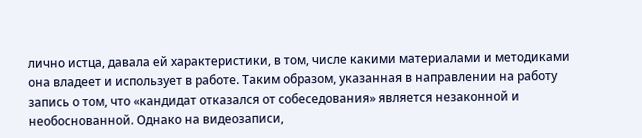лично истца, давала ей характеристики, в том, числе какими материалами и методиками она владеет и использует в работе. Таким образом, указанная в направлении на работу запись о том, что «кандидат отказался от собеседования» является незаконной и необоснованной. Однако на видеозаписи,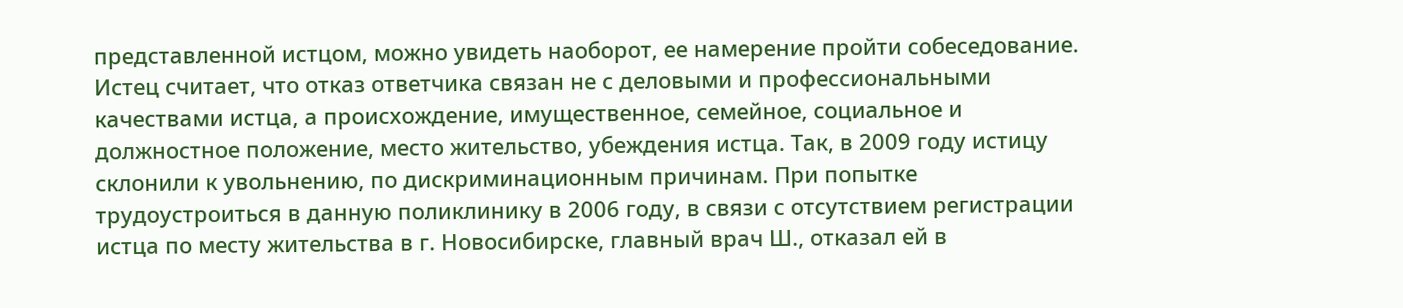представленной истцом, можно увидеть наоборот, ее намерение пройти собеседование. Истец считает, что отказ ответчика связан не с деловыми и профессиональными качествами истца, а происхождение, имущественное, семейное, социальное и должностное положение, место жительство, убеждения истца. Так, в 2009 году истицу склонили к увольнению, по дискриминационным причинам. При попытке трудоустроиться в данную поликлинику в 2006 году, в связи с отсутствием регистрации истца по месту жительства в г. Новосибирске, главный врач Ш., отказал ей в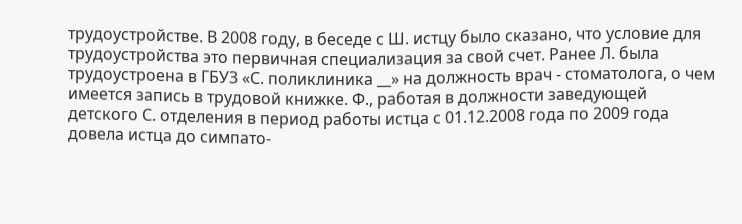трудоустройстве. В 2008 году, в беседе с Ш. истцу было сказано, что условие для трудоустройства это первичная специализация за свой счет. Ранее Л. была трудоустроена в ГБУЗ «С. поликлиника __» на должность врач - стоматолога, о чем имеется запись в трудовой книжке. Ф., работая в должности заведующей детского С. отделения в период работы истца с 01.12.2008 года по 2009 года довела истца до симпато-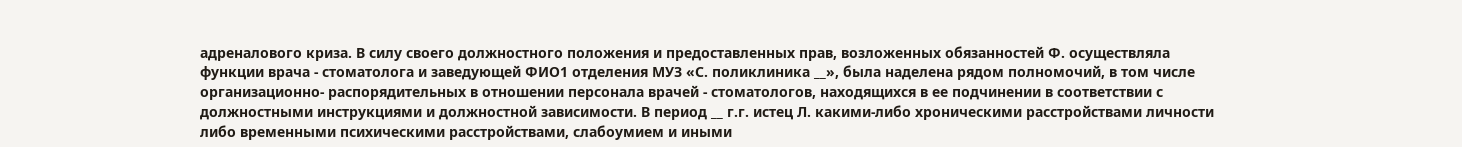адреналового криза. В силу своего должностного положения и предоставленных прав, возложенных обязанностей Ф. осуществляла функции врача - стоматолога и заведующей ФИО1 отделения МУЗ «С. поликлиника __», была наделена рядом полномочий, в том числе организационно- распорядительных в отношении персонала врачей - стоматологов, находящихся в ее подчинении в соответствии с должностными инструкциями и должностной зависимости. В период __ г.г. истец Л. какими-либо хроническими расстройствами личности либо временными психическими расстройствами, слабоумием и иными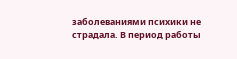заболеваниями психики не страдала. В период работы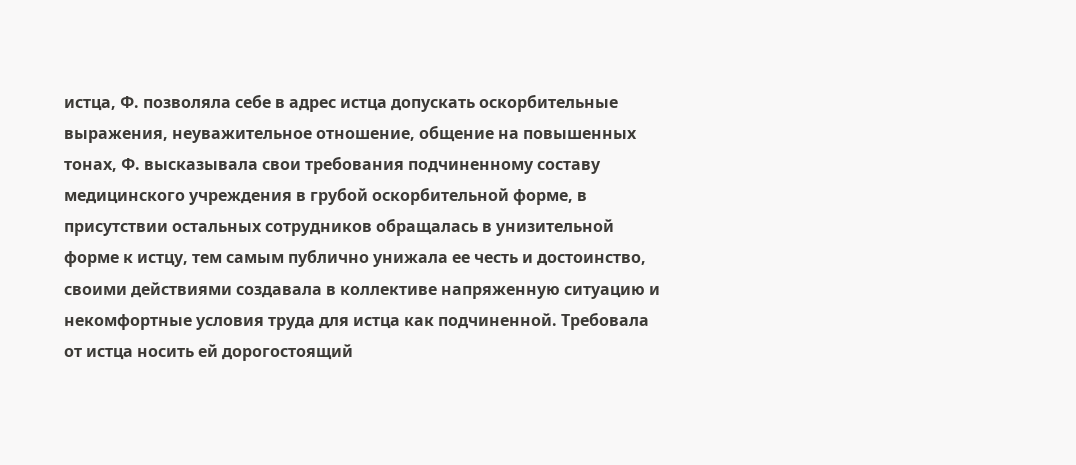истца, Ф. позволяла себе в адрес истца допускать оскорбительные выражения, неуважительное отношение, общение на повышенных тонах, Ф. высказывала свои требования подчиненному составу медицинского учреждения в грубой оскорбительной форме, в присутствии остальных сотрудников обращалась в унизительной форме к истцу, тем самым публично унижала ее честь и достоинство, своими действиями создавала в коллективе напряженную ситуацию и некомфортные условия труда для истца как подчиненной. Требовала от истца носить ей дорогостоящий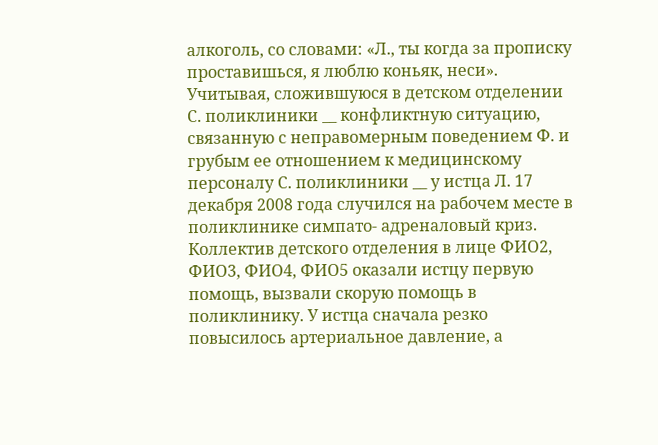алкоголь, со словами: «Л., ты когда за прописку проставишься, я люблю коньяк, неси». Учитывая, сложившуюся в детском отделении С. поликлиники __ конфликтную ситуацию, связанную с неправомерным поведением Ф. и грубым ее отношением к медицинскому персоналу С. поликлиники __ у истца Л. 17 декабря 2008 года случился на рабочем месте в поликлинике симпато- адреналовый криз. Коллектив детского отделения в лице ФИО2, ФИО3, ФИО4, ФИО5 оказали истцу первую помощь, вызвали скорую помощь в поликлинику. У истца сначала резко повысилось артериальное давление, а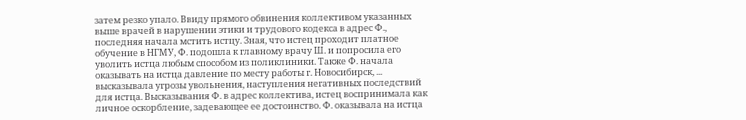затем резко упало. Ввиду прямого обвинения коллективом указанных выше врачей в нарушении этики и трудового кодекса в адрес Ф., последняя начала мстить истцу. Зная, что истец проходит платное обучение в НГМУ, Ф. подошла к главному врачу Ш. и попросила его уволить истца любым способом из поликлиники. Также Ф. начала оказывать на истца давление по месту работы г. Новосибирск, ... высказывала угрозы увольнения, наступления негативных последствий для истца. Высказывания Ф. в адрес коллектива, истец воспринимала как личное оскорбление, задевающее ее достоинство. Ф. оказывала на истца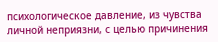психологическое давление, из чувства личной неприязни, с целью причинения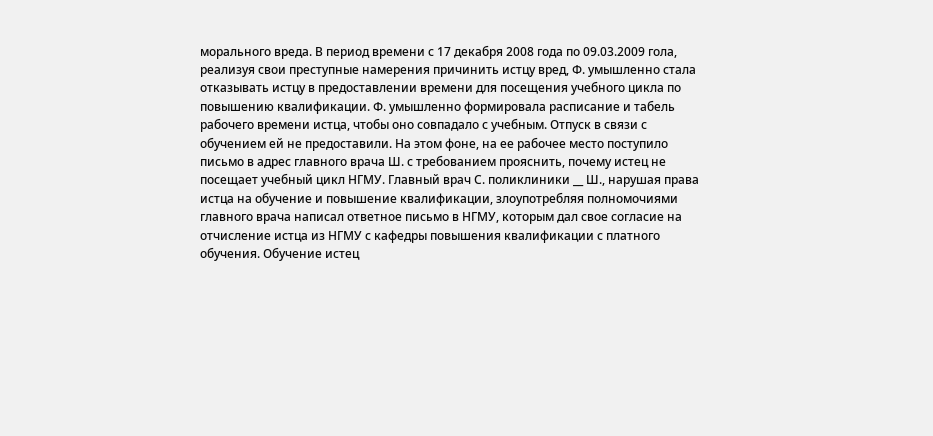морального вреда. В период времени с 17 декабря 2008 года по 09.03.2009 гола, реализуя свои преступные намерения причинить истцу вред, Ф. умышленно стала отказывать истцу в предоставлении времени для посещения учебного цикла по повышению квалификации. Ф. умышленно формировала расписание и табель рабочего времени истца, чтобы оно совпадало с учебным. Отпуск в связи с обучением ей не предоставили. На этом фоне, на ее рабочее место поступило письмо в адрес главного врача Ш. с требованием прояснить, почему истец не посещает учебный цикл НГМУ. Главный врач С. поликлиники __ Ш., нарушая права истца на обучение и повышение квалификации, злоупотребляя полномочиями главного врача написал ответное письмо в НГМУ, которым дал свое согласие на отчисление истца из НГМУ с кафедры повышения квалификации с платного обучения. Обучение истец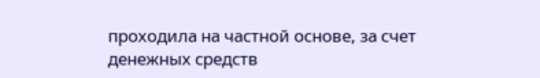проходила на частной основе, за счет денежных средств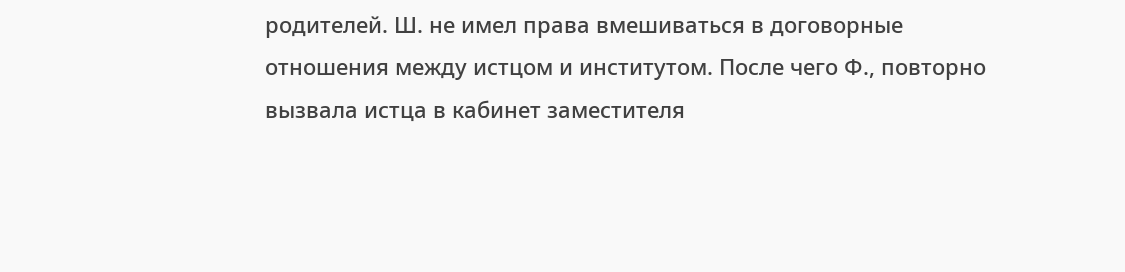родителей. Ш. не имел права вмешиваться в договорные отношения между истцом и институтом. После чего Ф., повторно вызвала истца в кабинет заместителя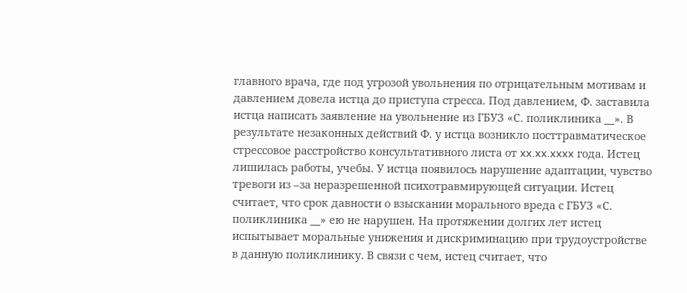главного врача, где под угрозой увольнения по отрицательным мотивам и давлением довела истца до приступа стресса. Под давлением, Ф. заставила истца написать заявление на увольнение из ГБУЗ «С. поликлиника __». В результате незаконных действий Ф. у истца возникло посттравматическое стрессовое расстройство консультативного листа от xx.xx.xxxx года. Истец лишилась работы, учебы. У истца появилось нарушение адаптации, чувство тревоги из –за неразрешенной психотравмирующей ситуации. Истец считает, что срок давности о взыскании морального вреда с ГБУЗ «С. поликлиника __» ею не нарушен. На протяжении долгих лет истец испытывает моральные унижения и дискриминацию при трудоустройстве в данную поликлинику. В связи с чем, истец считает, что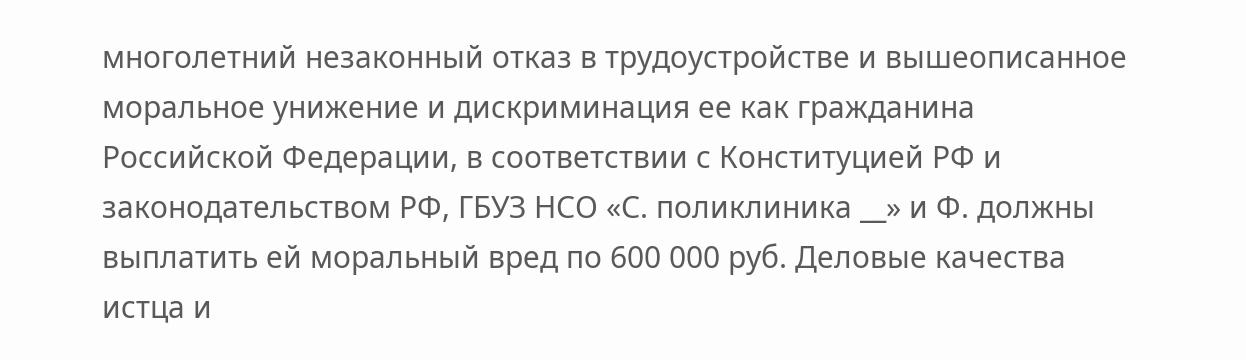многолетний незаконный отказ в трудоустройстве и вышеописанное моральное унижение и дискриминация ее как гражданина Российской Федерации, в соответствии с Конституцией РФ и законодательством РФ, ГБУЗ НСО «С. поликлиника __» и Ф. должны выплатить ей моральный вред по 600 000 руб. Деловые качества истца и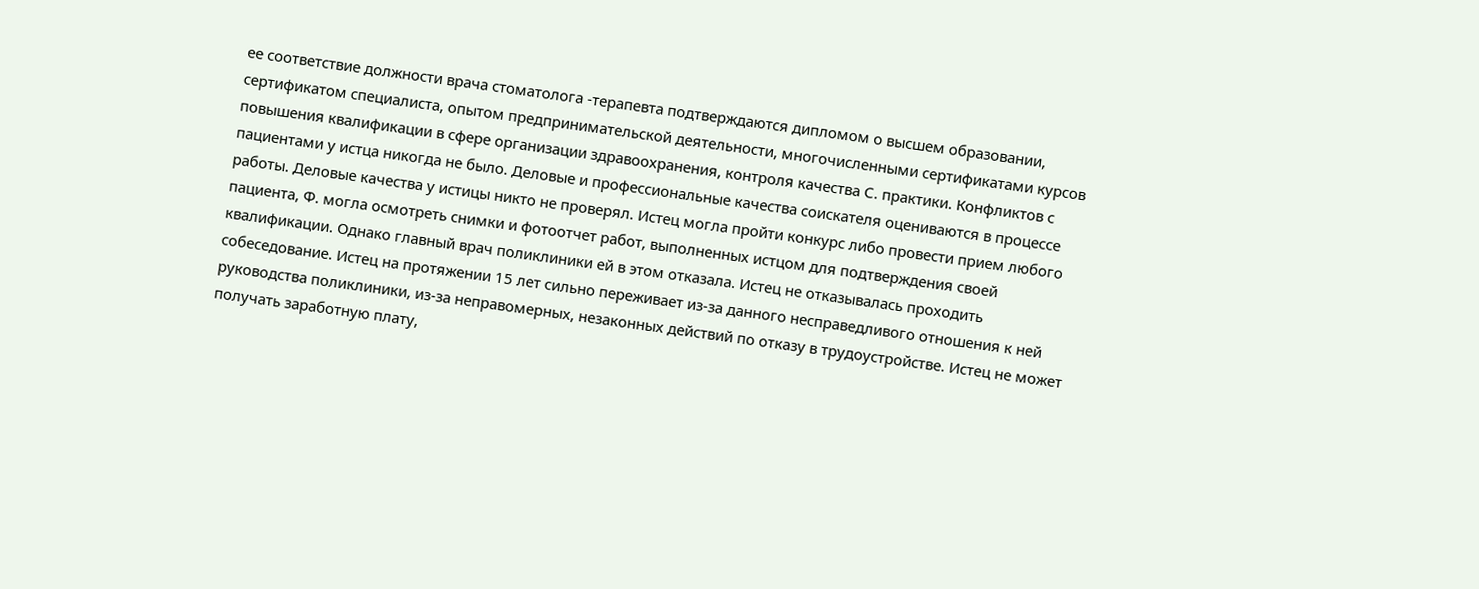ее соответствие должности врача стоматолога -терапевта подтверждаются дипломом о высшем образовании, сертификатом специалиста, опытом предпринимательской деятельности, многочисленными сертификатами курсов повышения квалификации в сфере организации здравоохранения, контроля качества С. практики. Конфликтов с пациентами у истца никогда не было. Деловые и профессиональные качества соискателя оцениваются в процессе работы. Деловые качества у истицы никто не проверял. Истец могла пройти конкурс либо провести прием любого пациента, Ф. могла осмотреть снимки и фотоотчет работ, выполненных истцом для подтверждения своей квалификации. Однако главный врач поликлиники ей в этом отказала. Истец не отказывалась проходить собеседование. Истец на протяжении 15 лет сильно переживает из-за данного несправедливого отношения к ней руководства поликлиники, из-за неправомерных, незаконных действий по отказу в трудоустройстве. Истец не может получать заработную плату,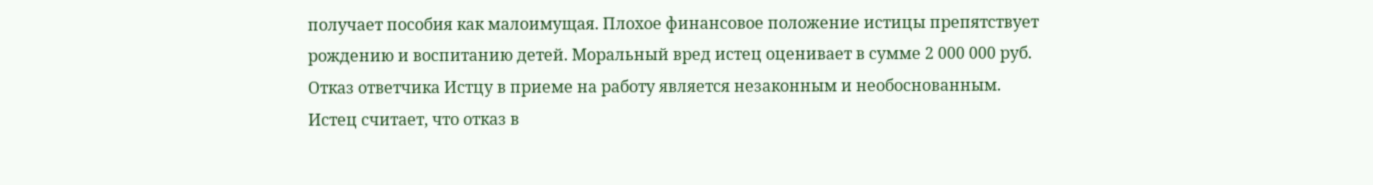получает пособия как малоимущая. Плохое финансовое положение истицы препятствует рождению и воспитанию детей. Моральный вред истец оценивает в сумме 2 000 000 руб. Отказ ответчика Истцу в приеме на работу является незаконным и необоснованным. Истец считает, что отказ в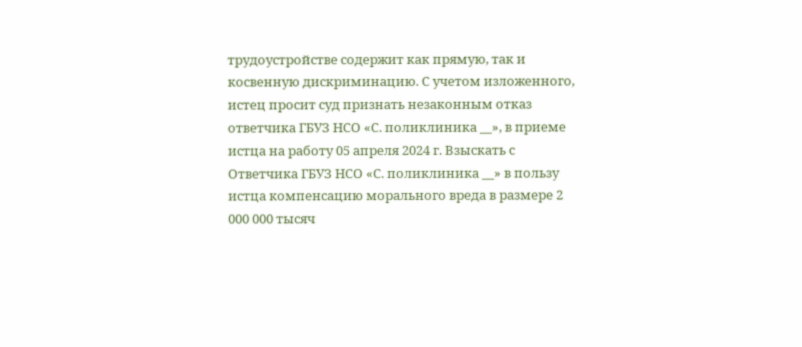трудоустройстве содержит как прямую, так и косвенную дискриминацию. С учетом изложенного, истец просит суд признать незаконным отказ ответчика ГБУЗ НСО «С. поликлиника __», в приеме истца на работу 05 апреля 2024 г. Взыскать с Ответчика ГБУЗ НСО «С. поликлиника __» в пользу истца компенсацию морального вреда в размере 2 000 000 тысяч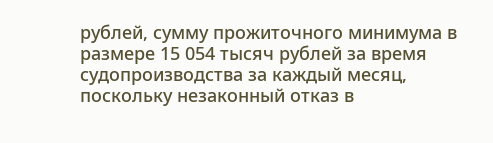рублей, сумму прожиточного минимума в размере 15 054 тысяч рублей за время судопроизводства за каждый месяц, поскольку незаконный отказ в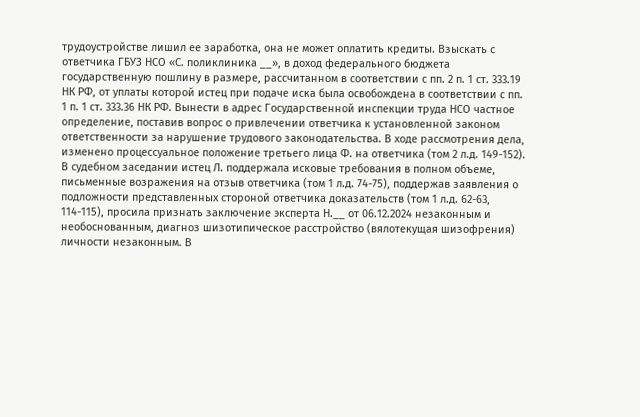трудоустройстве лишил ее заработка, она не может оплатить кредиты. Взыскать с ответчика ГБУЗ НСО «С. поликлиника __», в доход федерального бюджета государственную пошлину в размере, рассчитанном в соответствии с пп. 2 п. 1 ст. 333.19 НК РФ, от уплаты которой истец при подаче иска была освобождена в соответствии с пп. 1 п. 1 ст. 333.36 НК РФ. Вынести в адрес Государственной инспекции труда НСО частное определение, поставив вопрос о привлечении ответчика к установленной законом ответственности за нарушение трудового законодательства. В ходе рассмотрения дела, изменено процессуальное положение третьего лица Ф. на ответчика (том 2 л.д. 149-152). В судебном заседании истец Л. поддержала исковые требования в полном объеме, письменные возражения на отзыв ответчика (том 1 л.д. 74-75), поддержав заявления о подложности представленных стороной ответчика доказательств (том 1 л.д. 62-63, 114-115), просила признать заключение эксперта Н.__ от 06.12.2024 незаконным и необоснованным, диагноз шизотипическое расстройство (вялотекущая шизофрения) личности незаконным. В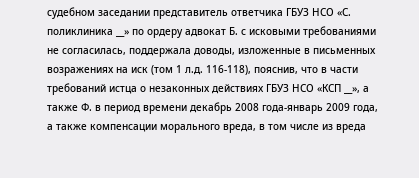судебном заседании представитель ответчика ГБУЗ НСО «С. поликлиника __» по ордеру адвокат Б. с исковыми требованиями не согласилась, поддержала доводы, изложенные в письменных возражениях на иск (том 1 л.д. 116-118), пояснив, что в части требований истца о незаконных действиях ГБУЗ НСО «КСП __», а также Ф. в период времени декабрь 2008 года-январь 2009 года, а также компенсации морального вреда, в том числе из вреда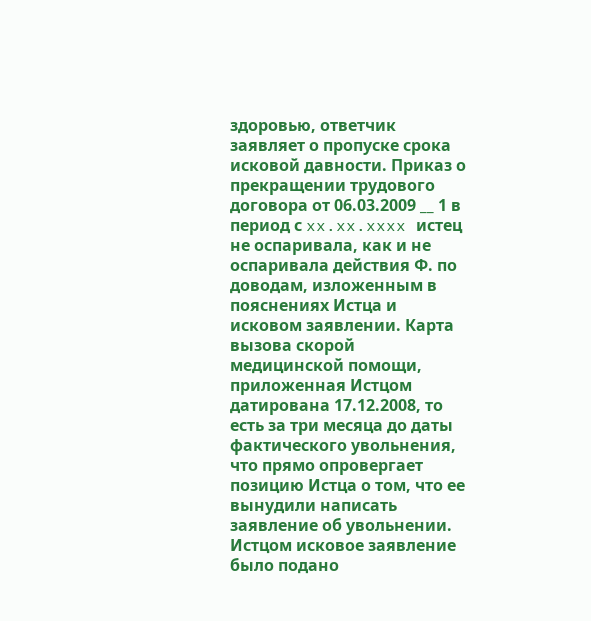здоровью, ответчик заявляет о пропуске срока исковой давности. Приказ о прекращении трудового договора от 06.03.2009 __ 1 в период с xx.xx.xxxx истец не оспаривала, как и не оспаривала действия Ф. по доводам, изложенным в пояснениях Истца и исковом заявлении. Карта вызова скорой медицинской помощи, приложенная Истцом датирована 17.12.2008, то есть за три месяца до даты фактического увольнения, что прямо опровергает позицию Истца о том, что ее вынудили написать заявление об увольнении. Истцом исковое заявление было подано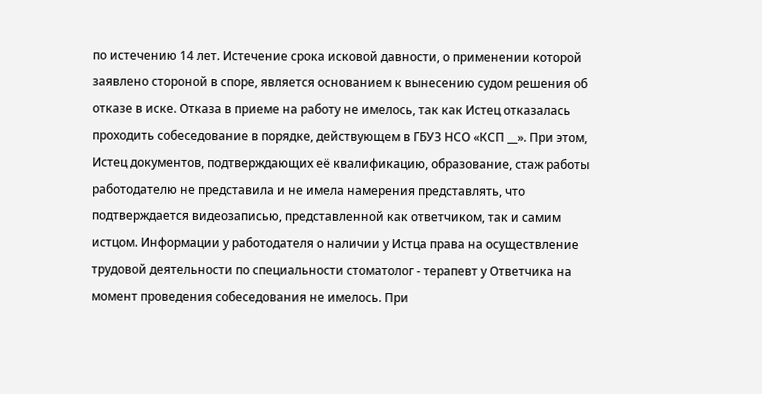по истечению 14 лет. Истечение срока исковой давности, о применении которой заявлено стороной в споре, является основанием к вынесению судом решения об отказе в иске. Отказа в приеме на работу не имелось, так как Истец отказалась проходить собеседование в порядке, действующем в ГБУЗ НСО «КСП __». При этом, Истец документов, подтверждающих её квалификацию, образование, стаж работы работодателю не представила и не имела намерения представлять, что подтверждается видеозаписью, представленной как ответчиком, так и самим истцом. Информации у работодателя о наличии у Истца права на осуществление трудовой деятельности по специальности стоматолог - терапевт у Ответчика на момент проведения собеседования не имелось. При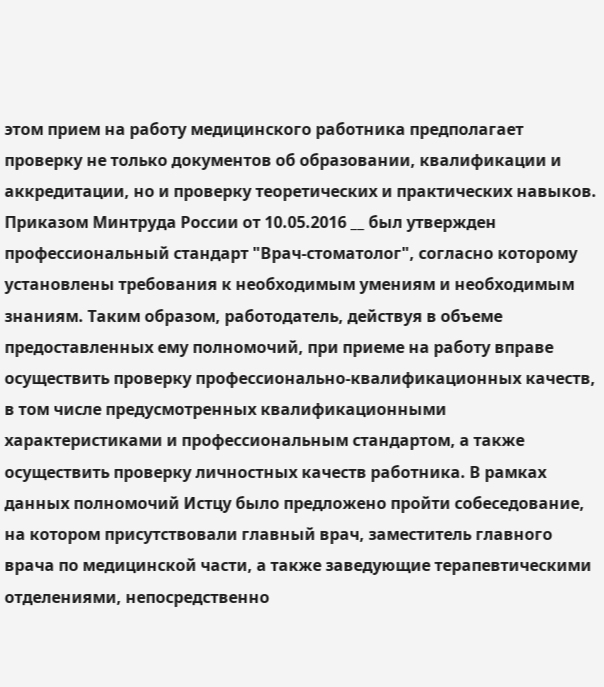этом прием на работу медицинского работника предполагает проверку не только документов об образовании, квалификации и аккредитации, но и проверку теоретических и практических навыков. Приказом Минтруда России от 10.05.2016 __ был утвержден профессиональный стандарт "Врач-стоматолог", согласно которому установлены требования к необходимым умениям и необходимым знаниям. Таким образом, работодатель, действуя в объеме предоставленных ему полномочий, при приеме на работу вправе осуществить проверку профессионально-квалификационных качеств, в том числе предусмотренных квалификационными характеристиками и профессиональным стандартом, а также осуществить проверку личностных качеств работника. В рамках данных полномочий Истцу было предложено пройти собеседование, на котором присутствовали главный врач, заместитель главного врача по медицинской части, а также заведующие терапевтическими отделениями, непосредственно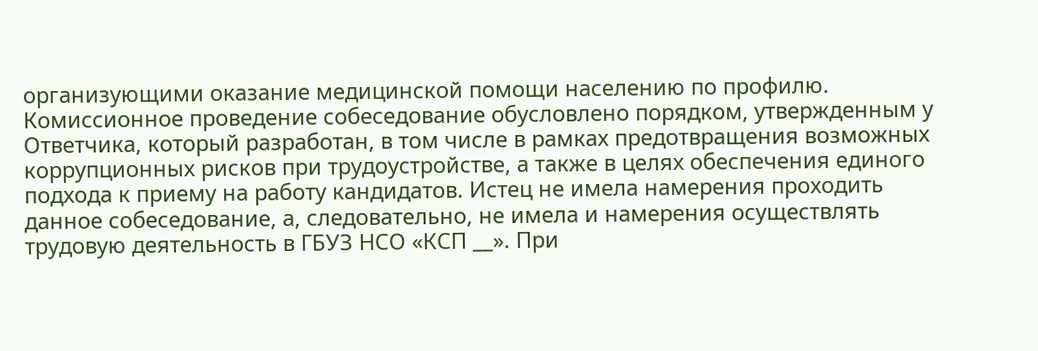организующими оказание медицинской помощи населению по профилю. Комиссионное проведение собеседование обусловлено порядком, утвержденным у Ответчика, который разработан, в том числе в рамках предотвращения возможных коррупционных рисков при трудоустройстве, а также в целях обеспечения единого подхода к приему на работу кандидатов. Истец не имела намерения проходить данное собеседование, а, следовательно, не имела и намерения осуществлять трудовую деятельность в ГБУЗ НСО «КСП __». При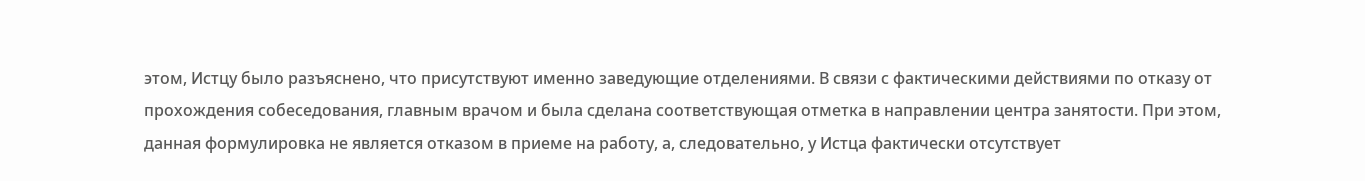этом, Истцу было разъяснено, что присутствуют именно заведующие отделениями. В связи с фактическими действиями по отказу от прохождения собеседования, главным врачом и была сделана соответствующая отметка в направлении центра занятости. При этом, данная формулировка не является отказом в приеме на работу, а, следовательно, у Истца фактически отсутствует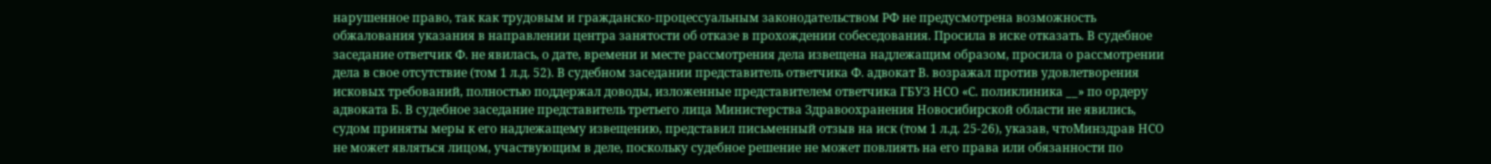нарушенное право, так как трудовым и гражданско-процессуальным законодательством РФ не предусмотрена возможность обжалования указания в направлении центра занятости об отказе в прохождении собеседования. Просила в иске отказать. В судебное заседание ответчик Ф. не явилась, о дате, времени и месте рассмотрения дела извещена надлежащим образом, просила о рассмотрении дела в свое отсутствие (том 1 л.д. 52). В судебном заседании представитель ответчика Ф. адвокат В. возражал против удовлетворения исковых требований, полностью поддержал доводы, изложенные представителем ответчика ГБУЗ НСО «С. поликлиника __» по ордеру адвоката Б. В судебное заседание представитель третьего лица Министерства Здравоохранения Новосибирской области не явились, судом приняты меры к его надлежащему извещению, представил письменный отзыв на иск (том 1 л.д. 25-26), указав, чтоМинздрав НСО не может являться лицом, участвующим в деле, поскольку судебное решение не может повлиять на его права или обязанности по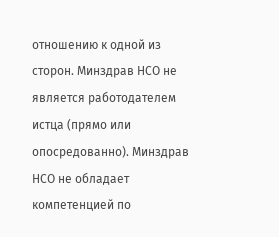отношению к одной из сторон. Минздрав НСО не является работодателем истца (прямо или опосредованно). Минздрав НСО не обладает компетенцией по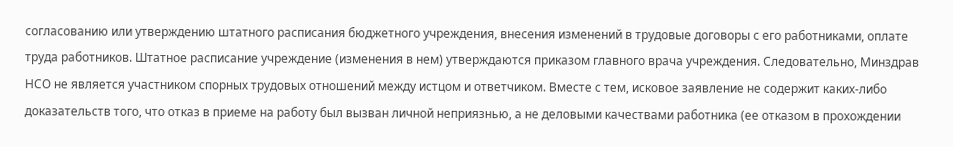согласованию или утверждению штатного расписания бюджетного учреждения, внесения изменений в трудовые договоры с его работниками, оплате труда работников. Штатное расписание учреждение (изменения в нем) утверждаются приказом главного врача учреждения. Следовательно, Минздрав НСО не является участником спорных трудовых отношений между истцом и ответчиком. Вместе с тем, исковое заявление не содержит каких-либо доказательств того, что отказ в приеме на работу был вызван личной неприязнью, а не деловыми качествами работника (ее отказом в прохождении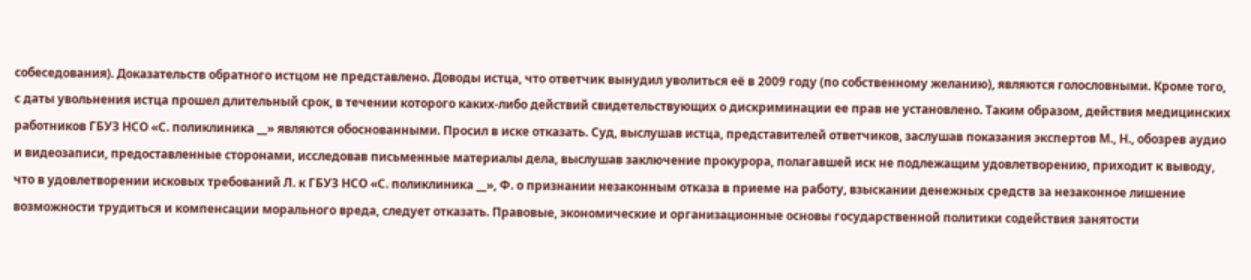собеседования). Доказательств обратного истцом не представлено. Доводы истца, что ответчик вынудил уволиться её в 2009 году (по собственному желанию), являются голословными. Кроме того, с даты увольнения истца прошел длительный срок, в течении которого каких-либо действий свидетельствующих о дискриминации ее прав не установлено. Таким образом, действия медицинских работников ГБУЗ НСО «С. поликлиника __» являются обоснованными. Просил в иске отказать. Суд, выслушав истца, представителей ответчиков, заслушав показания экспертов М., Н., обозрев аудио и видеозаписи, предоставленные сторонами, исследовав письменные материалы дела, выслушав заключение прокурора, полагавшей иск не подлежащим удовлетворению, приходит к выводу, что в удовлетворении исковых требований Л. к ГБУЗ НСО «С. поликлиника __», Ф. о признании незаконным отказа в приеме на работу, взыскании денежных средств за незаконное лишение возможности трудиться и компенсации морального вреда, следует отказать. Правовые, экономические и организационные основы государственной политики содействия занятости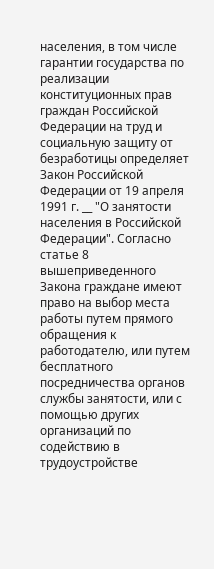населения, в том числе гарантии государства по реализации конституционных прав граждан Российской Федерации на труд и социальную защиту от безработицы определяет Закон Российской Федерации от 19 апреля 1991 г. __ "О занятости населения в Российской Федерации". Согласно статье 8 вышеприведенного Закона граждане имеют право на выбор места работы путем прямого обращения к работодателю, или путем бесплатного посредничества органов службы занятости, или с помощью других организаций по содействию в трудоустройстве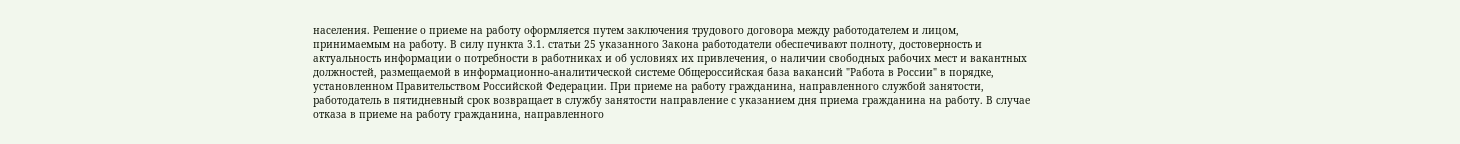населения. Решение о приеме на работу оформляется путем заключения трудового договора между работодателем и лицом, принимаемым на работу. В силу пункта 3.1. статьи 25 указанного Закона работодатели обеспечивают полноту, достоверность и актуальность информации о потребности в работниках и об условиях их привлечения, о наличии свободных рабочих мест и вакантных должностей, размещаемой в информационно-аналитической системе Общероссийская база вакансий "Работа в России" в порядке, установленном Правительством Российской Федерации. При приеме на работу гражданина, направленного службой занятости, работодатель в пятидневный срок возвращает в службу занятости направление с указанием дня приема гражданина на работу. В случае отказа в приеме на работу гражданина, направленного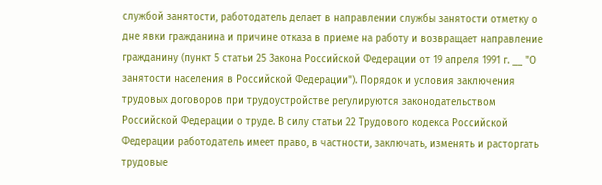службой занятости, работодатель делает в направлении службы занятости отметку о дне явки гражданина и причине отказа в приеме на работу и возвращает направление гражданину (пункт 5 статьи 25 Закона Российской Федерации от 19 апреля 1991 г. __ "О занятости населения в Российской Федерации"). Порядок и условия заключения трудовых договоров при трудоустройстве регулируются законодательством Российской Федерации о труде. В силу статьи 22 Трудового кодекса Российской Федерации работодатель имеет право, в частности, заключать, изменять и расторгать трудовые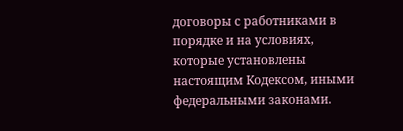договоры с работниками в порядке и на условиях, которые установлены настоящим Кодексом, иными федеральными законами.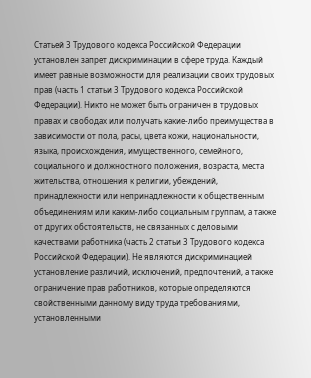Статьей 3 Трудового кодекса Российской Федерации установлен запрет дискриминации в сфере труда. Каждый имеет равные возможности для реализации своих трудовых прав (часть 1 статьи 3 Трудового кодекса Российской Федерации). Никто не может быть ограничен в трудовых правах и свободах или получать какие-либо преимущества в зависимости от пола, расы, цвета кожи, национальности, языка, происхождения, имущественного, семейного, социального и должностного положения, возраста, места жительства, отношения к религии, убеждений, принадлежности или непринадлежности к общественным объединениям или каким-либо социальным группам, а также от других обстоятельств, не связанных с деловыми качествами работника (часть 2 статьи 3 Трудового кодекса Российской Федерации). Не являются дискриминацией установление различий, исключений, предпочтений, а также ограничение прав работников, которые определяются свойственными данному виду труда требованиями, установленными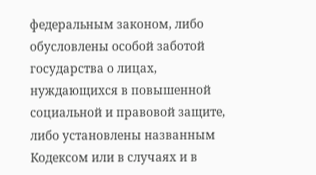федеральным законом, либо обусловлены особой заботой государства о лицах, нуждающихся в повышенной социальной и правовой защите, либо установлены названным Кодексом или в случаях и в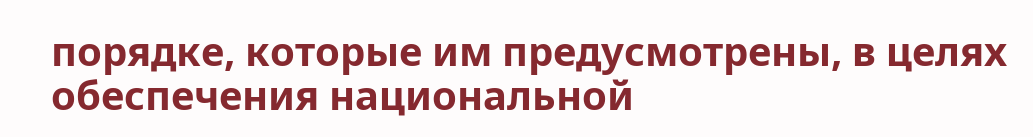порядке, которые им предусмотрены, в целях обеспечения национальной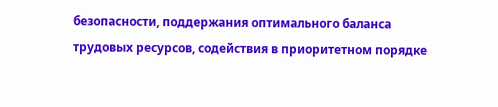безопасности, поддержания оптимального баланса трудовых ресурсов, содействия в приоритетном порядке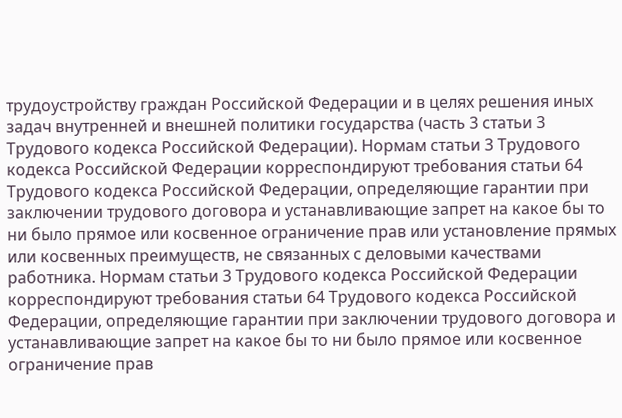трудоустройству граждан Российской Федерации и в целях решения иных задач внутренней и внешней политики государства (часть 3 статьи 3 Трудового кодекса Российской Федерации). Нормам статьи 3 Трудового кодекса Российской Федерации корреспондируют требования статьи 64 Трудового кодекса Российской Федерации, определяющие гарантии при заключении трудового договора и устанавливающие запрет на какое бы то ни было прямое или косвенное ограничение прав или установление прямых или косвенных преимуществ, не связанных с деловыми качествами работника. Нормам статьи 3 Трудового кодекса Российской Федерации корреспондируют требования статьи 64 Трудового кодекса Российской Федерации, определяющие гарантии при заключении трудового договора и устанавливающие запрет на какое бы то ни было прямое или косвенное ограничение прав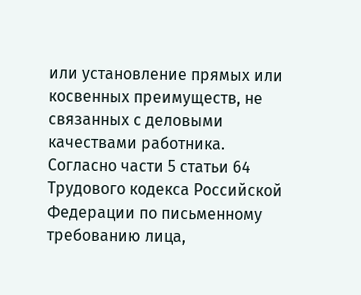или установление прямых или косвенных преимуществ, не связанных с деловыми качествами работника. Согласно части 5 статьи 64 Трудового кодекса Российской Федерации по письменному требованию лица,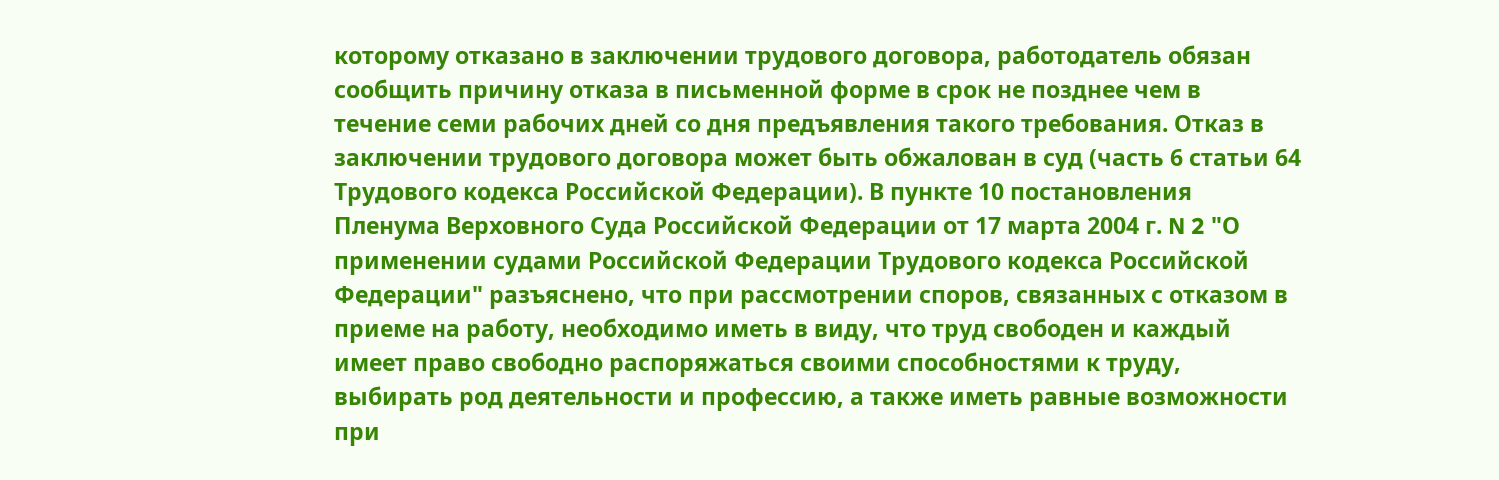которому отказано в заключении трудового договора, работодатель обязан сообщить причину отказа в письменной форме в срок не позднее чем в течение семи рабочих дней со дня предъявления такого требования. Отказ в заключении трудового договора может быть обжалован в суд (часть 6 статьи 64 Трудового кодекса Российской Федерации). В пункте 10 постановления Пленума Верховного Суда Российской Федерации от 17 марта 2004 г. N 2 "О применении судами Российской Федерации Трудового кодекса Российской Федерации" разъяснено, что при рассмотрении споров, связанных с отказом в приеме на работу, необходимо иметь в виду, что труд свободен и каждый имеет право свободно распоряжаться своими способностями к труду, выбирать род деятельности и профессию, а также иметь равные возможности при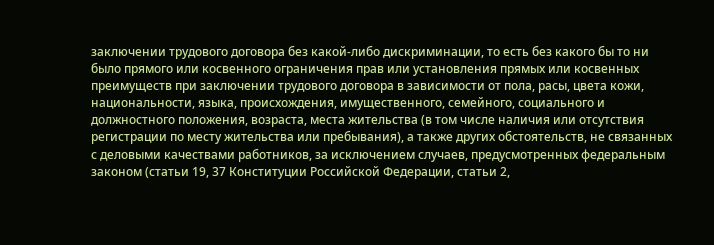заключении трудового договора без какой-либо дискриминации, то есть без какого бы то ни было прямого или косвенного ограничения прав или установления прямых или косвенных преимуществ при заключении трудового договора в зависимости от пола, расы, цвета кожи, национальности, языка, происхождения, имущественного, семейного, социального и должностного положения, возраста, места жительства (в том числе наличия или отсутствия регистрации по месту жительства или пребывания), а также других обстоятельств, не связанных с деловыми качествами работников, за исключением случаев, предусмотренных федеральным законом (статьи 19, 37 Конституции Российской Федерации, статьи 2,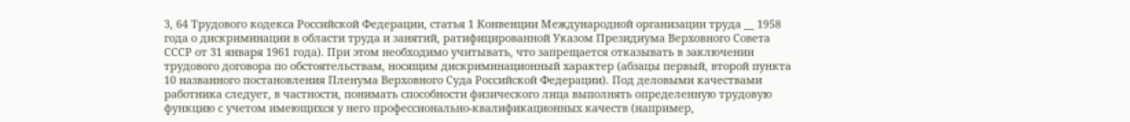3, 64 Трудового кодекса Российской Федерации, статья 1 Конвенции Международной организации труда __ 1958 года о дискриминации в области труда и занятий, ратифицированной Указом Президиума Верховного Совета СССР от 31 января 1961 года). При этом необходимо учитывать, что запрещается отказывать в заключении трудового договора по обстоятельствам, носящим дискриминационный характер (абзацы первый, второй пункта 10 названного постановления Пленума Верховного Суда Российской Федерации). Под деловыми качествами работника следует, в частности, понимать способности физического лица выполнять определенную трудовую функцию с учетом имеющихся у него профессионально-квалификационных качеств (например,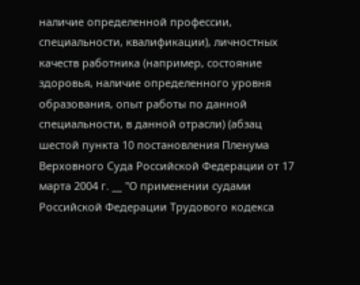наличие определенной профессии, специальности, квалификации), личностных качеств работника (например, состояние здоровья, наличие определенного уровня образования, опыт работы по данной специальности, в данной отрасли) (абзац шестой пункта 10 постановления Пленума Верховного Суда Российской Федерации от 17 марта 2004 г. __ "О применении судами Российской Федерации Трудового кодекса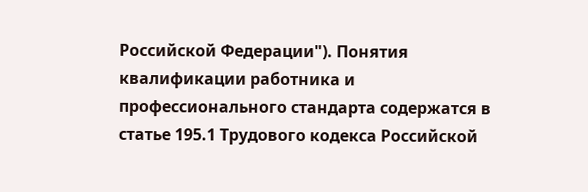Российской Федерации"). Понятия квалификации работника и профессионального стандарта содержатся в статье 195.1 Трудового кодекса Российской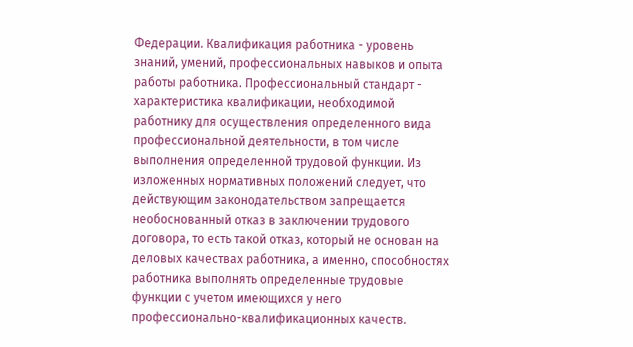Федерации. Квалификация работника - уровень знаний, умений, профессиональных навыков и опыта работы работника. Профессиональный стандарт - характеристика квалификации, необходимой работнику для осуществления определенного вида профессиональной деятельности, в том числе выполнения определенной трудовой функции. Из изложенных нормативных положений следует, что действующим законодательством запрещается необоснованный отказ в заключении трудового договора, то есть такой отказ, который не основан на деловых качествах работника, а именно, способностях работника выполнять определенные трудовые функции с учетом имеющихся у него профессионально-квалификационных качеств.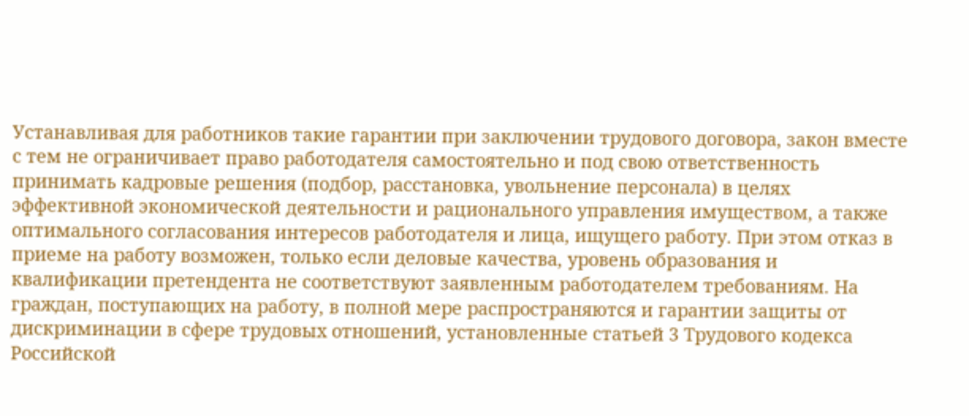Устанавливая для работников такие гарантии при заключении трудового договора, закон вместе с тем не ограничивает право работодателя самостоятельно и под свою ответственность принимать кадровые решения (подбор, расстановка, увольнение персонала) в целях эффективной экономической деятельности и рационального управления имуществом, а также оптимального согласования интересов работодателя и лица, ищущего работу. При этом отказ в приеме на работу возможен, только если деловые качества, уровень образования и квалификации претендента не соответствуют заявленным работодателем требованиям. На граждан, поступающих на работу, в полной мере распространяются и гарантии защиты от дискриминации в сфере трудовых отношений, установленные статьей 3 Трудового кодекса Российской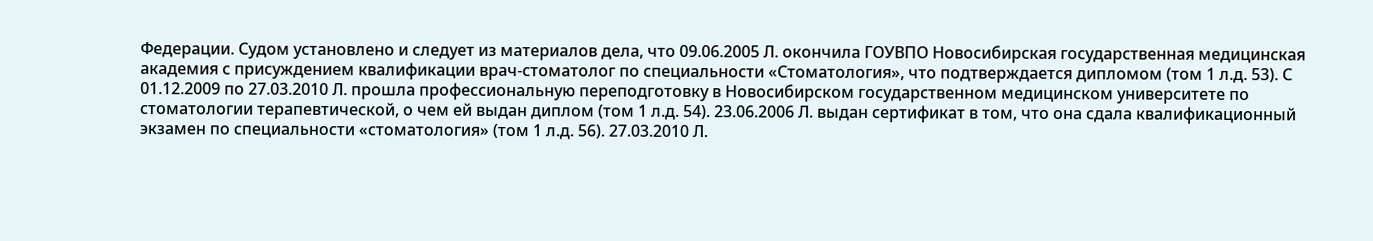Федерации. Судом установлено и следует из материалов дела, что 09.06.2005 Л. окончила ГОУВПО Новосибирская государственная медицинская академия с присуждением квалификации врач-стоматолог по специальности «Стоматология», что подтверждается дипломом (том 1 л.д. 53). С 01.12.2009 по 27.03.2010 Л. прошла профессиональную переподготовку в Новосибирском государственном медицинском университете по стоматологии терапевтической, о чем ей выдан диплом (том 1 л.д. 54). 23.06.2006 Л. выдан сертификат в том, что она сдала квалификационный экзамен по специальности «стоматология» (том 1 л.д. 56). 27.03.2010 Л.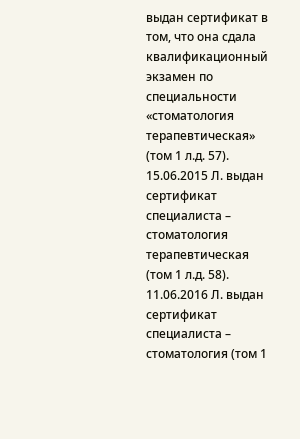выдан сертификат в том, что она сдала квалификационный экзамен по специальности «стоматология терапевтическая» (том 1 л.д. 57). 15.06.2015 Л. выдан сертификат специалиста – стоматология терапевтическая (том 1 л.д. 58). 11.06.2016 Л. выдан сертификат специалиста – стоматология (том 1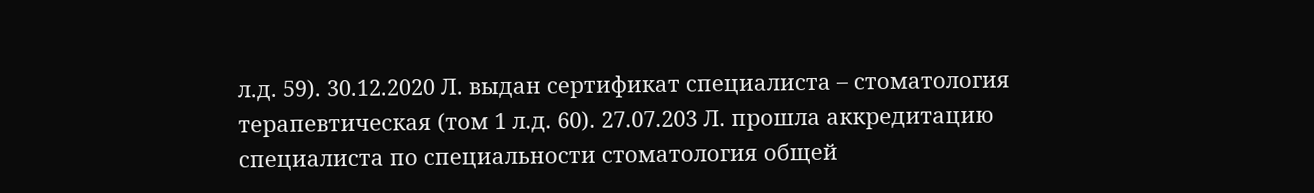л.д. 59). 30.12.2020 Л. выдан сертификат специалиста – стоматология терапевтическая (том 1 л.д. 60). 27.07.203 Л. прошла аккредитацию специалиста по специальности стоматология общей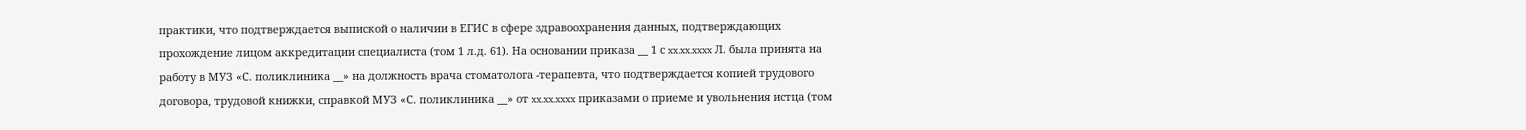практики, что подтверждается выпиской о наличии в ЕГИС в сфере здравоохранения данных, подтверждающих прохождение лицом аккредитации специалиста (том 1 л.д. 61). На основании приказа __ 1 с xx.xx.xxxx Л. была принята на работу в МУЗ «С. поликлиника __» на должность врача стоматолога -терапевта, что подтверждается копией трудового договора, трудовой книжки, справкой МУЗ «С. поликлиника __» от xx.xx.xxxx приказами о приеме и увольнения истца (том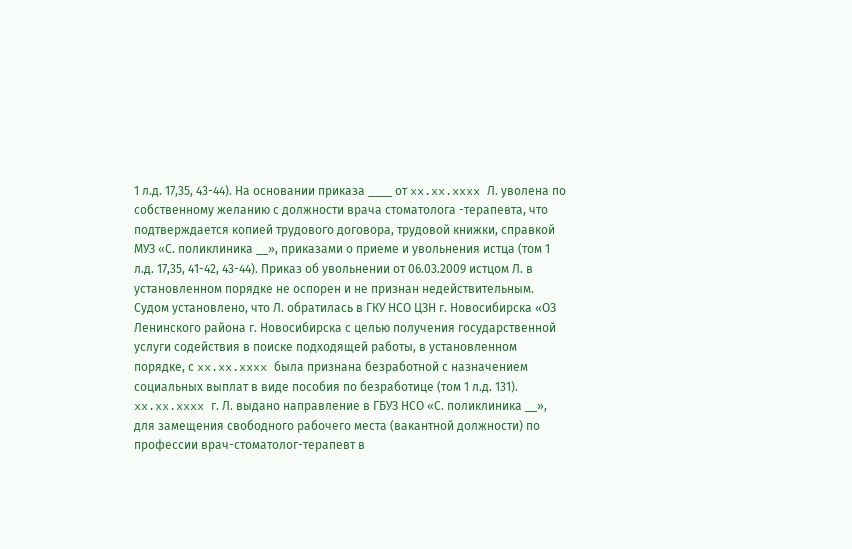1 л.д. 17,35, 43-44). На основании приказа ____ от xx.xx.xxxx Л. уволена по собственному желанию с должности врача стоматолога -терапевта, что подтверждается копией трудового договора, трудовой книжки, справкой МУЗ «С. поликлиника __», приказами о приеме и увольнения истца (том 1 л.д. 17,35, 41-42, 43-44). Приказ об увольнении от 06.03.2009 истцом Л. в установленном порядке не оспорен и не признан недействительным. Судом установлено, что Л. обратилась в ГКУ НСО ЦЗН г. Новосибирска «ОЗ Ленинского района г. Новосибирска с целью получения государственной услуги содействия в поиске подходящей работы, в установленном порядке, с xx.xx.xxxx была признана безработной с назначением социальных выплат в виде пособия по безработице (том 1 л.д. 131). xx.xx.xxxx г. Л. выдано направление в ГБУЗ НСО «С. поликлиника __», для замещения свободного рабочего места (вакантной должности) по профессии врач-стоматолог-терапевт в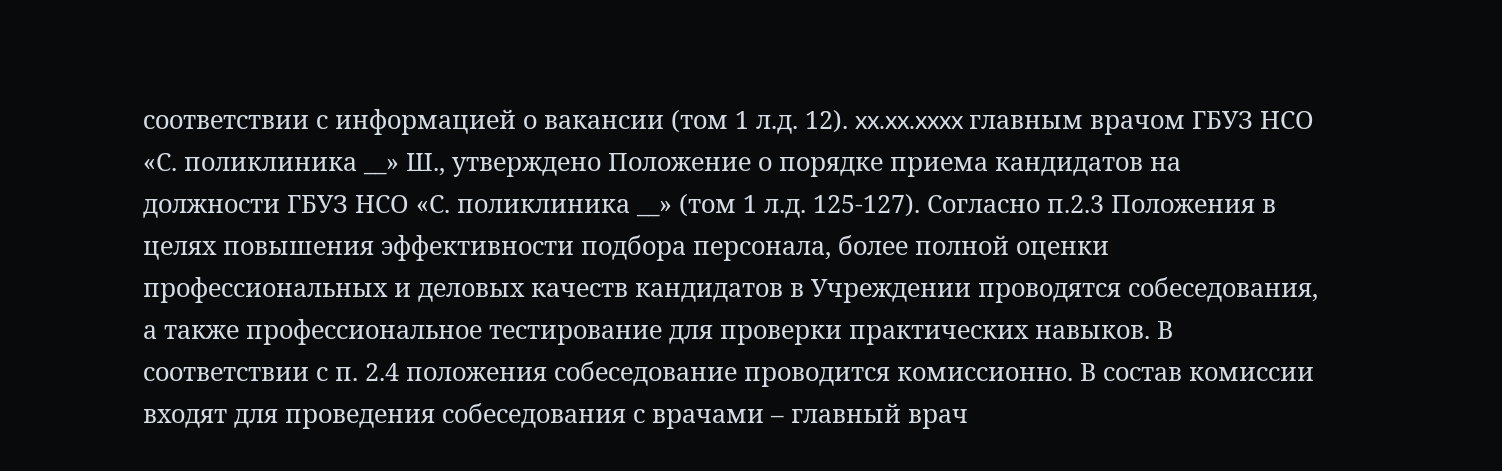соответствии с информацией о вакансии (том 1 л.д. 12). xx.xx.xxxx главным врачом ГБУЗ НСО «С. поликлиника __» Ш., утверждено Положение о порядке приема кандидатов на должности ГБУЗ НСО «С. поликлиника __» (том 1 л.д. 125-127). Согласно п.2.3 Положения в целях повышения эффективности подбора персонала, более полной оценки профессиональных и деловых качеств кандидатов в Учреждении проводятся собеседования, а также профессиональное тестирование для проверки практических навыков. В соответствии с п. 2.4 положения собеседование проводится комиссионно. В состав комиссии входят для проведения собеседования с врачами – главный врач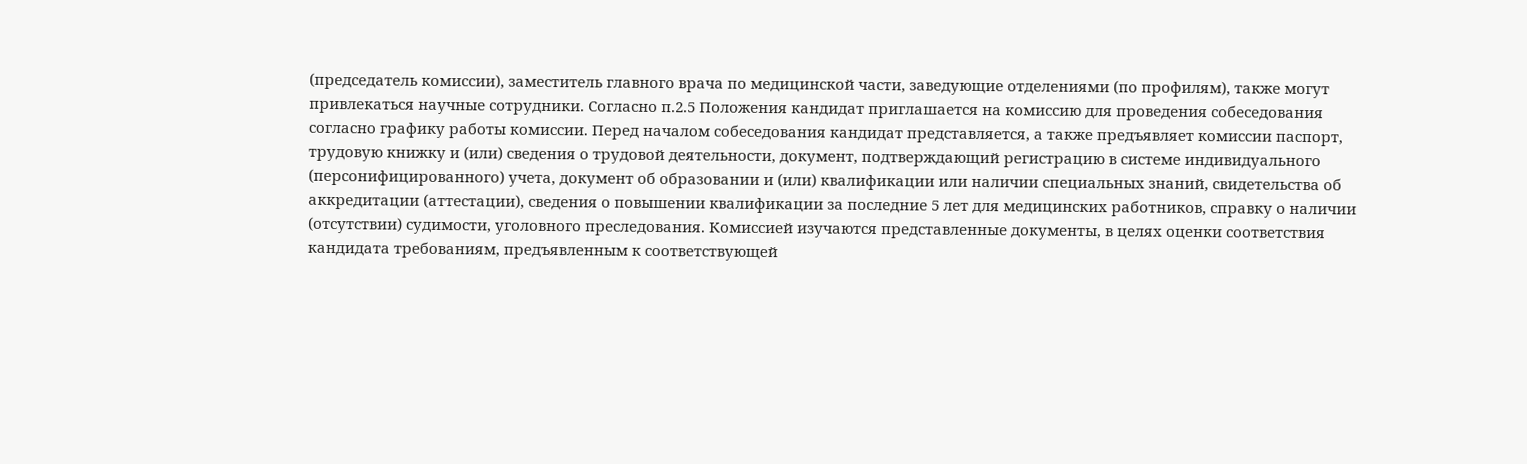(председатель комиссии), заместитель главного врача по медицинской части, заведующие отделениями (по профилям), также могут привлекаться научные сотрудники. Согласно п.2.5 Положения кандидат приглашается на комиссию для проведения собеседования согласно графику работы комиссии. Перед началом собеседования кандидат представляется, а также предъявляет комиссии паспорт, трудовую книжку и (или) сведения о трудовой деятельности, документ, подтверждающий регистрацию в системе индивидуального (персонифицированного) учета, документ об образовании и (или) квалификации или наличии специальных знаний, свидетельства об аккредитации (аттестации), сведения о повышении квалификации за последние 5 лет для медицинских работников, справку о наличии (отсутствии) судимости, уголовного преследования. Комиссией изучаются представленные документы, в целях оценки соответствия кандидата требованиям, предъявленным к соответствующей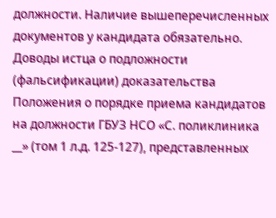должности. Наличие вышеперечисленных документов у кандидата обязательно. Доводы истца о подложности (фальсификации) доказательства Положения о порядке приема кандидатов на должности ГБУЗ НСО «С. поликлиника __» (том 1 л.д. 125-127), представленных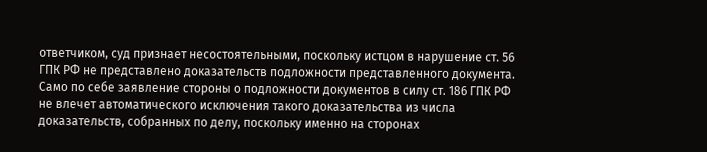ответчиком, суд признает несостоятельными, поскольку истцом в нарушение ст. 56 ГПК РФ не представлено доказательств подложности представленного документа. Само по себе заявление стороны о подложности документов в силу ст. 186 ГПК РФ не влечет автоматического исключения такого доказательства из числа доказательств, собранных по делу, поскольку именно на сторонах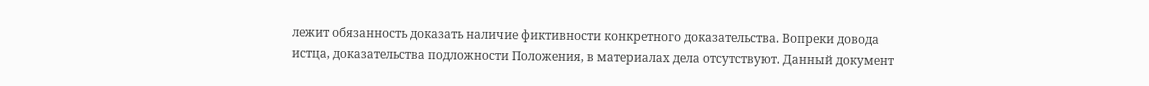лежит обязанность доказать наличие фиктивности конкретного доказательства. Вопреки довода истца, доказательства подложности Положения, в материалах дела отсутствуют. Данный документ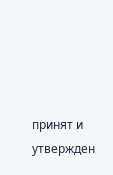принят и утвержден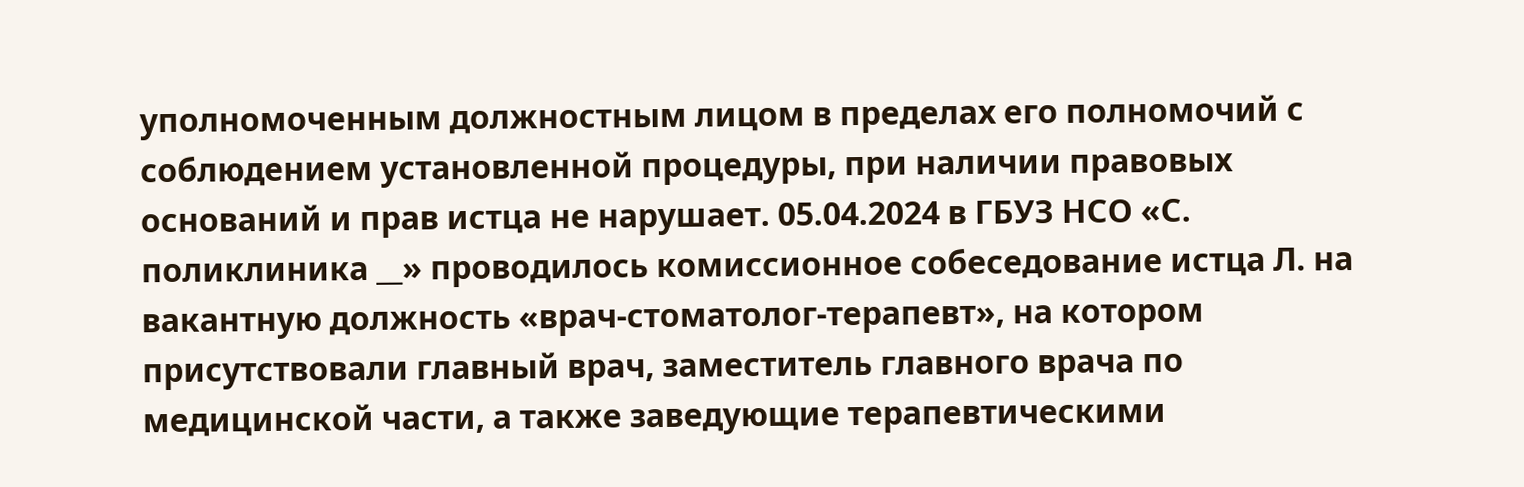уполномоченным должностным лицом в пределах его полномочий с соблюдением установленной процедуры, при наличии правовых оснований и прав истца не нарушает. 05.04.2024 в ГБУЗ НСО «С. поликлиника __» проводилось комиссионное собеседование истца Л. на вакантную должность «врач-стоматолог-терапевт», на котором присутствовали главный врач, заместитель главного врача по медицинской части, а также заведующие терапевтическими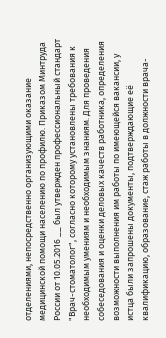отделениями, непосредственно организующими оказание медицинской помощи населению по профилю. Приказом Минтруда России от 10.05.2016 __ был утвержден профессиональный стандарт "Врач-стоматолог", согласно которому установлены требования к необходимым умениям и необходимым знаниям. Для проведения собеседования и оценки деловых качеств работника, определения возможности выполнения им работы по имеющейся вакансии, у истца были запрошены документы, подтверждающие её квалификацию, образование, стаж работы в должности врача-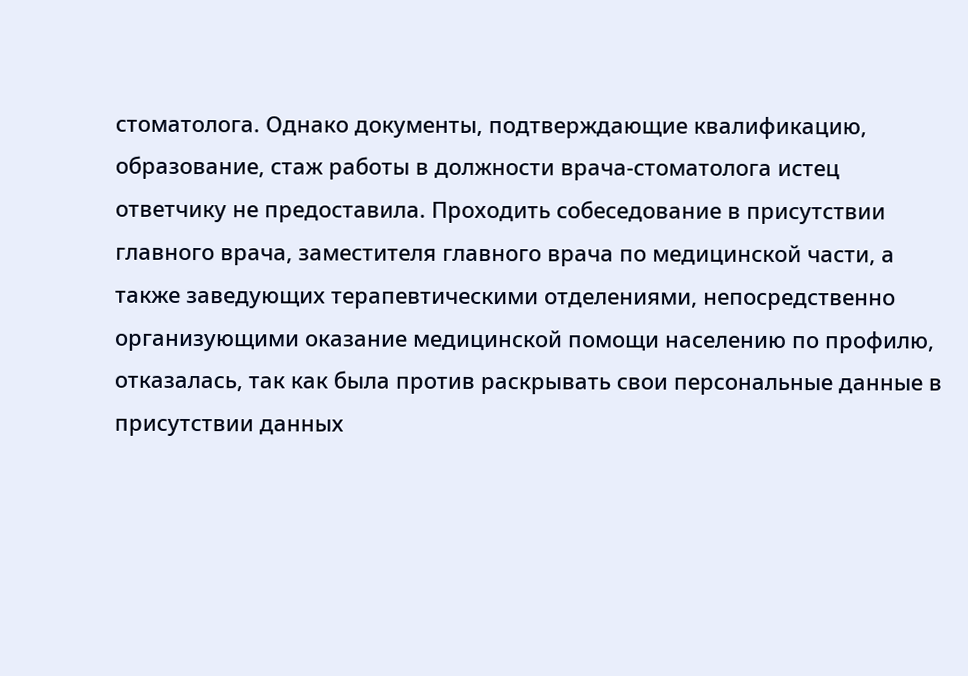стоматолога. Однако документы, подтверждающие квалификацию, образование, стаж работы в должности врача-стоматолога истец ответчику не предоставила. Проходить собеседование в присутствии главного врача, заместителя главного врача по медицинской части, а также заведующих терапевтическими отделениями, непосредственно организующими оказание медицинской помощи населению по профилю, отказалась, так как была против раскрывать свои персональные данные в присутствии данных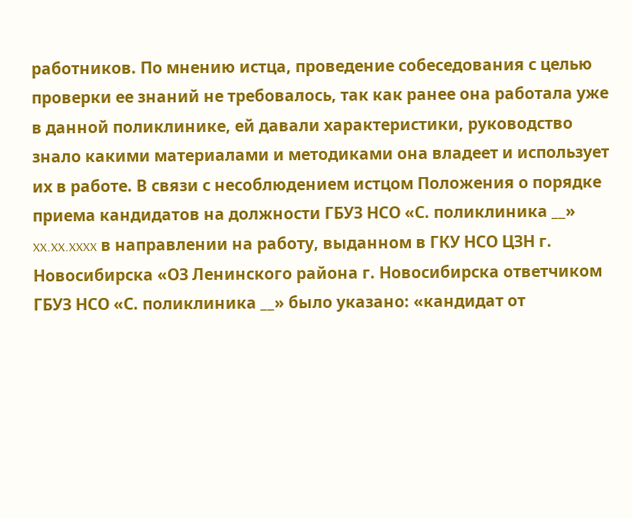работников. По мнению истца, проведение собеседования с целью проверки ее знаний не требовалось, так как ранее она работала уже в данной поликлинике, ей давали характеристики, руководство знало какими материалами и методиками она владеет и использует их в работе. В связи с несоблюдением истцом Положения о порядке приема кандидатов на должности ГБУЗ НСО «С. поликлиника __» xx.xx.xxxx в направлении на работу, выданном в ГКУ НСО ЦЗН г. Новосибирска «ОЗ Ленинского района г. Новосибирска ответчиком ГБУЗ НСО «С. поликлиника __» было указано: «кандидат от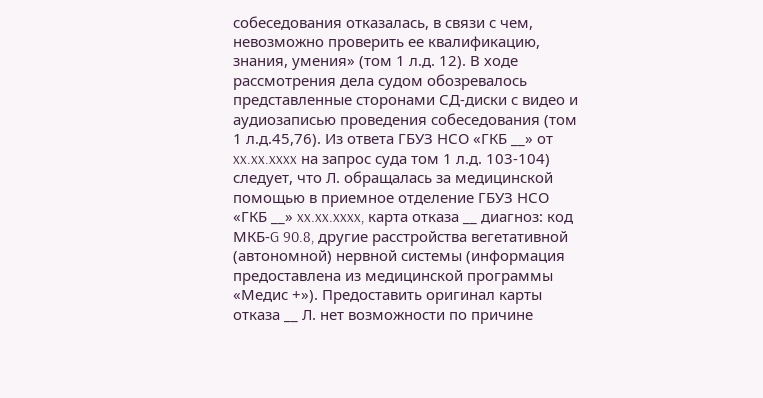собеседования отказалась, в связи с чем, невозможно проверить ее квалификацию, знания, умения» (том 1 л.д. 12). В ходе рассмотрения дела судом обозревалось представленные сторонами СД-диски с видео и аудиозаписью проведения собеседования (том 1 л.д.45,76). Из ответа ГБУЗ НСО «ГКБ __» от xx.xx.xxxx на запрос суда том 1 л.д. 103-104) следует, что Л. обращалась за медицинской помощью в приемное отделение ГБУЗ НСО «ГКБ __» xx.xx.xxxx, карта отказа __ диагноз: код МКБ-G 90.8, другие расстройства вегетативной (автономной) нервной системы (информация предоставлена из медицинской программы «Медис +»). Предоставить оригинал карты отказа __ Л. нет возможности по причине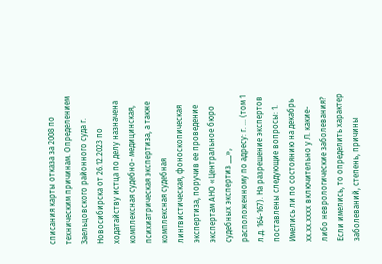списания карты отказа за 2008 по техническим причинам. Определением Заельцовского районного суда г. Новосибирска от 26.12.2023 по ходатайству истца по делу назначена комплексная судебно- медицинская, психиатрическая экспертиза, а также комплексная судебная лингвистическая, фоноскопическая экспертиза, поручив ее проведение экспертам АНО «Центральное бюро судебных экспертиз __», расположенному по адресу: г. ... (том 1 л.д. 164-167). На разрешение экспертов поставлены следующие вопросы: 1. Имелись ли по состоянию на декабрь xx.xx.xxxx включительно у Л. какие-либо неврологические заболевания? Если имелись, то определить характер заболеваний, степень, причины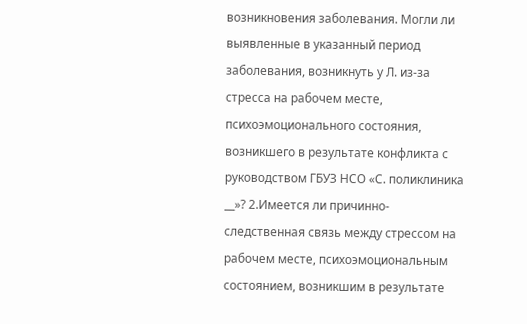возникновения заболевания. Могли ли выявленные в указанный период заболевания, возникнуть у Л. из-за стресса на рабочем месте, психоэмоционального состояния, возникшего в результате конфликта с руководством ГБУЗ НСО «С. поликлиника __»? 2.Имеется ли причинно-следственная связь между стрессом на рабочем месте, психоэмоциональным состоянием, возникшим в результате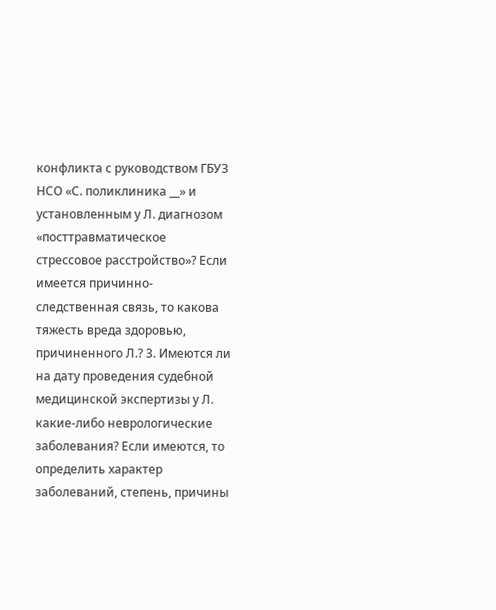конфликта с руководством ГБУЗ НСО «С. поликлиника __» и установленным у Л. диагнозом «посттравматическое стрессовое расстройство»? Если имеется причинно-следственная связь, то какова тяжесть вреда здоровью, причиненного Л.? 3. Имеются ли на дату проведения судебной медицинской экспертизы у Л. какие-либо неврологические заболевания? Если имеются, то определить характер заболеваний, степень, причины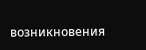возникновения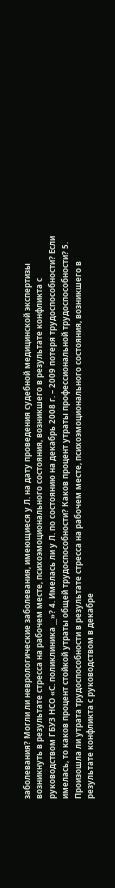заболевания? Могли ли неврологические заболевания, имеющиеся у Л. на дату проведения судебной медицинской экспертизы возникнуть в результате стресса на рабочем месте, психоэмоционального состояния, возникшего в результате конфликта с руководством ГБУЗ НСО «С. поликлиника __»? 4. Имелась ли у Л. по состоянию на декабрь 2008 г. – 2009 потеря трудоспособности? Если имелась, то каков процент стойкой утраты общей трудоспособности? Каков процент утраты профессиональной трудоспособности? 5. Произошла ли утрата трудоспособности в результате стресса на рабочем месте, психоэмоционального состояния, возникшего в результате конфликта с руководством в декабре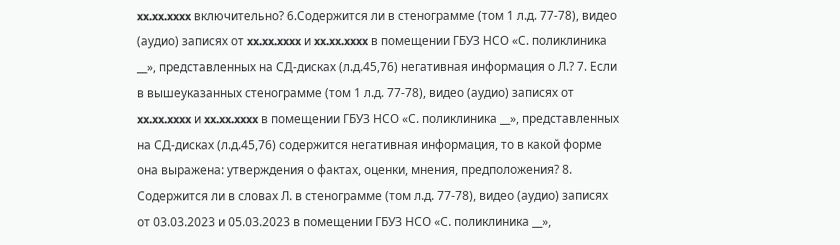xx.xx.xxxx включительно? 6.Содержится ли в стенограмме (том 1 л.д. 77-78), видео (аудио) записях от xx.xx.xxxx и xx.xx.xxxx в помещении ГБУЗ НСО «С. поликлиника __», представленных на СД-дисках (л.д.45,76) негативная информация о Л.? 7. Если в вышеуказанных стенограмме (том 1 л.д. 77-78), видео (аудио) записях от xx.xx.xxxx и xx.xx.xxxx в помещении ГБУЗ НСО «С. поликлиника __», представленных на СД-дисках (л.д.45,76) содержится негативная информация, то в какой форме она выражена: утверждения о фактах, оценки, мнения, предположения? 8. Содержится ли в словах Л. в стенограмме (том л.д. 77-78), видео (аудио) записях от 03.03.2023 и 05.03.2023 в помещении ГБУЗ НСО «С. поликлиника __»,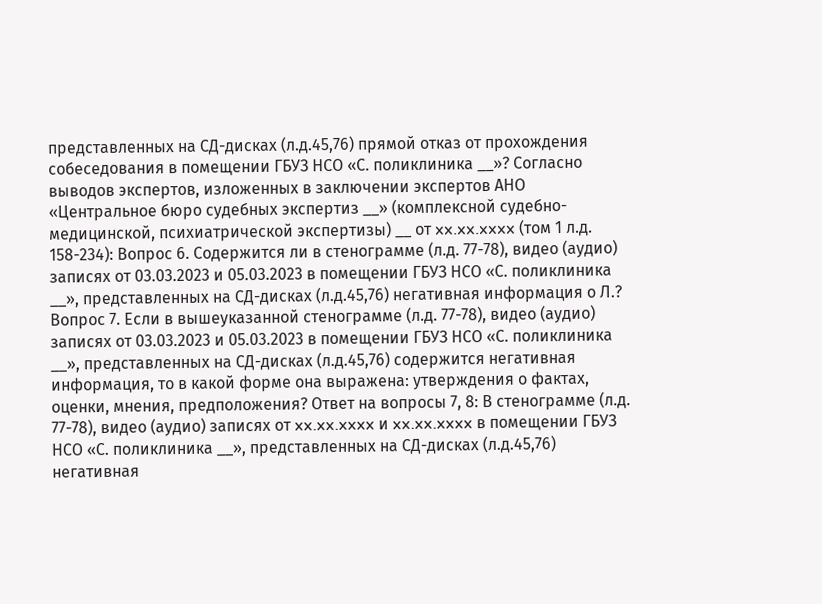представленных на СД-дисках (л.д.45,76) прямой отказ от прохождения собеседования в помещении ГБУЗ НСО «С. поликлиника __»? Согласно выводов экспертов, изложенных в заключении экспертов АНО «Центральное бюро судебных экспертиз __» (комплексной судебно- медицинской, психиатрической экспертизы) __ от xx.xx.xxxx (том 1 л.д. 158-234): Вопрос 6. Содержится ли в стенограмме (л.д. 77-78), видео (аудио) записях от 03.03.2023 и 05.03.2023 в помещении ГБУЗ НСО «С. поликлиника __», представленных на СД-дисках (л.д.45,76) негативная информация о Л.? Вопрос 7. Если в вышеуказанной стенограмме (л.д. 77-78), видео (аудио) записях от 03.03.2023 и 05.03.2023 в помещении ГБУЗ НСО «С. поликлиника __», представленных на СД-дисках (л.д.45,76) содержится негативная информация, то в какой форме она выражена: утверждения о фактах, оценки, мнения, предположения? Ответ на вопросы 7, 8: В стенограмме (л.д. 77-78), видео (аудио) записях от xx.xx.xxxx и xx.xx.xxxx в помещении ГБУЗ НСО «С. поликлиника __», представленных на СД-дисках (л.д.45,76) негативная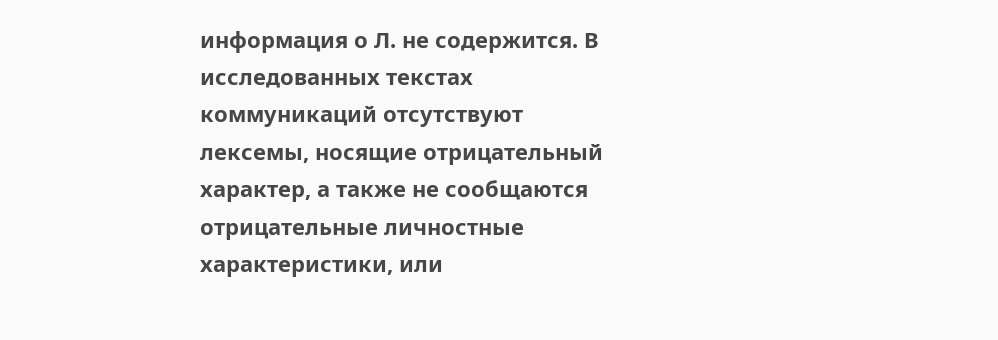информация о Л. не содержится. В исследованных текстах коммуникаций отсутствуют лексемы, носящие отрицательный характер, а также не сообщаются отрицательные личностные характеристики, или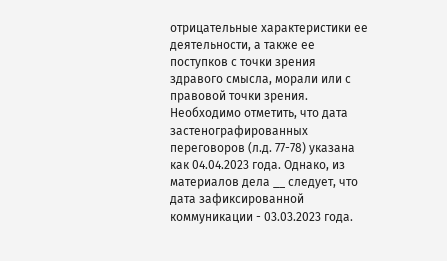отрицательные характеристики ее деятельности, а также ее поступков с точки зрения здравого смысла, морали или с правовой точки зрения. Необходимо отметить, что дата застенографированных переговоров (л.д. 77-78) указана как 04.04.2023 года. Однако, из материалов дела __ следует, что дата зафиксированной коммуникации - 03.03.2023 года.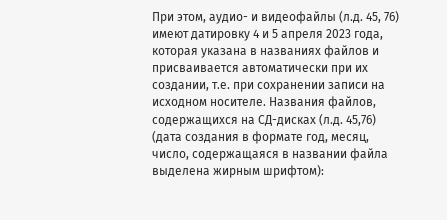При этом, аудио- и видеофайлы (л.д. 45, 76) имеют датировку 4 и 5 апреля 2023 года, которая указана в названиях файлов и присваивается автоматически при их создании, т.е. при сохранении записи на исходном носителе. Названия файлов, содержащихся на СД-дисках (л.д. 45,76) (дата создания в формате год, месяц, число, содержащаяся в названии файла выделена жирным шрифтом):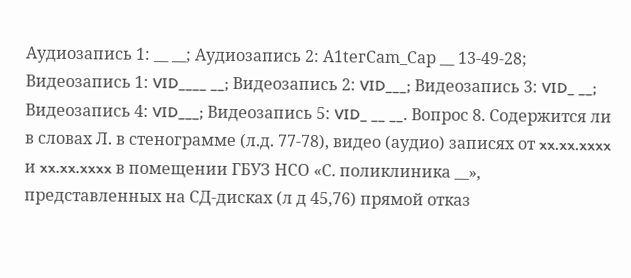Аудиозапись 1: __ __; Аудиозапись 2: А1tегСаm_Сар __ 13-49-28; Видеозапись 1: VID____ __; Видеозапись 2: VID___; Видеозапись 3: VID_ __; Видеозапись 4: VID___; Видеозапись 5: VID_ __ __. Вопрос 8. Содержится ли в словах Л. в стенограмме (л.д. 77-78), видео (аудио) записях от xx.xx.xxxx и xx.xx.xxxx в помещении ГБУЗ НСО «С. поликлиника __», представленных на СД-дисках (л д 45,76) прямой отказ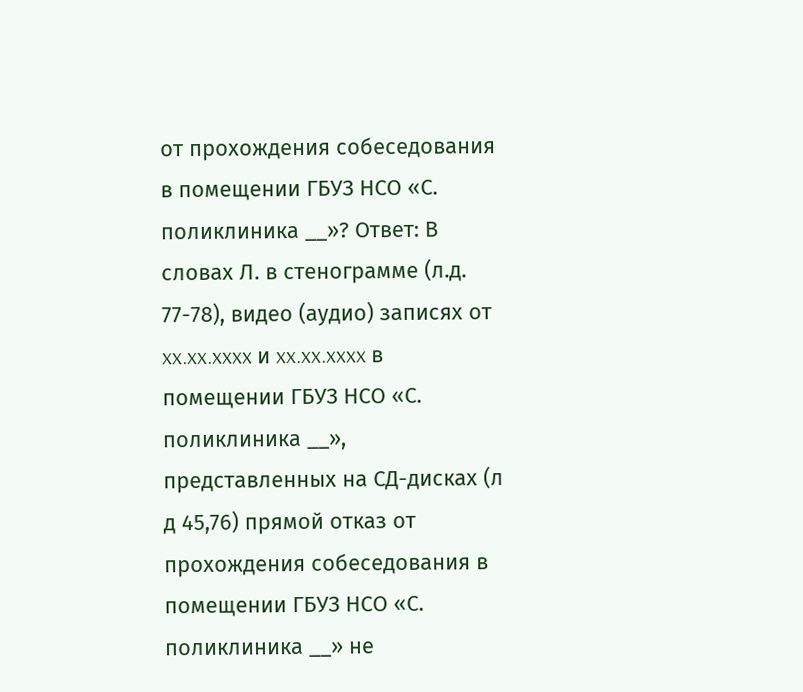от прохождения собеседования в помещении ГБУЗ НСО «С. поликлиника __»? Ответ: В словах Л. в стенограмме (л.д. 77-78), видео (аудио) записях от xx.xx.xxxx и xx.xx.xxxx в помещении ГБУЗ НСО «С. поликлиника __», представленных на СД-дисках (л д 45,76) прямой отказ от прохождения собеседования в помещении ГБУЗ НСО «С. поликлиника __» не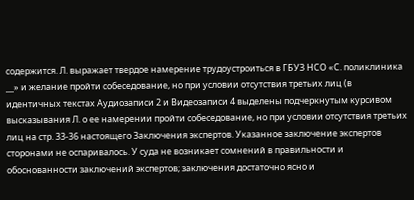содержится. Л. выражает твердое намерение трудоустроиться в ГБУЗ НСО «С. поликлиника __» и желание пройти собеседование, но при условии отсутствия третьих лиц (в идентичных текстах Аудиозаписи 2 и Видеозаписи 4 выделены подчеркнутым курсивом высказывания Л. о ее намерении пройти собеседование, но при условии отсутствия третьих лиц на стр. 33-36 настоящего Заключения экспертов. Указанное заключение экспертов сторонами не оспаривалось. У суда не возникает сомнений в правильности и обоснованности заключений экспертов; заключения достаточно ясно и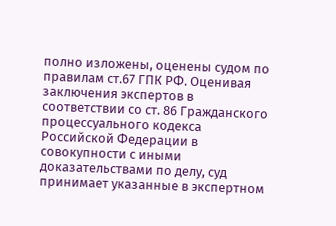полно изложены, оценены судом по правилам ст.67 ГПК РФ. Оценивая заключения экспертов в соответствии со ст. 86 Гражданского процессуального кодекса Российской Федерации в совокупности с иными доказательствами по делу, суд принимает указанные в экспертном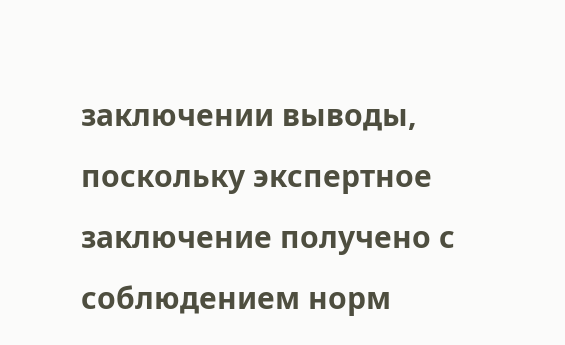заключении выводы, поскольку экспертное заключение получено с соблюдением норм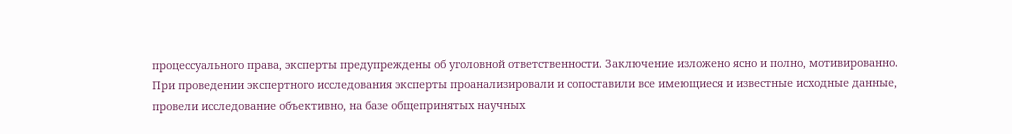процессуального права, эксперты предупреждены об уголовной ответственности. Заключение изложено ясно и полно, мотивированно. При проведении экспертного исследования эксперты проанализировали и сопоставили все имеющиеся и известные исходные данные, провели исследование объективно, на базе общепринятых научных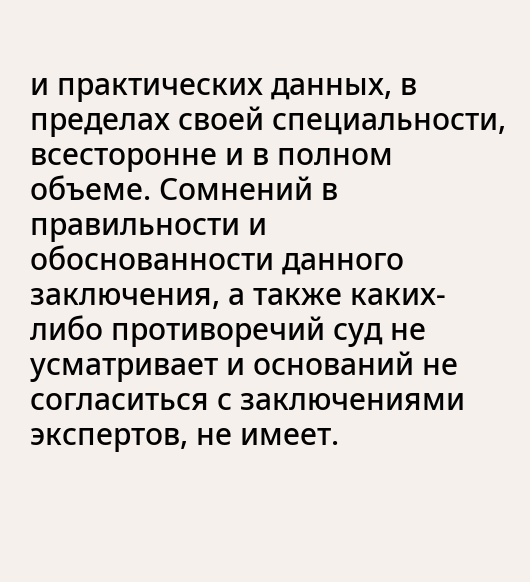и практических данных, в пределах своей специальности, всесторонне и в полном объеме. Сомнений в правильности и обоснованности данного заключения, а также каких-либо противоречий суд не усматривает и оснований не согласиться с заключениями экспертов, не имеет.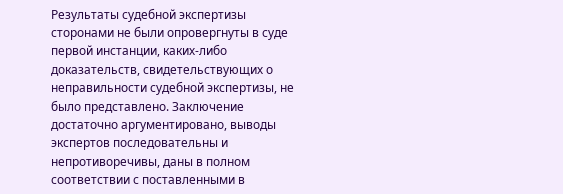Результаты судебной экспертизы сторонами не были опровергнуты в суде первой инстанции, каких-либо доказательств, свидетельствующих о неправильности судебной экспертизы, не было представлено. Заключение достаточно аргументировано, выводы экспертов последовательны и непротиворечивы, даны в полном соответствии с поставленными в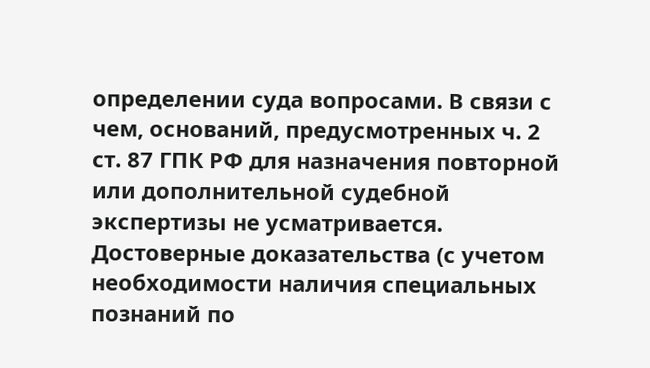определении суда вопросами. В связи с чем, оснований, предусмотренных ч. 2 ст. 87 ГПК РФ для назначения повторной или дополнительной судебной экспертизы не усматривается. Достоверные доказательства (с учетом необходимости наличия специальных познаний по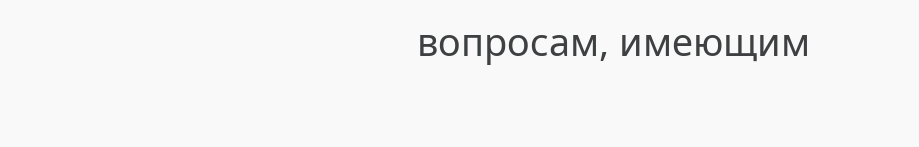вопросам, имеющим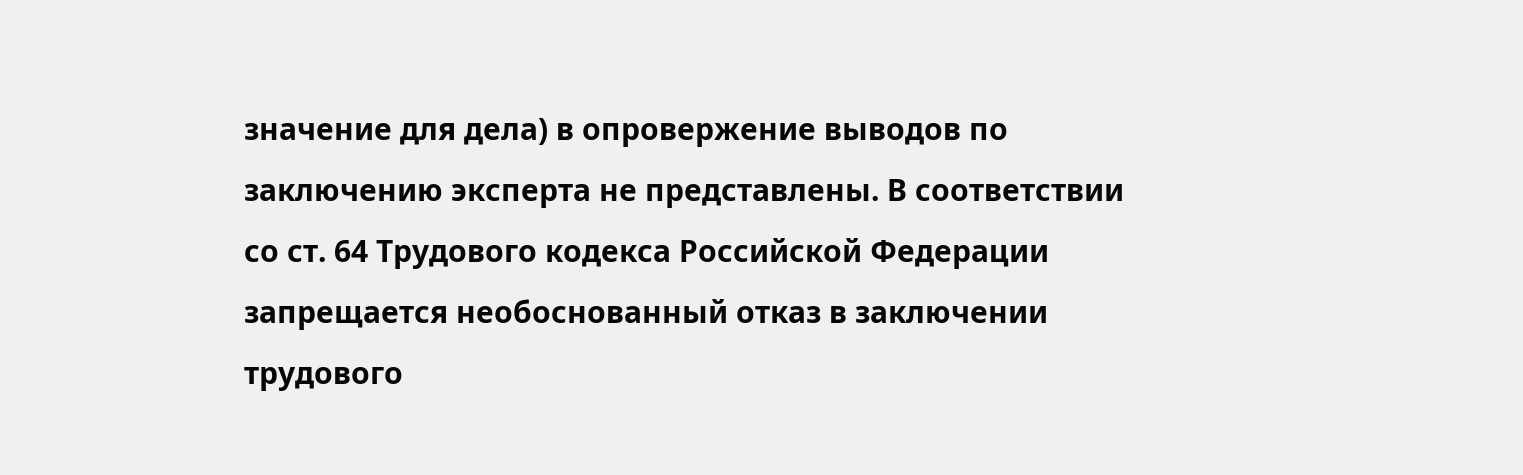значение для дела) в опровержение выводов по заключению эксперта не представлены. В соответствии со ст. 64 Трудового кодекса Российской Федерации запрещается необоснованный отказ в заключении трудового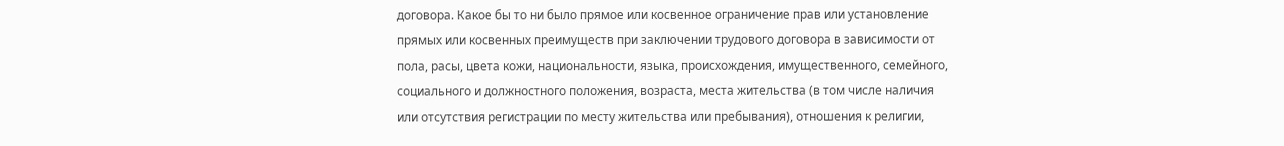договора. Какое бы то ни было прямое или косвенное ограничение прав или установление прямых или косвенных преимуществ при заключении трудового договора в зависимости от пола, расы, цвета кожи, национальности, языка, происхождения, имущественного, семейного, социального и должностного положения, возраста, места жительства (в том числе наличия или отсутствия регистрации по месту жительства или пребывания), отношения к религии,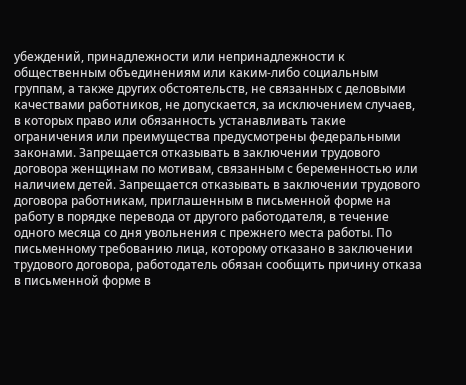убеждений, принадлежности или непринадлежности к общественным объединениям или каким-либо социальным группам, а также других обстоятельств, не связанных с деловыми качествами работников, не допускается, за исключением случаев, в которых право или обязанность устанавливать такие ограничения или преимущества предусмотрены федеральными законами. Запрещается отказывать в заключении трудового договора женщинам по мотивам, связанным с беременностью или наличием детей. Запрещается отказывать в заключении трудового договора работникам, приглашенным в письменной форме на работу в порядке перевода от другого работодателя, в течение одного месяца со дня увольнения с прежнего места работы. По письменному требованию лица, которому отказано в заключении трудового договора, работодатель обязан сообщить причину отказа в письменной форме в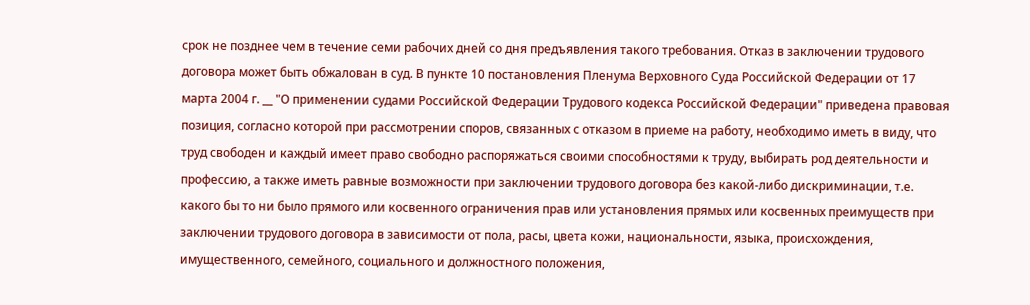срок не позднее чем в течение семи рабочих дней со дня предъявления такого требования. Отказ в заключении трудового договора может быть обжалован в суд. В пункте 10 постановления Пленума Верховного Суда Российской Федерации от 17 марта 2004 г. __ "О применении судами Российской Федерации Трудового кодекса Российской Федерации" приведена правовая позиция, согласно которой при рассмотрении споров, связанных с отказом в приеме на работу, необходимо иметь в виду, что труд свободен и каждый имеет право свободно распоряжаться своими способностями к труду, выбирать род деятельности и профессию, а также иметь равные возможности при заключении трудового договора без какой-либо дискриминации, т.е. какого бы то ни было прямого или косвенного ограничения прав или установления прямых или косвенных преимуществ при заключении трудового договора в зависимости от пола, расы, цвета кожи, национальности, языка, происхождения, имущественного, семейного, социального и должностного положения,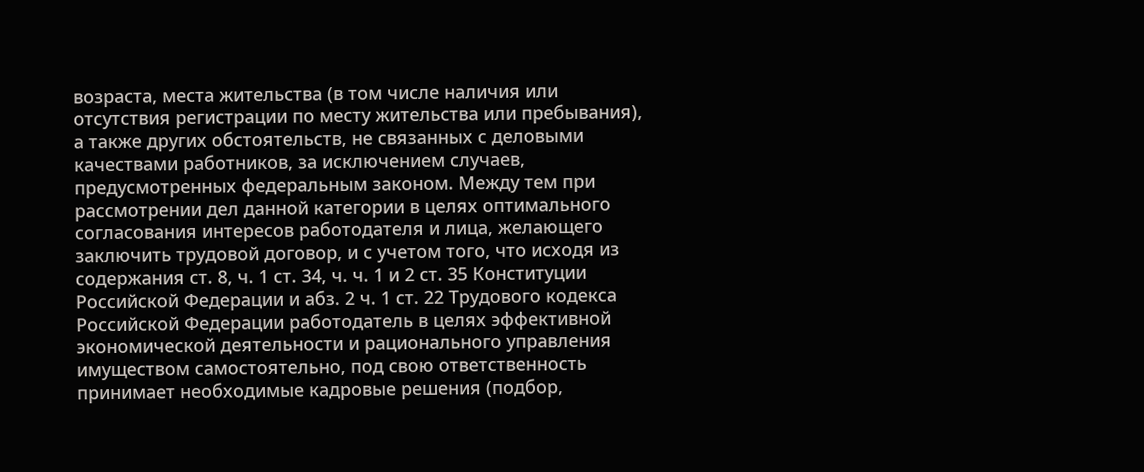возраста, места жительства (в том числе наличия или отсутствия регистрации по месту жительства или пребывания), а также других обстоятельств, не связанных с деловыми качествами работников, за исключением случаев, предусмотренных федеральным законом. Между тем при рассмотрении дел данной категории в целях оптимального согласования интересов работодателя и лица, желающего заключить трудовой договор, и с учетом того, что исходя из содержания ст. 8, ч. 1 ст. 34, ч. ч. 1 и 2 ст. 35 Конституции Российской Федерации и абз. 2 ч. 1 ст. 22 Трудового кодекса Российской Федерации работодатель в целях эффективной экономической деятельности и рационального управления имуществом самостоятельно, под свою ответственность принимает необходимые кадровые решения (подбор,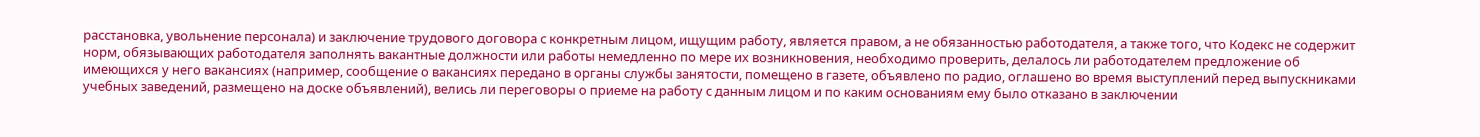расстановка, увольнение персонала) и заключение трудового договора с конкретным лицом, ищущим работу, является правом, а не обязанностью работодателя, а также того, что Кодекс не содержит норм, обязывающих работодателя заполнять вакантные должности или работы немедленно по мере их возникновения, необходимо проверить, делалось ли работодателем предложение об имеющихся у него вакансиях (например, сообщение о вакансиях передано в органы службы занятости, помещено в газете, объявлено по радио, оглашено во время выступлений перед выпускниками учебных заведений, размещено на доске объявлений), велись ли переговоры о приеме на работу с данным лицом и по каким основаниям ему было отказано в заключении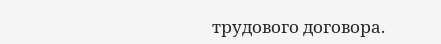трудового договора.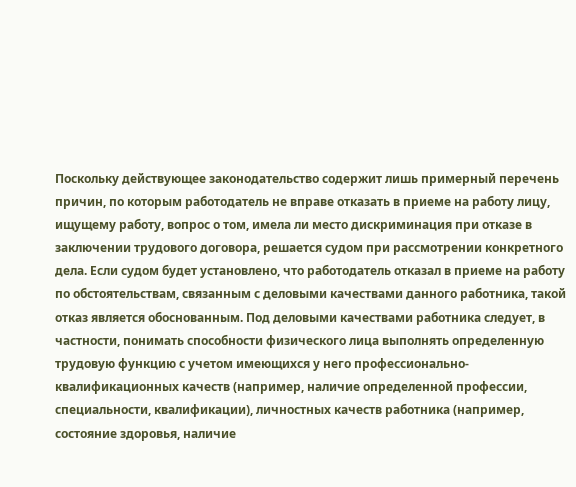Поскольку действующее законодательство содержит лишь примерный перечень причин, по которым работодатель не вправе отказать в приеме на работу лицу, ищущему работу, вопрос о том, имела ли место дискриминация при отказе в заключении трудового договора, решается судом при рассмотрении конкретного дела. Если судом будет установлено, что работодатель отказал в приеме на работу по обстоятельствам, связанным с деловыми качествами данного работника, такой отказ является обоснованным. Под деловыми качествами работника следует, в частности, понимать способности физического лица выполнять определенную трудовую функцию с учетом имеющихся у него профессионально-квалификационных качеств (например, наличие определенной профессии, специальности, квалификации), личностных качеств работника (например, состояние здоровья, наличие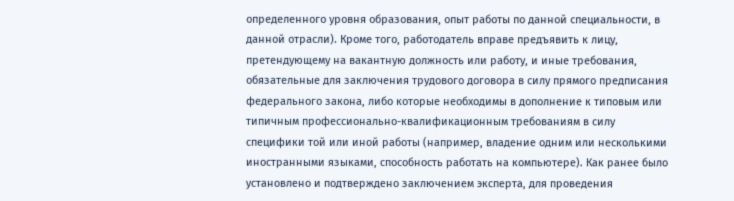определенного уровня образования, опыт работы по данной специальности, в данной отрасли). Кроме того, работодатель вправе предъявить к лицу, претендующему на вакантную должность или работу, и иные требования, обязательные для заключения трудового договора в силу прямого предписания федерального закона, либо которые необходимы в дополнение к типовым или типичным профессионально-квалификационным требованиям в силу специфики той или иной работы (например, владение одним или несколькими иностранными языками, способность работать на компьютере). Как ранее было установлено и подтверждено заключением эксперта, для проведения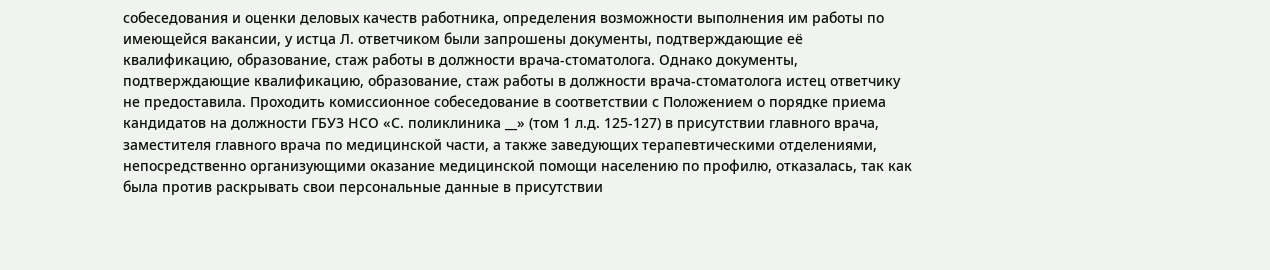собеседования и оценки деловых качеств работника, определения возможности выполнения им работы по имеющейся вакансии, у истца Л. ответчиком были запрошены документы, подтверждающие её квалификацию, образование, стаж работы в должности врача-стоматолога. Однако документы, подтверждающие квалификацию, образование, стаж работы в должности врача-стоматолога истец ответчику не предоставила. Проходить комиссионное собеседование в соответствии с Положением о порядке приема кандидатов на должности ГБУЗ НСО «С. поликлиника __» (том 1 л.д. 125-127) в присутствии главного врача, заместителя главного врача по медицинской части, а также заведующих терапевтическими отделениями, непосредственно организующими оказание медицинской помощи населению по профилю, отказалась, так как была против раскрывать свои персональные данные в присутствии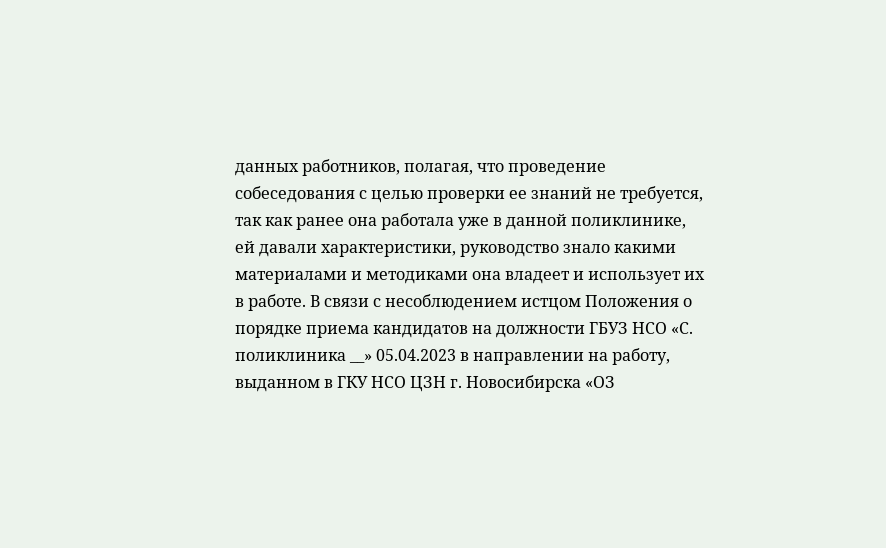данных работников, полагая, что проведение собеседования с целью проверки ее знаний не требуется, так как ранее она работала уже в данной поликлинике, ей давали характеристики, руководство знало какими материалами и методиками она владеет и использует их в работе. В связи с несоблюдением истцом Положения о порядке приема кандидатов на должности ГБУЗ НСО «С. поликлиника __» 05.04.2023 в направлении на работу, выданном в ГКУ НСО ЦЗН г. Новосибирска «ОЗ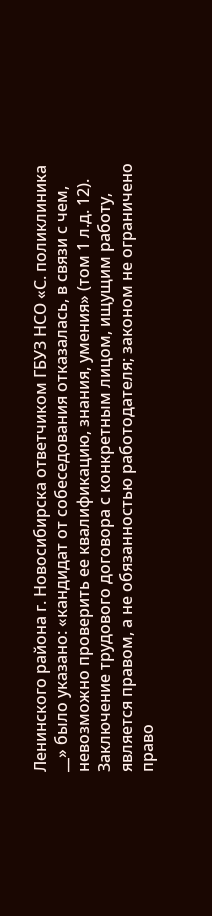Ленинского района г. Новосибирска ответчиком ГБУЗ НСО «С. поликлиника __» было указано: «кандидат от собеседования отказалась, в связи с чем, невозможно проверить ее квалификацию, знания, умения» (том 1 л.д. 12). Заключение трудового договора с конкретным лицом, ищущим работу, является правом, а не обязанностью работодателя; законом не ограничено право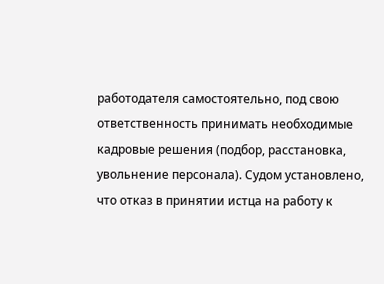работодателя самостоятельно, под свою ответственность принимать необходимые кадровые решения (подбор, расстановка, увольнение персонала). Судом установлено, что отказ в принятии истца на работу к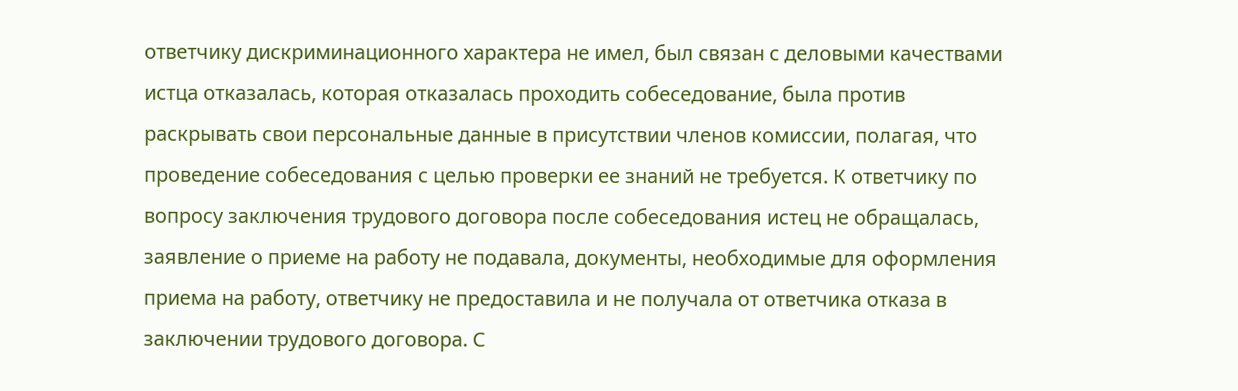ответчику дискриминационного характера не имел, был связан с деловыми качествами истца отказалась, которая отказалась проходить собеседование, была против раскрывать свои персональные данные в присутствии членов комиссии, полагая, что проведение собеседования с целью проверки ее знаний не требуется. К ответчику по вопросу заключения трудового договора после собеседования истец не обращалась, заявление о приеме на работу не подавала, документы, необходимые для оформления приема на работу, ответчику не предоставила и не получала от ответчика отказа в заключении трудового договора. С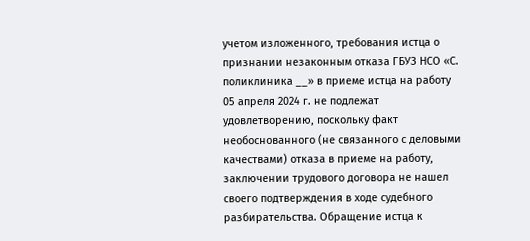учетом изложенного, требования истца о признании незаконным отказа ГБУЗ НСО «С. поликлиника __» в приеме истца на работу 05 апреля 2024 г. не подлежат удовлетворению, поскольку факт необоснованного (не связанного с деловыми качествами) отказа в приеме на работу, заключении трудового договора не нашел своего подтверждения в ходе судебного разбирательства. Обращение истца к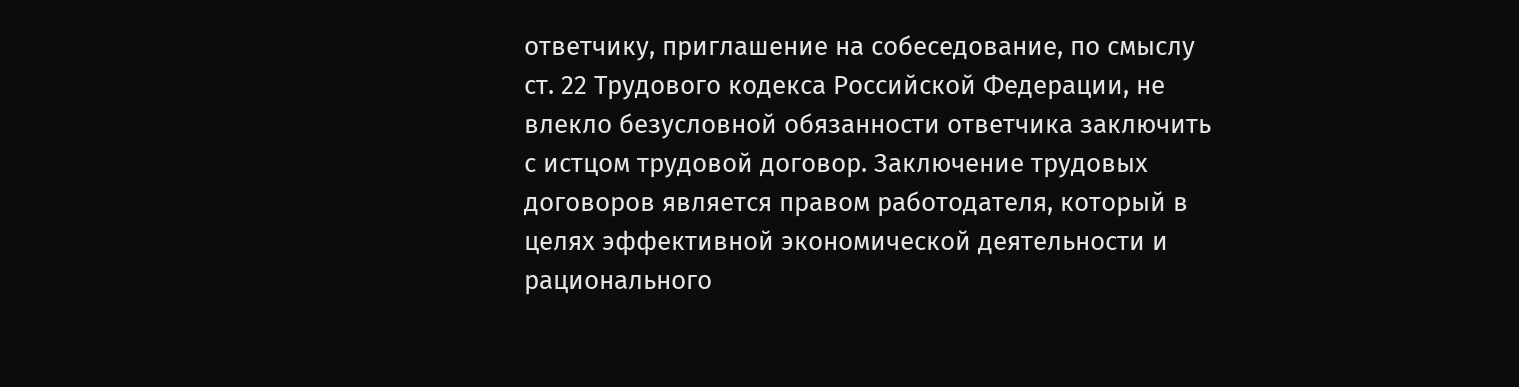ответчику, приглашение на собеседование, по смыслу ст. 22 Трудового кодекса Российской Федерации, не влекло безусловной обязанности ответчика заключить с истцом трудовой договор. Заключение трудовых договоров является правом работодателя, который в целях эффективной экономической деятельности и рационального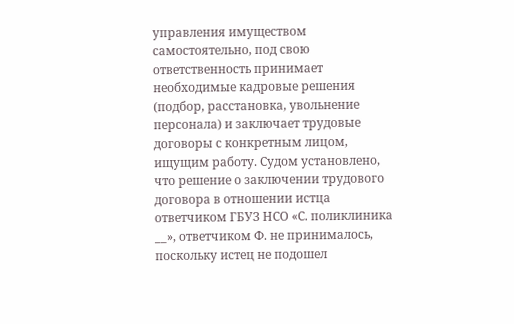управления имуществом самостоятельно, под свою ответственность принимает необходимые кадровые решения (подбор, расстановка, увольнение персонала) и заключает трудовые договоры с конкретным лицом, ищущим работу. Судом установлено, что решение о заключении трудового договора в отношении истца ответчиком ГБУЗ НСО «С. поликлиника __», ответчиком Ф. не принималось, поскольку истец не подошел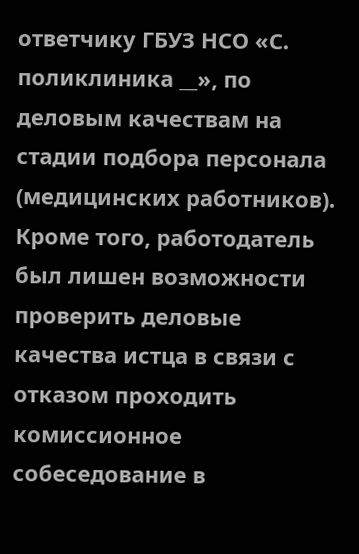ответчику ГБУЗ НСО «С. поликлиника __», по деловым качествам на стадии подбора персонала (медицинских работников). Кроме того, работодатель был лишен возможности проверить деловые качества истца в связи с отказом проходить комиссионное собеседование в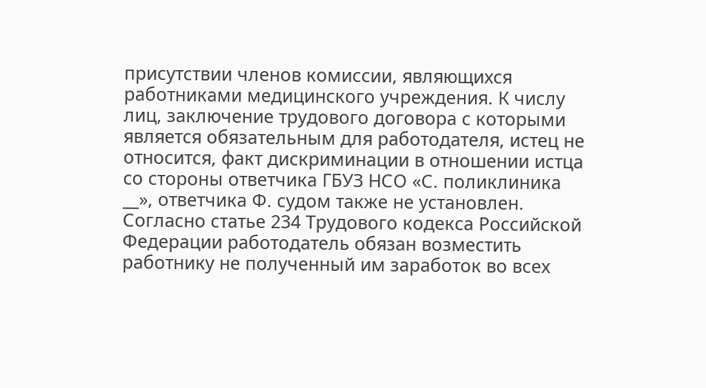присутствии членов комиссии, являющихся работниками медицинского учреждения. К числу лиц, заключение трудового договора с которыми является обязательным для работодателя, истец не относится, факт дискриминации в отношении истца со стороны ответчика ГБУЗ НСО «С. поликлиника __», ответчика Ф. судом также не установлен. Согласно статье 234 Трудового кодекса Российской Федерации работодатель обязан возместить работнику не полученный им заработок во всех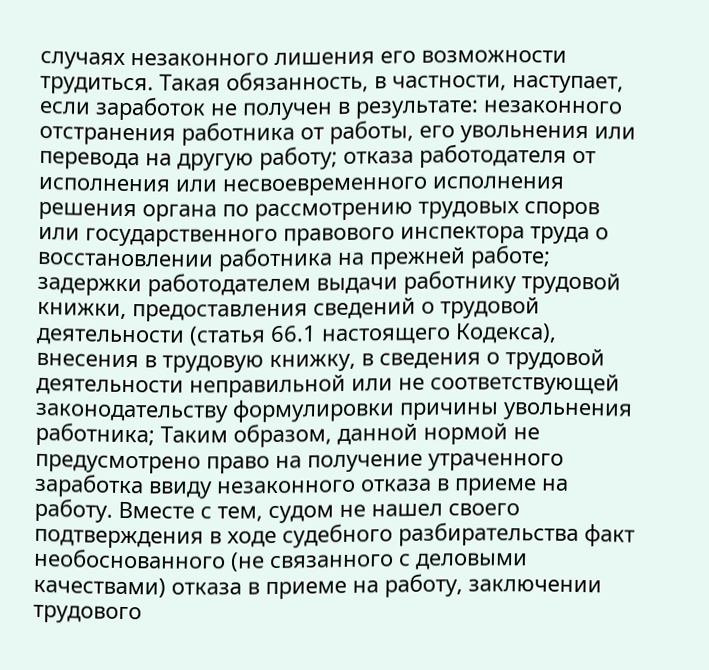случаях незаконного лишения его возможности трудиться. Такая обязанность, в частности, наступает, если заработок не получен в результате: незаконного отстранения работника от работы, его увольнения или перевода на другую работу; отказа работодателя от исполнения или несвоевременного исполнения решения органа по рассмотрению трудовых споров или государственного правового инспектора труда о восстановлении работника на прежней работе; задержки работодателем выдачи работнику трудовой книжки, предоставления сведений о трудовой деятельности (статья 66.1 настоящего Кодекса), внесения в трудовую книжку, в сведения о трудовой деятельности неправильной или не соответствующей законодательству формулировки причины увольнения работника; Таким образом, данной нормой не предусмотрено право на получение утраченного заработка ввиду незаконного отказа в приеме на работу. Вместе с тем, судом не нашел своего подтверждения в ходе судебного разбирательства факт необоснованного (не связанного с деловыми качествами) отказа в приеме на работу, заключении трудового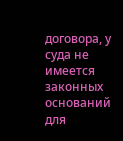договора, у суда не имеется законных оснований для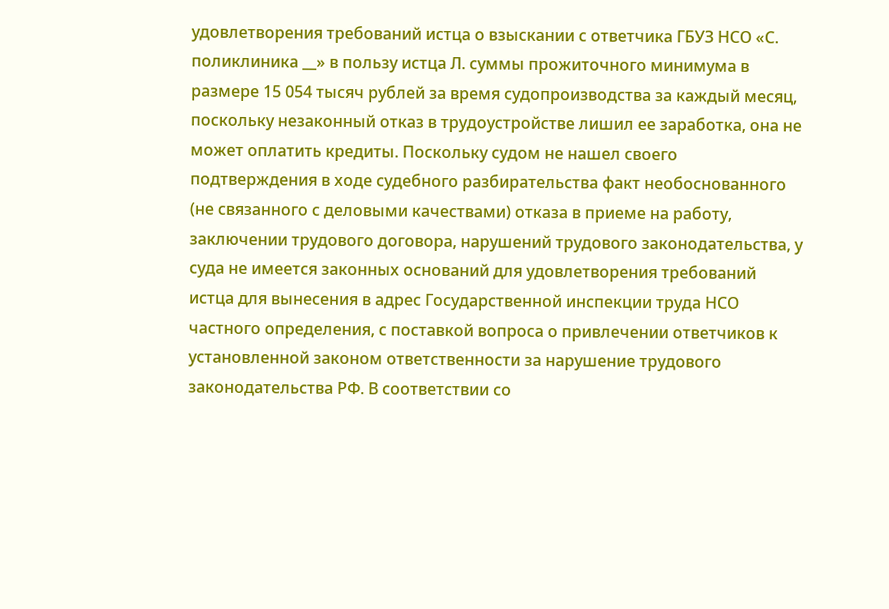удовлетворения требований истца о взыскании с ответчика ГБУЗ НСО «С. поликлиника __» в пользу истца Л. суммы прожиточного минимума в размере 15 054 тысяч рублей за время судопроизводства за каждый месяц, поскольку незаконный отказ в трудоустройстве лишил ее заработка, она не может оплатить кредиты. Поскольку судом не нашел своего подтверждения в ходе судебного разбирательства факт необоснованного (не связанного с деловыми качествами) отказа в приеме на работу, заключении трудового договора, нарушений трудового законодательства, у суда не имеется законных оснований для удовлетворения требований истца для вынесения в адрес Государственной инспекции труда НСО частного определения, с поставкой вопроса о привлечении ответчиков к установленной законом ответственности за нарушение трудового законодательства РФ. В соответствии со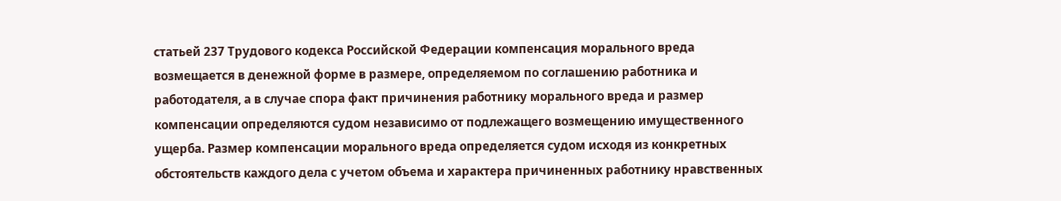статьей 237 Трудового кодекса Российской Федерации компенсация морального вреда возмещается в денежной форме в размере, определяемом по соглашению работника и работодателя, а в случае спора факт причинения работнику морального вреда и размер компенсации определяются судом независимо от подлежащего возмещению имущественного ущерба. Размер компенсации морального вреда определяется судом исходя из конкретных обстоятельств каждого дела с учетом объема и характера причиненных работнику нравственных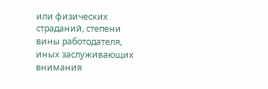или физических страданий, степени вины работодателя, иных заслуживающих внимания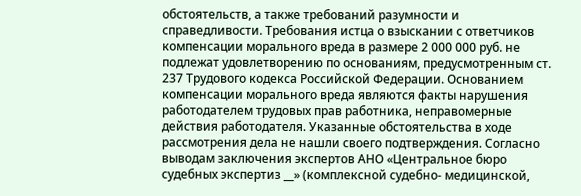обстоятельств, а также требований разумности и справедливости. Требования истца о взыскании с ответчиков компенсации морального вреда в размере 2 000 000 руб. не подлежат удовлетворению по основаниям, предусмотренным ст. 237 Трудового кодекса Российской Федерации. Основанием компенсации морального вреда являются факты нарушения работодателем трудовых прав работника, неправомерные действия работодателя. Указанные обстоятельства в ходе рассмотрения дела не нашли своего подтверждения. Согласно выводам заключения экспертов АНО «Центральное бюро судебных экспертиз __» (комплексной судебно- медицинской,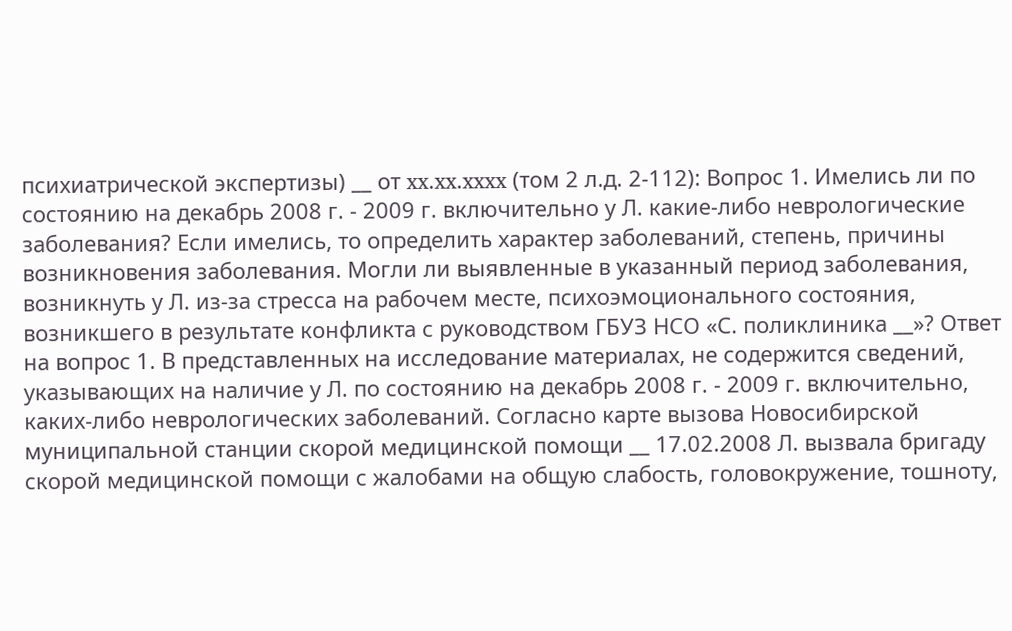психиатрической экспертизы) __ от xx.xx.xxxx (том 2 л.д. 2-112): Вопрос 1. Имелись ли по состоянию на декабрь 2008 г. - 2009 г. включительно у Л. какие-либо неврологические заболевания? Если имелись, то определить характер заболеваний, степень, причины возникновения заболевания. Могли ли выявленные в указанный период заболевания, возникнуть у Л. из-за стресса на рабочем месте, психоэмоционального состояния, возникшего в результате конфликта с руководством ГБУЗ НСО «С. поликлиника __»? Ответ на вопрос 1. В представленных на исследование материалах, не содержится сведений, указывающих на наличие у Л. по состоянию на декабрь 2008 г. - 2009 г. включительно, каких-либо неврологических заболеваний. Согласно карте вызова Новосибирской муниципальной станции скорой медицинской помощи __ 17.02.2008 Л. вызвала бригаду скорой медицинской помощи с жалобами на общую слабость, головокружение, тошноту,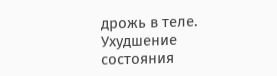дрожь в теле. Ухудшение состояния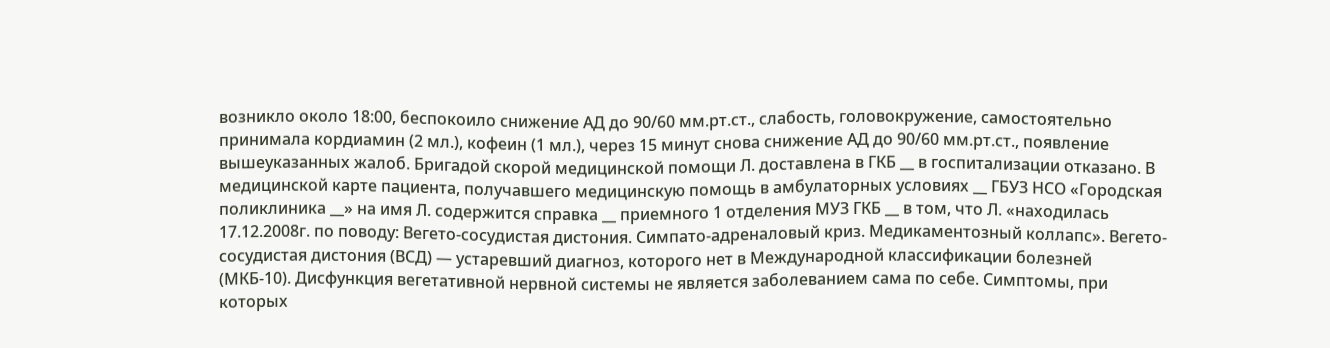возникло около 18:00, беспокоило снижение АД до 90/60 мм.рт.ст., слабость, головокружение, самостоятельно принимала кордиамин (2 мл.), кофеин (1 мл.), через 15 минут снова снижение АД до 90/60 мм.рт.ст., появление вышеуказанных жалоб. Бригадой скорой медицинской помощи Л. доставлена в ГКБ __ в госпитализации отказано. В медицинской карте пациента, получавшего медицинскую помощь в амбулаторных условиях __ ГБУЗ НСО «Городская поликлиника __» на имя Л. содержится справка __ приемного 1 отделения МУЗ ГКБ __ в том, что Л. «находилась 17.12.2008г. по поводу: Вегето-сосудистая дистония. Симпато-адреналовый криз. Медикаментозный коллапс». Вегето-сосудистая дистония (ВСД) — устаревший диагноз, которого нет в Международной классификации болезней (МКБ-10). Дисфункция вегетативной нервной системы не является заболеванием сама по себе. Симптомы, при которых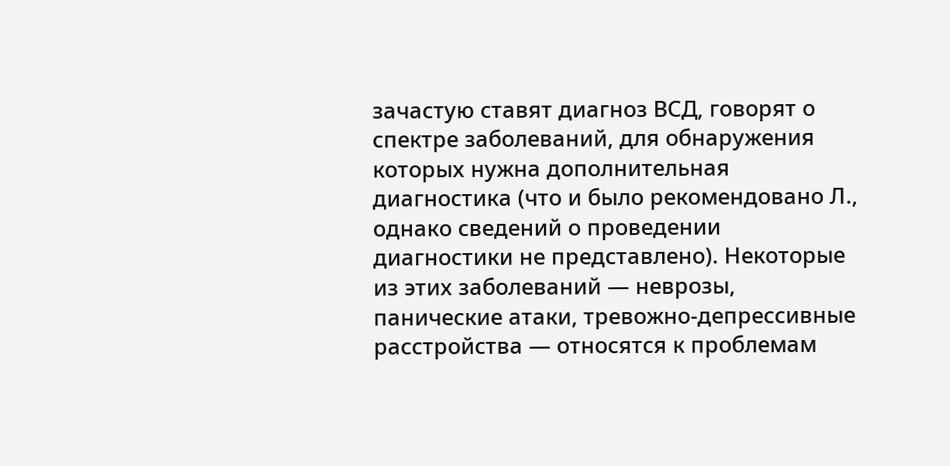зачастую ставят диагноз ВСД, говорят о спектре заболеваний, для обнаружения которых нужна дополнительная диагностика (что и было рекомендовано Л., однако сведений о проведении диагностики не представлено). Некоторые из этих заболеваний — неврозы, панические атаки, тревожно-депрессивные расстройства — относятся к проблемам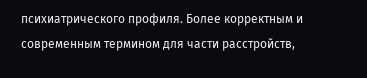психиатрического профиля. Более корректным и современным термином для части расстройств,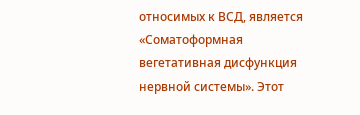относимых к ВСД, является «Соматоформная вегетативная дисфункция нервной системы». Этот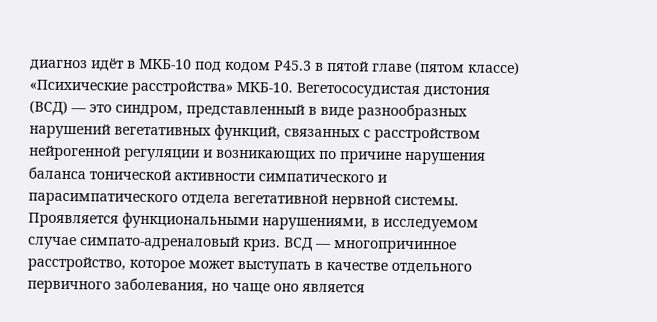диагноз идёт в МКБ-10 под кодом Р45.3 в пятой главе (пятом классе) «Психические расстройства» МКБ-10. Вегетососудистая дистония (ВСД) — это синдром, представленный в виде разнообразных нарушений вегетативных функций, связанных с расстройством нейрогенной регуляции и возникающих по причине нарушения баланса тонической активности симпатического и парасимпатического отдела вегетативной нервной системы. Проявляется функциональными нарушениями, в исследуемом случае симпато-адреналовый криз. ВСД — многопричинное расстройство, которое может выступать в качестве отдельного первичного заболевания, но чаще оно является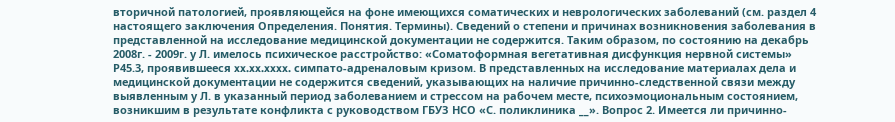вторичной патологией, проявляющейся на фоне имеющихся соматических и неврологических заболеваний (см. раздел 4 настоящего заключения Определения. Понятия. Термины). Сведений о степени и причинах возникновения заболевания в представленной на исследование медицинской документации не содержится. Таким образом, по состоянию на декабрь 2008г. - 2009г. у Л. имелось психическое расстройство: «Соматоформная вегетативная дисфункция нервной системы» Р45.3, проявившееся xx.xx.xxxx. симпато-адреналовым кризом. В представленных на исследование материалах дела и медицинской документации не содержится сведений, указывающих на наличие причинно-следственной связи между выявленным у Л. в указанный период заболеванием и стрессом на рабочем месте, психоэмоциональным состоянием, возникшим в результате конфликта с руководством ГБУЗ НСО «С. поликлиника __». Вопрос 2. Имеется ли причинно-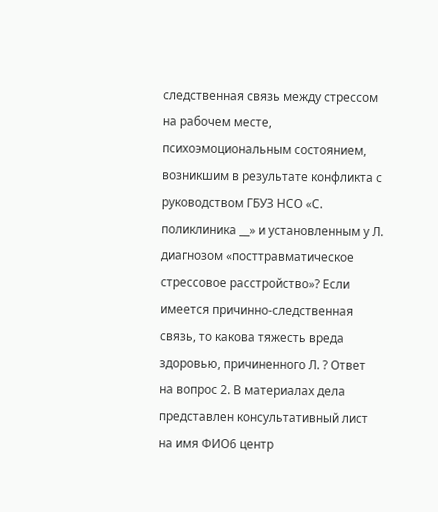следственная связь между стрессом на рабочем месте, психоэмоциональным состоянием, возникшим в результате конфликта с руководством ГБУЗ НСО «С. поликлиника __» и установленным у Л. диагнозом «посттравматическое стрессовое расстройство»? Если имеется причинно-следственная связь, то какова тяжесть вреда здоровью, причиненного Л. ? Ответ на вопрос 2. В материалах дела представлен консультативный лист на имя ФИО6 центр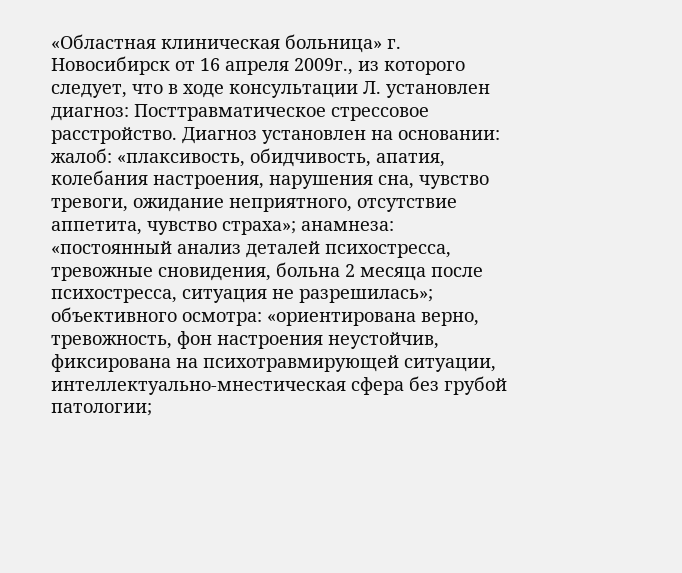«Областная клиническая больница» г. Новосибирск от 16 апреля 2009г., из которого следует, что в ходе консультации Л. установлен диагноз: Посттравматическое стрессовое расстройство. Диагноз установлен на основании: жалоб: «плаксивость, обидчивость, апатия, колебания настроения, нарушения сна, чувство тревоги, ожидание неприятного, отсутствие аппетита, чувство страха»; анамнеза: «постоянный анализ деталей психостресса, тревожные сновидения, больна 2 месяца после психостресса, ситуация не разрешилась»; объективного осмотра: «ориентирована верно, тревожность, фон настроения неустойчив, фиксирована на психотравмирующей ситуации, интеллектуально-мнестическая сфера без грубой патологии;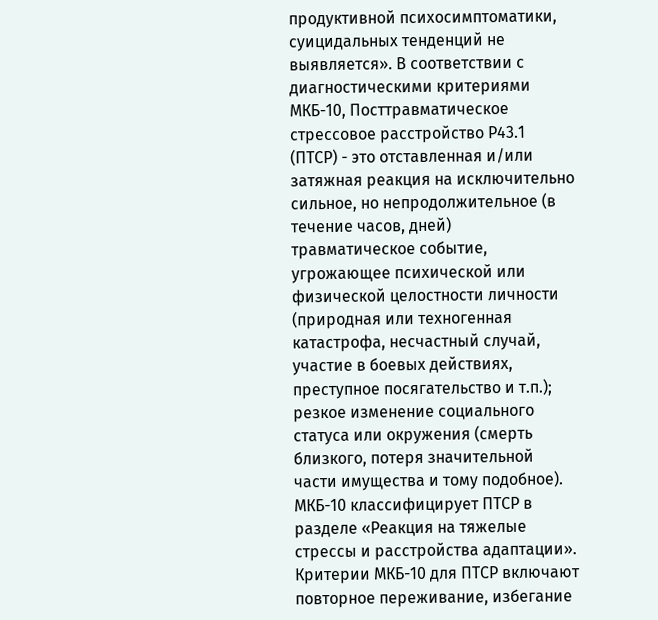продуктивной психосимптоматики, суицидальных тенденций не выявляется». В соответствии с диагностическими критериями МКБ-10, Посттравматическое стрессовое расстройство Р43.1 (ПТСР) - это отставленная и/или затяжная реакция на исключительно сильное, но непродолжительное (в течение часов, дней) травматическое событие, угрожающее психической или физической целостности личности (природная или техногенная катастрофа, несчастный случай, участие в боевых действиях, преступное посягательство и т.п.); резкое изменение социального статуса или окружения (смерть близкого, потеря значительной части имущества и тому подобное). МКБ-10 классифицирует ПТСР в разделе «Реакция на тяжелые стрессы и расстройства адаптации». Критерии МКБ-10 для ПТСР включают повторное переживание, избегание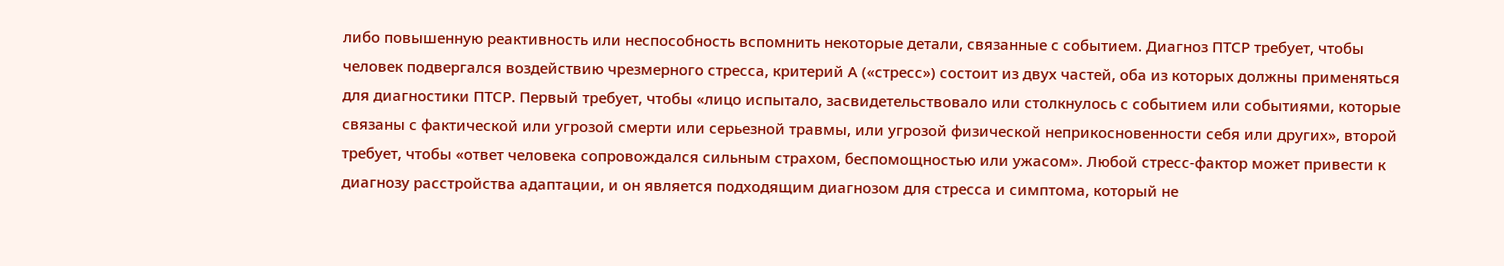либо повышенную реактивность или неспособность вспомнить некоторые детали, связанные с событием. Диагноз ПТСР требует, чтобы человек подвергался воздействию чрезмерного стресса, критерий А («стресс») состоит из двух частей, оба из которых должны применяться для диагностики ПТСР. Первый требует, чтобы «лицо испытало, засвидетельствовало или столкнулось с событием или событиями, которые связаны с фактической или угрозой смерти или серьезной травмы, или угрозой физической неприкосновенности себя или других», второй требует, чтобы «ответ человека сопровождался сильным страхом, беспомощностью или ужасом». Любой стресс-фактор может привести к диагнозу расстройства адаптации, и он является подходящим диагнозом для стресса и симптома, который не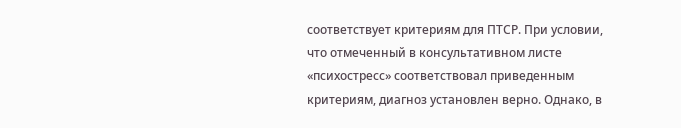соответствует критериям для ПТСР. При условии, что отмеченный в консультативном листе «психостресс» соответствовал приведенным критериям, диагноз установлен верно. Однако, в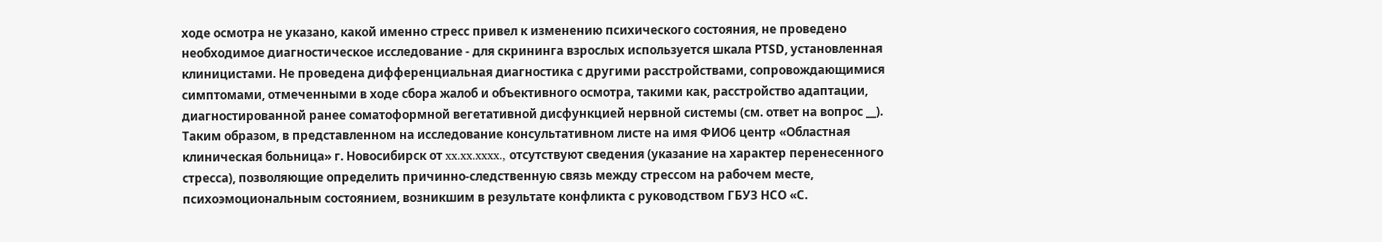ходе осмотра не указано, какой именно стресс привел к изменению психического состояния, не проведено необходимое диагностическое исследование - для скрининга взрослых используется шкала РТSD, установленная клиницистами. Не проведена дифференциальная диагностика с другими расстройствами, сопровождающимися симптомами, отмеченными в ходе сбора жалоб и объективного осмотра, такими как, расстройство адаптации, диагностированной ранее соматоформной вегетативной дисфункцией нервной системы (см. ответ на вопрос __). Таким образом, в представленном на исследование консультативном листе на имя ФИО6 центр «Областная клиническая больница» г. Новосибирск от xx.xx.xxxx., отсутствуют сведения (указание на характер перенесенного стресса), позволяющие определить причинно-следственную связь между стрессом на рабочем месте, психоэмоциональным состоянием, возникшим в результате конфликта с руководством ГБУЗ НСО «С.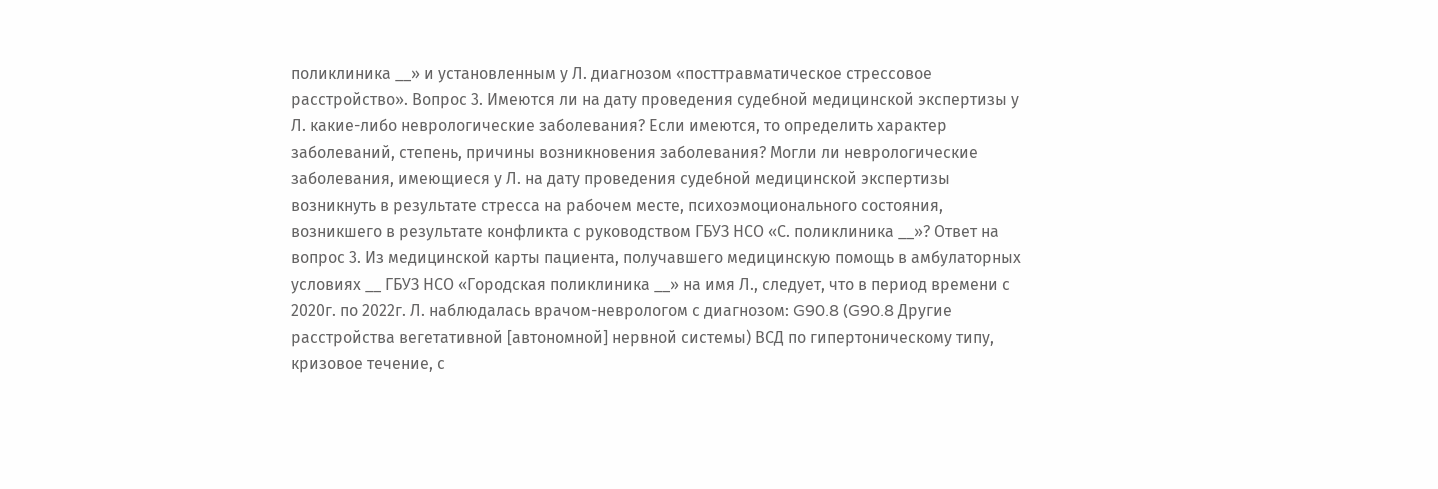поликлиника __» и установленным у Л. диагнозом «посттравматическое стрессовое расстройство». Вопрос 3. Имеются ли на дату проведения судебной медицинской экспертизы у Л. какие-либо неврологические заболевания? Если имеются, то определить характер заболеваний, степень, причины возникновения заболевания? Могли ли неврологические заболевания, имеющиеся у Л. на дату проведения судебной медицинской экспертизы возникнуть в результате стресса на рабочем месте, психоэмоционального состояния, возникшего в результате конфликта с руководством ГБУЗ НСО «С. поликлиника __»? Ответ на вопрос 3. Из медицинской карты пациента, получавшего медицинскую помощь в амбулаторных условиях __ ГБУЗ НСО «Городская поликлиника __» на имя Л., следует, что в период времени с 2020г. по 2022г. Л. наблюдалась врачом-неврологом с диагнозом: G90.8 (G90.8 Другие расстройства вегетативной [автономной] нервной системы) ВСД по гипертоническому типу, кризовое течение, с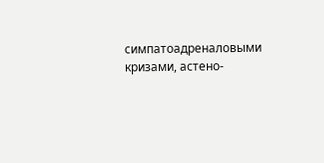симпатоадреналовыми кризами, астено-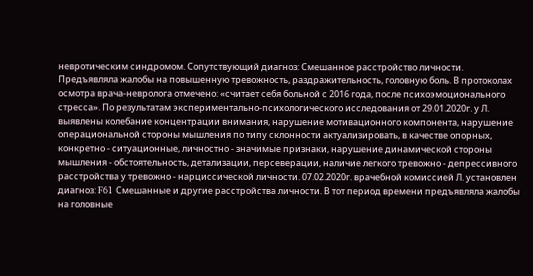невротическим синдромом. Сопутствующий диагноз: Смешанное расстройство личности. Предъявляла жалобы на повышенную тревожность, раздражительность, головную боль. В протоколах осмотра врача-невролога отмечено: «считает себя больной с 2016 года, после психоэмоционального стресса». По результатам экспериментально-психологического исследования от 29.01.2020г. у Л. выявлены колебание концентрации внимания, нарушение мотивационного компонента, нарушение операциональной стороны мышления по типу склонности актуализировать, в качестве опорных, конкретно - ситуационные, личностно - значимые признаки, нарушение динамической стороны мышления - обстоятельность, детализации, персеверации, наличие легкого тревожно - депрессивного расстройства у тревожно - нарциссической личности. 07.02.2020г. врачебной комиссией Л. установлен диагноз: F61 Смешанные и другие расстройства личности. В тот период времени предъявляла жалобы на головные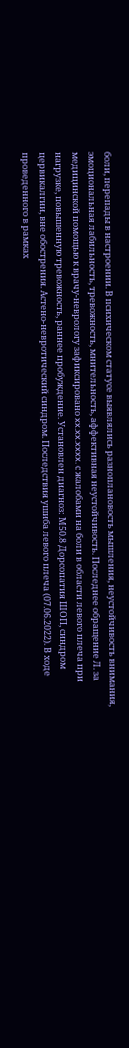боли, перепады в настроении. В психическом статусе выявлялись разноплановость мышления, неустойчивость внимания, эмоциональная лабильность, тревожность, мнительность, аффективная неустойчивость. Последнее обращение Л. за медицинской помощью к врачу-неврологу зафиксировано xx.xx.xxxx. с жалобами на боли в области левого плеча при нагрузке, повышенную тревожность, раннее пробуждение. Установлен диагноз: М50.8 Дорсопатия ШОП, синдром цервикалгии, вне обострения. Астено-невротический синдром. Последствия ушиба левого плеча (07.06.2022). В ходе проведенного в рамках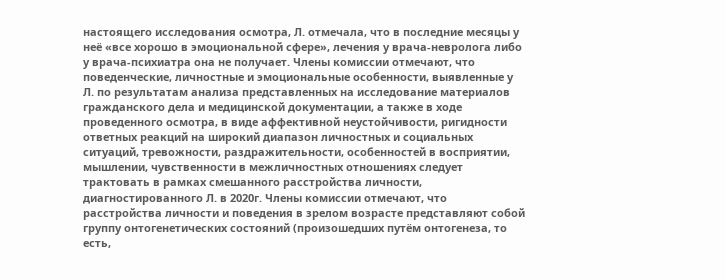настоящего исследования осмотра, Л. отмечала, что в последние месяцы у неё «все хорошо в эмоциональной сфере», лечения у врача-невролога либо у врача-психиатра она не получает. Члены комиссии отмечают, что поведенческие, личностные и эмоциональные особенности, выявленные у Л. по результатам анализа представленных на исследование материалов гражданского дела и медицинской документации, а также в ходе проведенного осмотра, в виде аффективной неустойчивости, ригидности ответных реакций на широкий диапазон личностных и социальных ситуаций, тревожности, раздражительности, особенностей в восприятии, мышлении, чувственности в межличностных отношениях следует трактовать в рамках смешанного расстройства личности, диагностированного Л. в 2020г. Члены комиссии отмечают, что расстройства личности и поведения в зрелом возрасте представляют собой группу онтогенетических состояний (произошедших путём онтогенеза, то есть,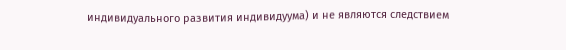индивидуального развития индивидуума) и не являются следствием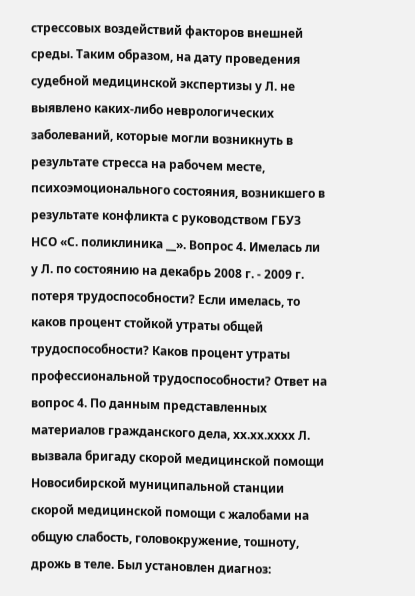стрессовых воздействий факторов внешней среды. Таким образом, на дату проведения судебной медицинской экспертизы у Л. не выявлено каких-либо неврологических заболеваний, которые могли возникнуть в результате стресса на рабочем месте, психоэмоционального состояния, возникшего в результате конфликта с руководством ГБУЗ НСО «С. поликлиника __». Вопрос 4. Имелась ли у Л. по состоянию на декабрь 2008 г. - 2009 г. потеря трудоспособности? Если имелась, то каков процент стойкой утраты общей трудоспособности? Каков процент утраты профессиональной трудоспособности? Ответ на вопрос 4. По данным представленных материалов гражданского дела, xx.xx.xxxx Л. вызвала бригаду скорой медицинской помощи Новосибирской муниципальной станции скорой медицинской помощи с жалобами на общую слабость, головокружение, тошноту, дрожь в теле. Был установлен диагноз: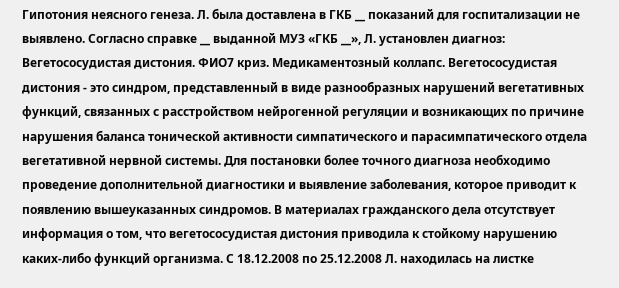Гипотония неясного генеза. Л. была доставлена в ГКБ __ показаний для госпитализации не выявлено. Согласно справке __ выданной МУЗ «ГКБ __», Л. установлен диагноз: Вегетососудистая дистония. ФИО7 криз. Медикаментозный коллапс. Вегетососудистая дистония - это синдром, представленный в виде разнообразных нарушений вегетативных функций, связанных с расстройством нейрогенной регуляции и возникающих по причине нарушения баланса тонической активности симпатического и парасимпатического отдела вегетативной нервной системы. Для постановки более точного диагноза необходимо проведение дополнительной диагностики и выявление заболевания, которое приводит к появлению вышеуказанных синдромов. В материалах гражданского дела отсутствует информация о том, что вегетососудистая дистония приводила к стойкому нарушению каких-либо функций организма. С 18.12.2008 по 25.12.2008 Л. находилась на листке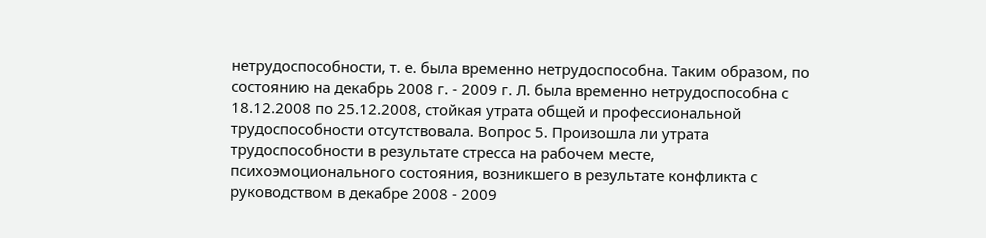нетрудоспособности, т. е. была временно нетрудоспособна. Таким образом, по состоянию на декабрь 2008 г. - 2009 г. Л. была временно нетрудоспособна с 18.12.2008 по 25.12.2008, стойкая утрата общей и профессиональной трудоспособности отсутствовала. Вопрос 5. Произошла ли утрата трудоспособности в результате стресса на рабочем месте, психоэмоционального состояния, возникшего в результате конфликта с руководством в декабре 2008 - 2009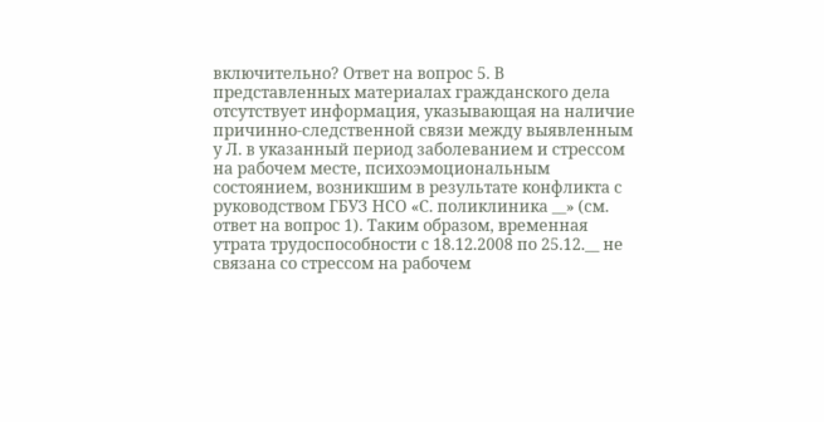включительно? Ответ на вопрос 5. В представленных материалах гражданского дела отсутствует информация, указывающая на наличие причинно-следственной связи между выявленным у Л. в указанный период заболеванием и стрессом на рабочем месте, психоэмоциональным состоянием, возникшим в результате конфликта с руководством ГБУЗ НСО «С. поликлиника __» (см. ответ на вопрос 1). Таким образом, временная утрата трудоспособности с 18.12.2008 по 25.12.__ не связана со стрессом на рабочем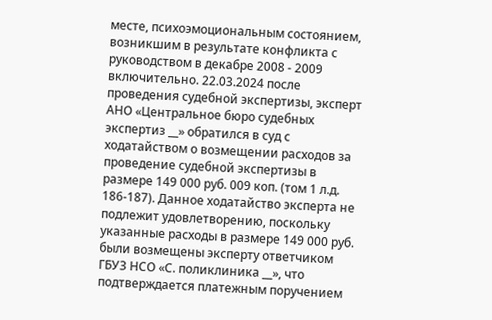месте, психоэмоциональным состоянием, возникшим в результате конфликта с руководством в декабре 2008 - 2009 включительно. 22.03.2024 после проведения судебной экспертизы, эксперт АНО «Центральное бюро судебных экспертиз __» обратился в суд с ходатайством о возмещении расходов за проведение судебной экспертизы в размере 149 000 руб. 009 коп. (том 1 л.д. 186-187). Данное ходатайство эксперта не подлежит удовлетворению, поскольку указанные расходы в размере 149 000 руб. были возмещены эксперту ответчиком ГБУЗ НСО «С. поликлиника __», что подтверждается платежным поручением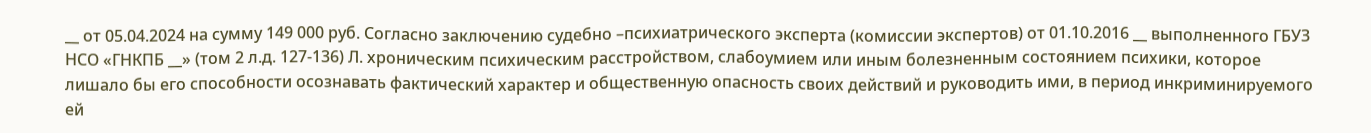__ от 05.04.2024 на сумму 149 000 руб. Согласно заключению судебно –психиатрического эксперта (комиссии экспертов) от 01.10.2016 __ выполненного ГБУЗ НСО «ГНКПБ __» (том 2 л.д. 127-136) Л. хроническим психическим расстройством, слабоумием или иным болезненным состоянием психики, которое лишало бы его способности осознавать фактический характер и общественную опасность своих действий и руководить ими, в период инкриминируемого ей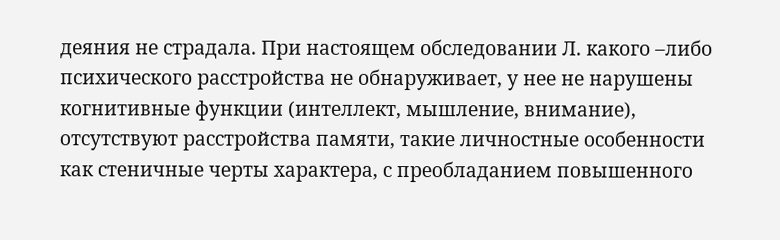деяния не страдала. При настоящем обследовании Л. какого –либо психического расстройства не обнаруживает, у нее не нарушены когнитивные функции (интеллект, мышление, внимание), отсутствуют расстройства памяти, такие личностные особенности как стеничные черты характера, с преобладанием повышенного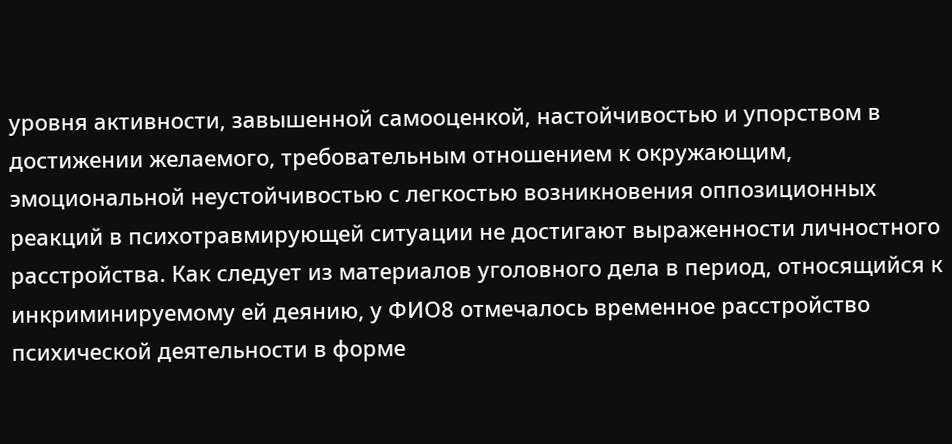уровня активности, завышенной самооценкой, настойчивостью и упорством в достижении желаемого, требовательным отношением к окружающим, эмоциональной неустойчивостью с легкостью возникновения оппозиционных реакций в психотравмирующей ситуации не достигают выраженности личностного расстройства. Как следует из материалов уголовного дела в период, относящийся к инкриминируемому ей деянию, у ФИО8 отмечалось временное расстройство психической деятельности в форме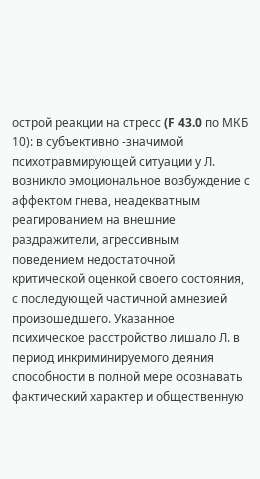острой реакции на стресс (F 43.0 по МКБ 10): в субъективно -значимой психотравмирующей ситуации у Л. возникло эмоциональное возбуждение с аффектом гнева, неадекватным реагированием на внешние раздражители, агрессивным поведением недостаточной критической оценкой своего состояния, с последующей частичной амнезией произошедшего. Указанное психическое расстройство лишало Л. в период инкриминируемого деяния способности в полной мере осознавать фактический характер и общественную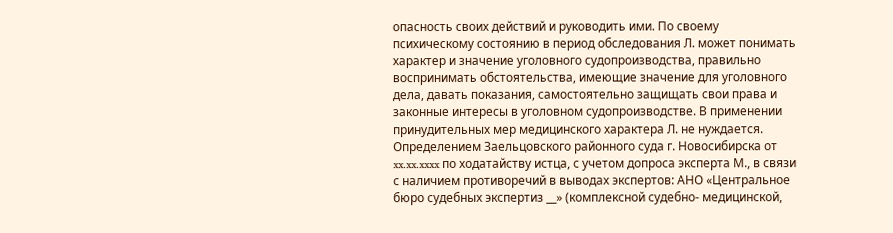опасность своих действий и руководить ими. По своему психическому состоянию в период обследования Л. может понимать характер и значение уголовного судопроизводства, правильно воспринимать обстоятельства, имеющие значение для уголовного дела, давать показания, самостоятельно защищать свои права и законные интересы в уголовном судопроизводстве. В применении принудительных мер медицинского характера Л. не нуждается. Определением Заельцовского районного суда г. Новосибирска от xx.xx.xxxx по ходатайству истца, с учетом допроса эксперта М., в связи с наличием противоречий в выводах экспертов: АНО «Центральное бюро судебных экспертиз __» (комплексной судебно- медицинской,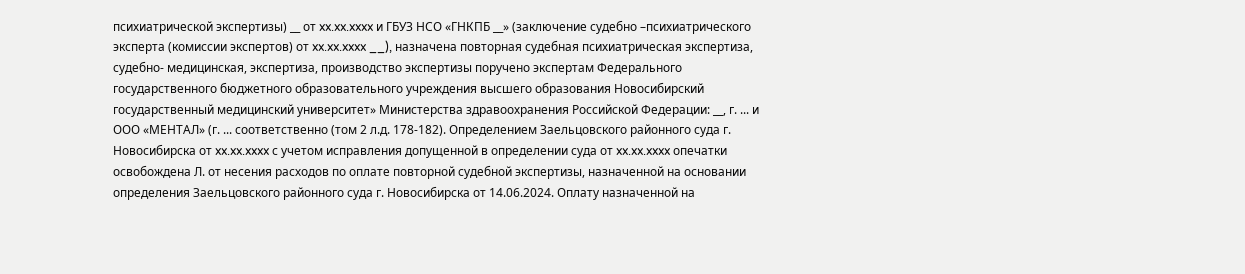психиатрической экспертизы) __ от xx.xx.xxxx и ГБУЗ НСО «ГНКПБ __» (заключение судебно –психиатрического эксперта (комиссии экспертов) от xx.xx.xxxx __), назначена повторная судебная психиатрическая экспертиза, судебно- медицинская, экспертиза, производство экспертизы поручено экспертам Федерального государственного бюджетного образовательного учреждения высшего образования Новосибирский государственный медицинский университет» Министерства здравоохранения Российской Федерации: __, г. ... и ООО «МЕНТАЛ» (г. ... соответственно (том 2 л.д. 178-182). Определением Заельцовского районного суда г. Новосибирска от xx.xx.xxxx с учетом исправления допущенной в определении суда от xx.xx.xxxx опечатки освобождена Л. от несения расходов по оплате повторной судебной экспертизы, назначенной на основании определения Заельцовского районного суда г. Новосибирска от 14.06.2024. Оплату назначенной на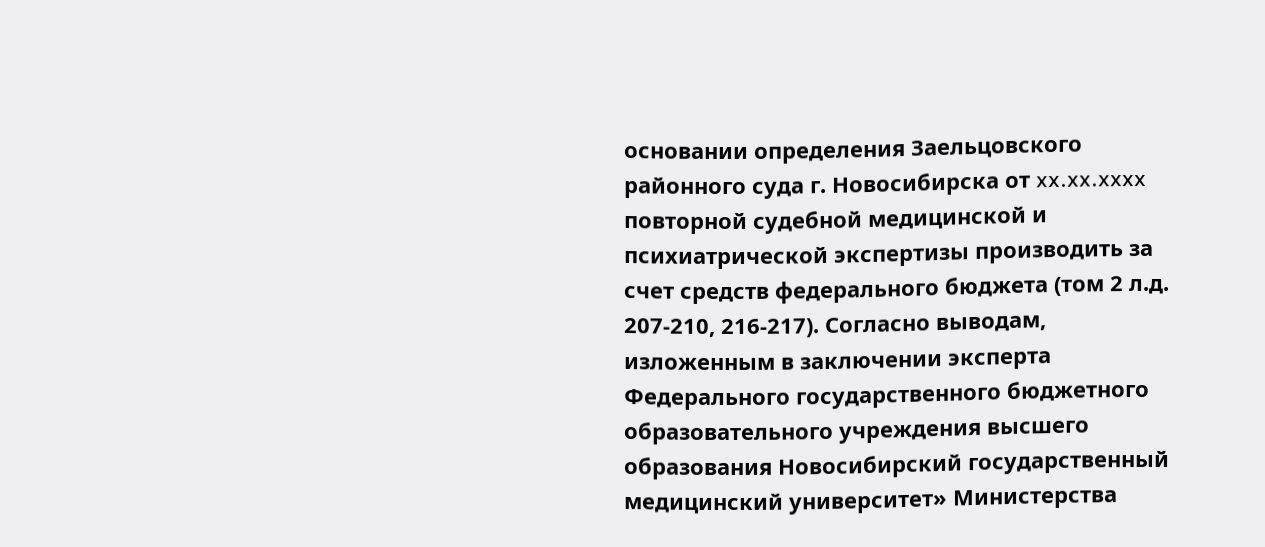основании определения Заельцовского районного суда г. Новосибирска от xx.xx.xxxx повторной судебной медицинской и психиатрической экспертизы производить за счет средств федерального бюджета (том 2 л.д. 207-210, 216-217). Согласно выводам, изложенным в заключении эксперта Федерального государственного бюджетного образовательного учреждения высшего образования Новосибирский государственный медицинский университет» Министерства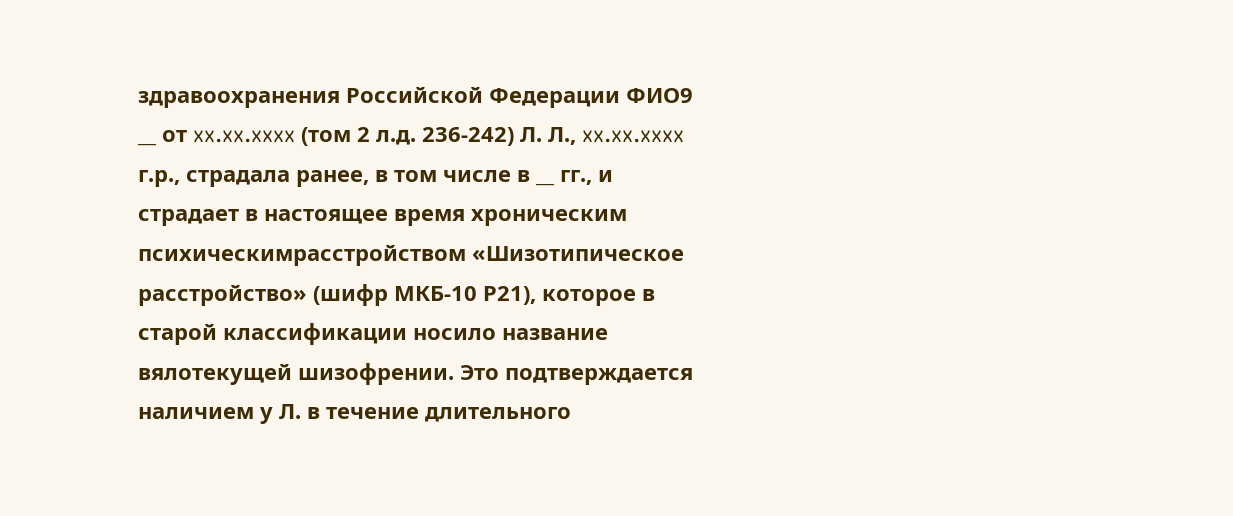здравоохранения Российской Федерации ФИО9 __ от xx.xx.xxxx (том 2 л.д. 236-242) Л. Л., xx.xx.xxxx г.р., страдала ранее, в том числе в __ гг., и страдает в настоящее время хроническим психическимрасстройством «Шизотипическое расстройство» (шифр МКБ-10 Р21), которое в старой классификации носило название вялотекущей шизофрении. Это подтверждается наличием у Л. в течение длительного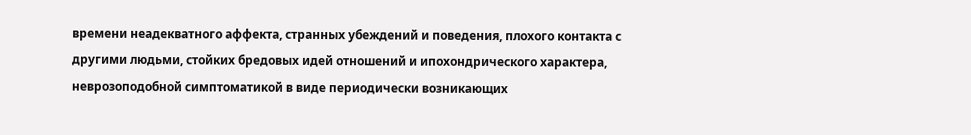времени неадекватного аффекта, странных убеждений и поведения, плохого контакта с другими людьми, стойких бредовых идей отношений и ипохондрического характера, неврозоподобной симптоматикой в виде периодически возникающих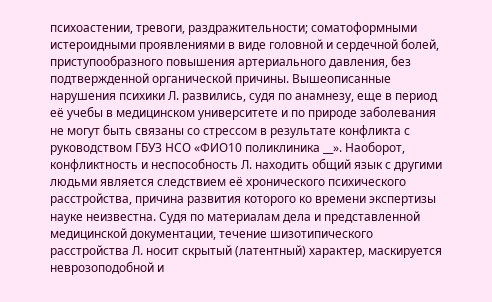психоастении, тревоги, раздражительности; соматоформными истероидными проявлениями в виде головной и сердечной болей, приступообразного повышения артериального давления, без подтвержденной органической причины. Вышеописанные нарушения психики Л. развились, судя по анамнезу, еще в период её учебы в медицинском университете и по природе заболевания не могут быть связаны со стрессом в результате конфликта с руководством ГБУЗ НСО «ФИО10 поликлиника __». Наоборот, конфликтность и неспособность Л. находить общий язык с другими людьми является следствием её хронического психического расстройства, причина развития которого ко времени экспертизы науке неизвестна. Судя по материалам дела и представленной медицинской документации, течение шизотипического расстройства Л. носит скрытый (латентный) характер, маскируется неврозоподобной и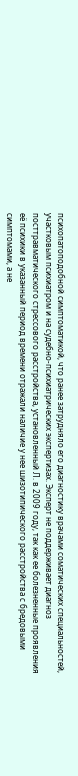психопатоподобной симптоматикой, что ранее затрудняло его диагностику врачами соматических специальностей, участковым психиатром и на судебно-психиатрических экспертизах. Эксперт не поддерживает диагноз посттравматического стрессового расстройства, установленный Л. в 2009 году, так как ее болезненные проявления её психики в указанный период времени отражали наличие у нее шизотипического расстройства с бредовыми симптомами, а не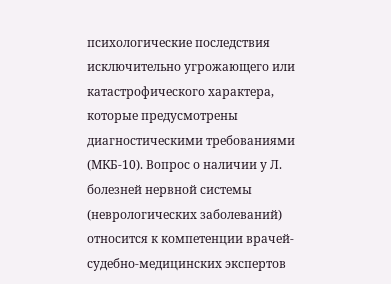психологические последствия исключительно угрожающего или катастрофического характера, которые предусмотрены диагностическими требованиями (МКБ-10). Вопрос о наличии у Л. болезней нервной системы (неврологических заболеваний) относится к компетенции врачей-судебно-медицинских экспертов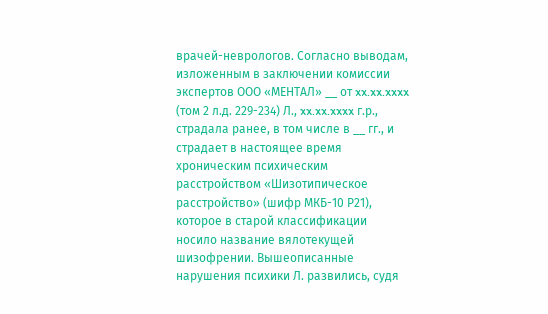врачей-неврологов. Согласно выводам, изложенным в заключении комиссии экспертов ООО «МЕНТАЛ» __ от xx.xx.xxxx (том 2 л.д. 229-234) Л., xx.xx.xxxx г.р., страдала ранее, в том числе в __ гг., и страдает в настоящее время хроническим психическим расстройством «Шизотипическое расстройство» (шифр МКБ-10 Р21), которое в старой классификации носило название вялотекущей шизофрении. Вышеописанные нарушения психики Л. развились, судя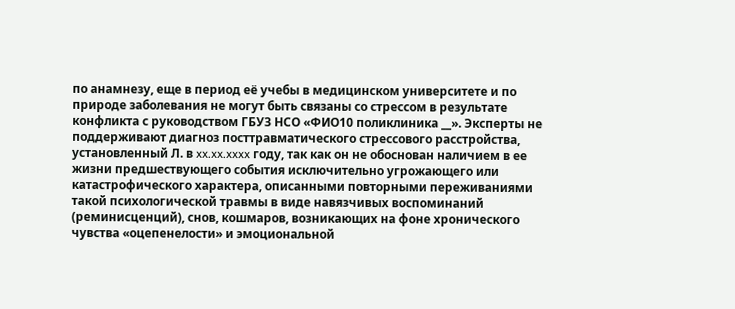по анамнезу, еще в период её учебы в медицинском университете и по природе заболевания не могут быть связаны со стрессом в результате конфликта с руководством ГБУЗ НСО «ФИО10 поликлиника __». Эксперты не поддерживают диагноз посттравматического стрессового расстройства, установленный Л. в xx.xx.xxxx году, так как он не обоснован наличием в ее жизни предшествующего события исключительно угрожающего или катастрофического характера, описанными повторными переживаниями такой психологической травмы в виде навязчивых воспоминаний (реминисценций), снов, кошмаров, возникающих на фоне хронического чувства «оцепенелости» и эмоциональной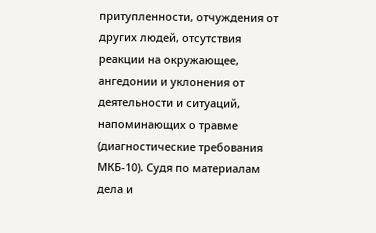притупленности, отчуждения от других людей, отсутствия реакции на окружающее, ангедонии и уклонения от деятельности и ситуаций, напоминающих о травме (диагностические требования МКБ-10). Судя по материалам дела и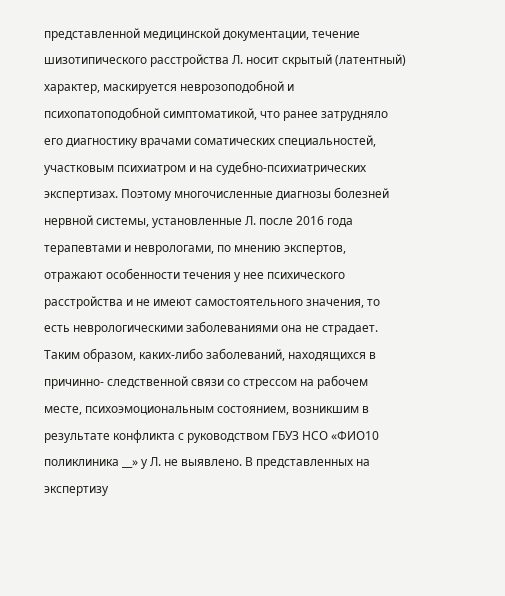представленной медицинской документации, течение шизотипического расстройства Л. носит скрытый (латентный) характер, маскируется неврозоподобной и психопатоподобной симптоматикой, что ранее затрудняло его диагностику врачами соматических специальностей, участковым психиатром и на судебно-психиатрических экспертизах. Поэтому многочисленные диагнозы болезней нервной системы, установленные Л. после 2016 года терапевтами и неврологами, по мнению экспертов, отражают особенности течения у нее психического расстройства и не имеют самостоятельного значения, то есть неврологическими заболеваниями она не страдает. Таким образом, каких-либо заболеваний, находящихся в причинно- следственной связи со стрессом на рабочем месте, психоэмоциональным состоянием, возникшим в результате конфликта с руководством ГБУЗ НСО «ФИО10 поликлиника __» у Л. не выявлено. В представленных на экспертизу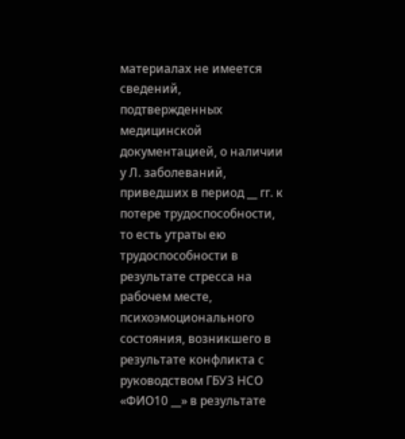материалах не имеется сведений, подтвержденных медицинской документацией, о наличии у Л. заболеваний, приведших в период __ гг. к потере трудоспособности, то есть утраты ею трудоспособности в результате стресса на рабочем месте, психоэмоционального состояния, возникшего в результате конфликта с руководством ГБУЗ НСО «ФИО10 __» в результате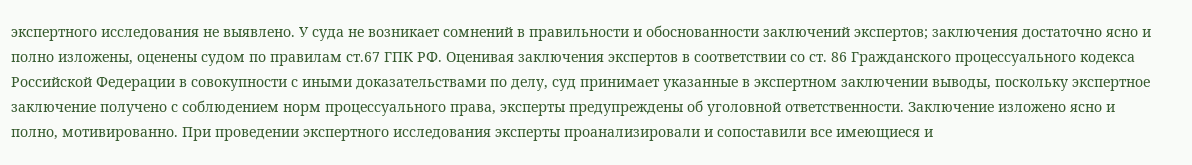экспертного исследования не выявлено. У суда не возникает сомнений в правильности и обоснованности заключений экспертов; заключения достаточно ясно и полно изложены, оценены судом по правилам ст.67 ГПК РФ. Оценивая заключения экспертов в соответствии со ст. 86 Гражданского процессуального кодекса Российской Федерации в совокупности с иными доказательствами по делу, суд принимает указанные в экспертном заключении выводы, поскольку экспертное заключение получено с соблюдением норм процессуального права, эксперты предупреждены об уголовной ответственности. Заключение изложено ясно и полно, мотивированно. При проведении экспертного исследования эксперты проанализировали и сопоставили все имеющиеся и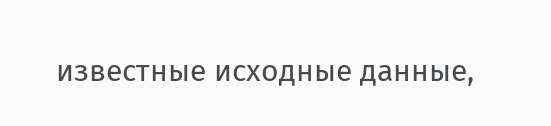известные исходные данные,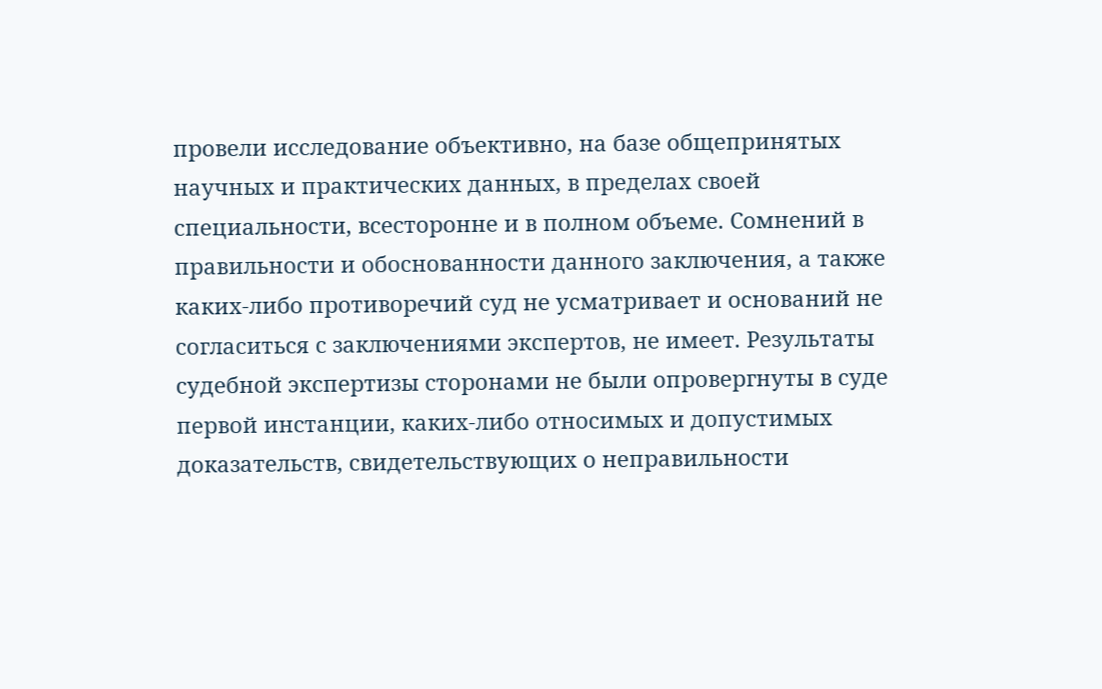провели исследование объективно, на базе общепринятых научных и практических данных, в пределах своей специальности, всесторонне и в полном объеме. Сомнений в правильности и обоснованности данного заключения, а также каких-либо противоречий суд не усматривает и оснований не согласиться с заключениями экспертов, не имеет. Результаты судебной экспертизы сторонами не были опровергнуты в суде первой инстанции, каких-либо относимых и допустимых доказательств, свидетельствующих о неправильности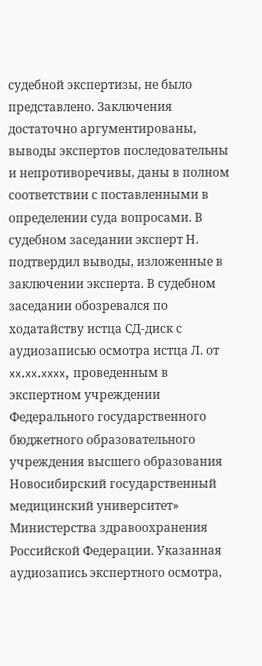судебной экспертизы, не было представлено. Заключения достаточно аргументированы, выводы экспертов последовательны и непротиворечивы, даны в полном соответствии с поставленными в определении суда вопросами. В судебном заседании эксперт Н. подтвердил выводы, изложенные в заключении эксперта. В судебном заседании обозревался по ходатайству истца СД-диск с аудиозаписью осмотра истца Л. от xx.xx.xxxx, проведенным в экспертном учреждении Федерального государственного бюджетного образовательного учреждения высшего образования Новосибирский государственный медицинский университет» Министерства здравоохранения Российской Федерации. Указанная аудиозапись экспертного осмотра,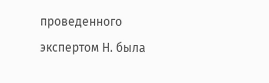проведенного экспертом Н. была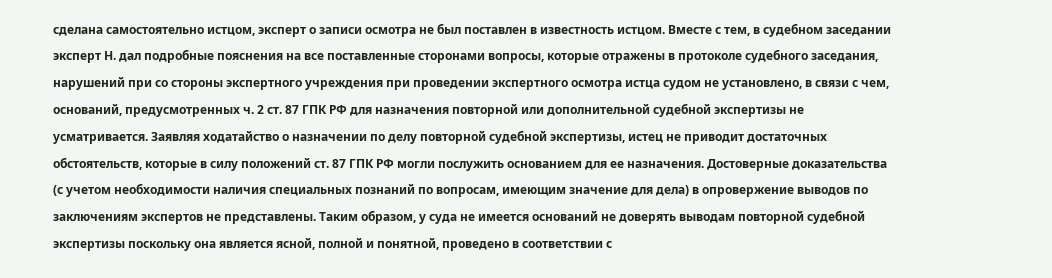сделана самостоятельно истцом, эксперт о записи осмотра не был поставлен в известность истцом. Вместе с тем, в судебном заседании эксперт Н. дал подробные пояснения на все поставленные сторонами вопросы, которые отражены в протоколе судебного заседания, нарушений при со стороны экспертного учреждения при проведении экспертного осмотра истца судом не установлено, в связи с чем, оснований, предусмотренных ч. 2 ст. 87 ГПК РФ для назначения повторной или дополнительной судебной экспертизы не усматривается. Заявляя ходатайство о назначении по делу повторной судебной экспертизы, истец не приводит достаточных обстоятельств, которые в силу положений ст. 87 ГПК РФ могли послужить основанием для ее назначения. Достоверные доказательства (с учетом необходимости наличия специальных познаний по вопросам, имеющим значение для дела) в опровержение выводов по заключениям экспертов не представлены. Таким образом, у суда не имеется оснований не доверять выводам повторной судебной экспертизы поскольку она является ясной, полной и понятной, проведено в соответствии с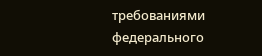требованиями федерального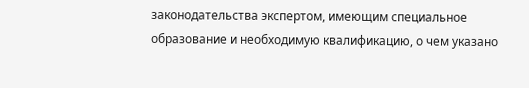законодательства экспертом, имеющим специальное образование и необходимую квалификацию, о чем указано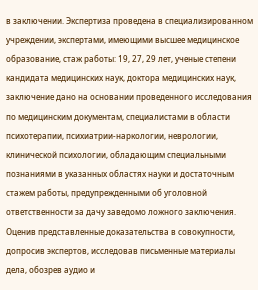в заключении. Экспертиза проведена в специализированном учреждении, экспертами, имеющими высшее медицинское образование, стаж работы: 19, 27, 29 лет, ученые степени кандидата медицинских наук, доктора медицинских наук, заключение дано на основании проведенного исследования по медицинским документам, специалистами в области психотерапии, психиатрии-наркологии, неврологии, клинической психологии, обладающим специальными познаниями в указанных областях науки и достаточным стажем работы, предупрежденными об уголовной ответственности за дачу заведомо ложного заключения. Оценив представленные доказательства в совокупности, допросив экспертов, исследовав письменные материалы дела, обозрев аудио и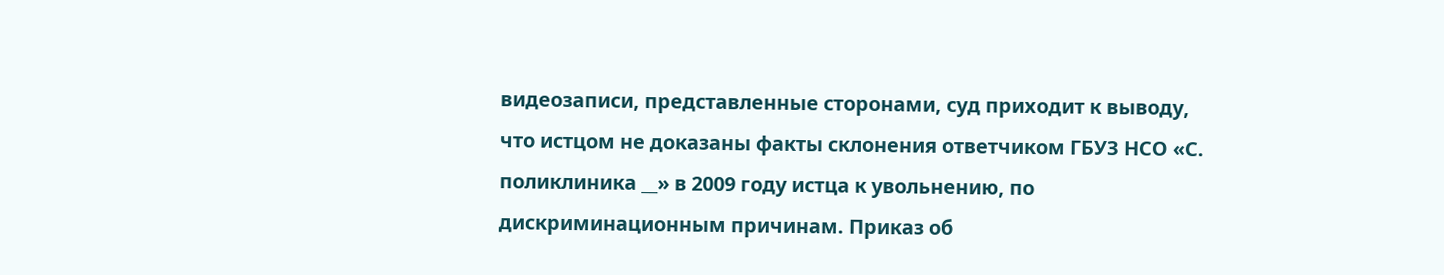видеозаписи, представленные сторонами, суд приходит к выводу, что истцом не доказаны факты склонения ответчиком ГБУЗ НСО «С. поликлиника __» в 2009 году истца к увольнению, по дискриминационным причинам. Приказ об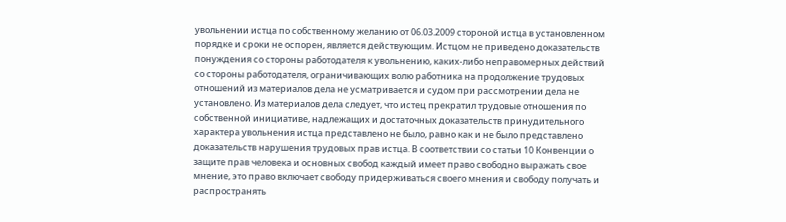увольнении истца по собственному желанию от 06.03.2009 стороной истца в установленном порядке и сроки не оспорен, является действующим. Истцом не приведено доказательств понуждения со стороны работодателя к увольнению, каких-либо неправомерных действий со стороны работодателя, ограничивающих волю работника на продолжение трудовых отношений из материалов дела не усматривается и судом при рассмотрении дела не установлено. Из материалов дела следует, что истец прекратил трудовые отношения по собственной инициативе, надлежащих и достаточных доказательств принудительного характера увольнения истца представлено не было, равно как и не было представлено доказательств нарушения трудовых прав истца. В соответствии со статьи 10 Конвенции о защите прав человека и основных свобод каждый имеет право свободно выражать свое мнение, это право включает свободу придерживаться своего мнения и свободу получать и распространять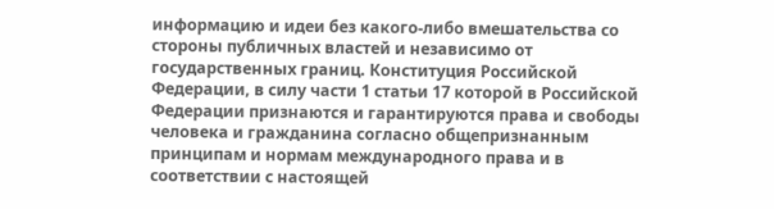информацию и идеи без какого-либо вмешательства со стороны публичных властей и независимо от государственных границ. Конституция Российской Федерации, в силу части 1 статьи 17 которой в Российской Федерации признаются и гарантируются права и свободы человека и гражданина согласно общепризнанным принципам и нормам международного права и в соответствии с настоящей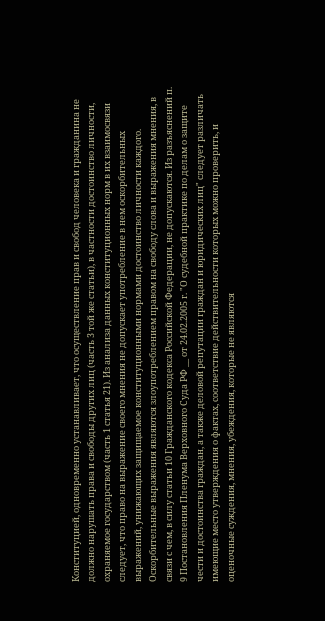Конституцией, одновременно устанавливает, что осуществление прав и свобод человека и гражданина не должно нарушать права и свободы других лиц (часть 3 той же статьи), в частности достоинство личности, охраняемое государством (часть 1 статья 21). Из анализа данных конституционных норм в их взаимосвязи следует, что право на выражение своего мнения не допускает употребление в нем оскорбительных выражений, унижающих защищаемое конституционными нормами достоинство личности каждого. Оскорбительные выражения являются злоупотреблением правом на свободу слова и выражения мнения, в связи с чем, в силу статьи 10 Гражданского кодекса Российской Федерации, не допускаются. Из разъяснений п. 9 Постановления Пленума Верховного Суда РФ __ от 24.02.2005 г. "О судебной практике по делам о защите чести и достоинства граждан, а также деловой репутации граждан и юридических лиц" следует различать имеющие место утверждения о фактах, соответствие действительности которых можно проверить, и оценочные суждения, мнения, убеждения, которые не являются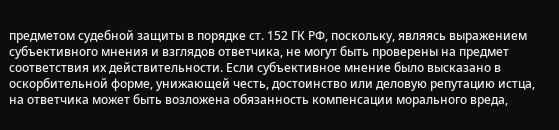предметом судебной защиты в порядке ст. 152 ГК РФ, поскольку, являясь выражением субъективного мнения и взглядов ответчика, не могут быть проверены на предмет соответствия их действительности. Если субъективное мнение было высказано в оскорбительной форме, унижающей честь, достоинство или деловую репутацию истца, на ответчика может быть возложена обязанность компенсации морального вреда,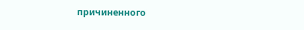причиненного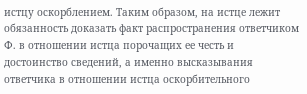истцу оскорблением. Таким образом, на истце лежит обязанность доказать факт распространения ответчиком Ф. в отношении истца порочащих ее честь и достоинство сведений, а именно высказывания ответчика в отношении истца оскорбительного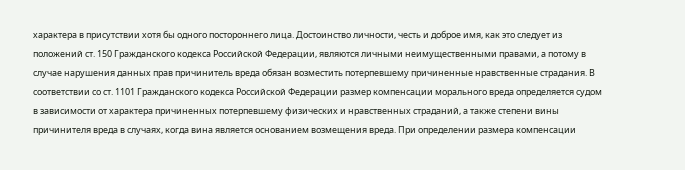характера в присутствии хотя бы одного постороннего лица. Достоинство личности, честь и доброе имя, как это следует из положений ст. 150 Гражданского кодекса Российской Федерации, являются личными неимущественными правами, а потому в случае нарушения данных прав причинитель вреда обязан возместить потерпевшему причиненные нравственные страдания. В соответствии со ст. 1101 Гражданского кодекса Российской Федерации размер компенсации морального вреда определяется судом в зависимости от характера причиненных потерпевшему физических и нравственных страданий, а также степени вины причинителя вреда в случаях, когда вина является основанием возмещения вреда. При определении размера компенсации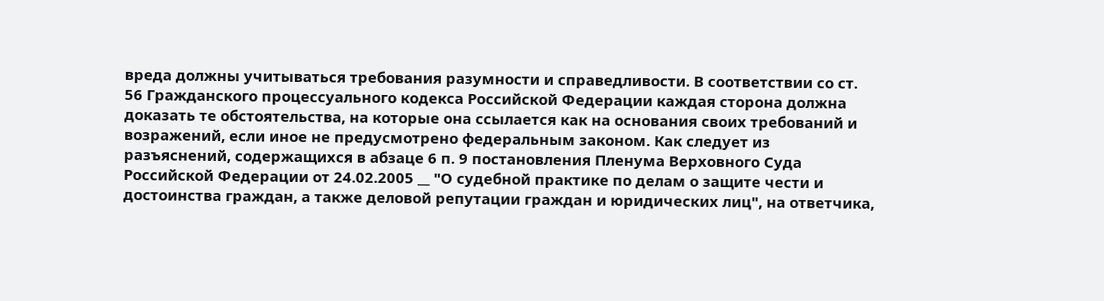вреда должны учитываться требования разумности и справедливости. В соответствии со ст. 56 Гражданского процессуального кодекса Российской Федерации каждая сторона должна доказать те обстоятельства, на которые она ссылается как на основания своих требований и возражений, если иное не предусмотрено федеральным законом. Как следует из разъяснений, содержащихся в абзаце 6 п. 9 постановления Пленума Верховного Суда Российской Федерации от 24.02.2005 __ "О судебной практике по делам о защите чести и достоинства граждан, а также деловой репутации граждан и юридических лиц", на ответчика,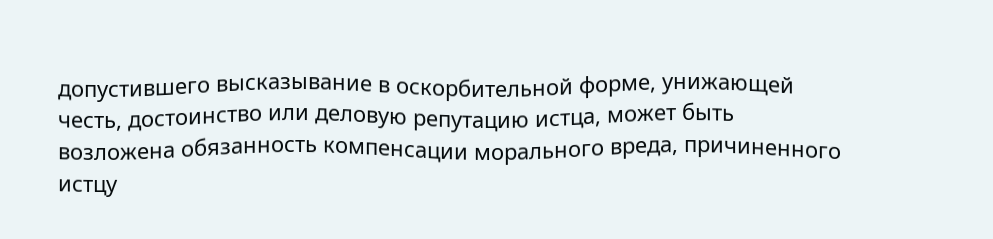допустившего высказывание в оскорбительной форме, унижающей честь, достоинство или деловую репутацию истца, может быть возложена обязанность компенсации морального вреда, причиненного истцу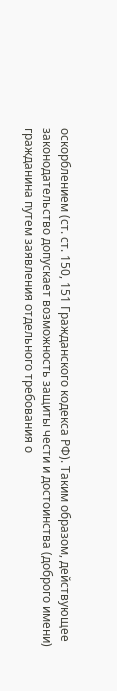оскорблением (ст. ст. 150, 151 Гражданского кодекса РФ). Таким образом, действующее законодательство допускает возможность защиты чести и достоинства (доброго имени) гражданина путем заявления отдельного требования о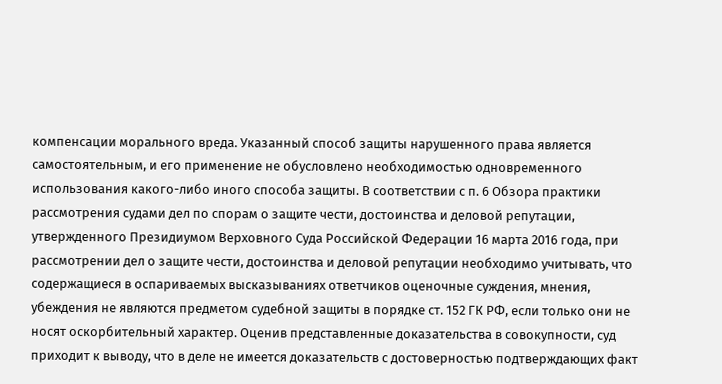компенсации морального вреда. Указанный способ защиты нарушенного права является самостоятельным, и его применение не обусловлено необходимостью одновременного использования какого-либо иного способа защиты. В соответствии с п. 6 Обзора практики рассмотрения судами дел по спорам о защите чести, достоинства и деловой репутации, утвержденного Президиумом Верховного Суда Российской Федерации 16 марта 2016 года, при рассмотрении дел о защите чести, достоинства и деловой репутации необходимо учитывать, что содержащиеся в оспариваемых высказываниях ответчиков оценочные суждения, мнения, убеждения не являются предметом судебной защиты в порядке ст. 152 ГК РФ, если только они не носят оскорбительный характер. Оценив представленные доказательства в совокупности, суд приходит к выводу, что в деле не имеется доказательств с достоверностью подтверждающих факт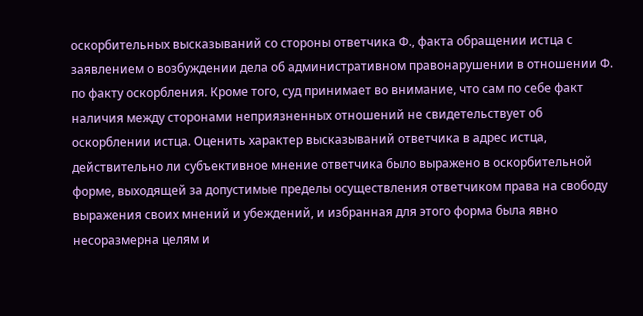оскорбительных высказываний со стороны ответчика Ф., факта обращении истца с заявлением о возбуждении дела об административном правонарушении в отношении Ф. по факту оскорбления. Кроме того, суд принимает во внимание, что сам по себе факт наличия между сторонами неприязненных отношений не свидетельствует об оскорблении истца. Оценить характер высказываний ответчика в адрес истца, действительно ли субъективное мнение ответчика было выражено в оскорбительной форме, выходящей за допустимые пределы осуществления ответчиком права на свободу выражения своих мнений и убеждений, и избранная для этого форма была явно несоразмерна целям и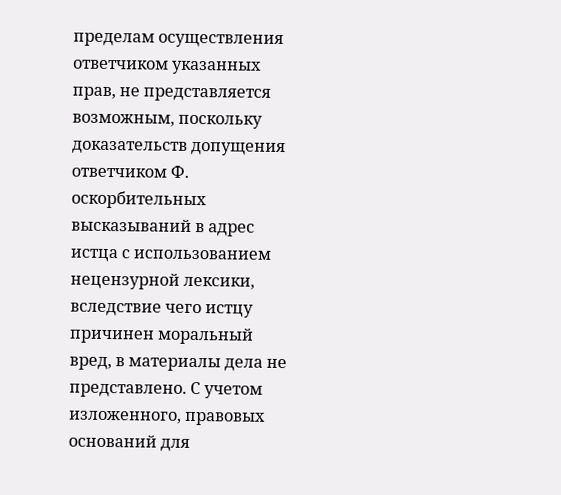пределам осуществления ответчиком указанных прав, не представляется возможным, поскольку доказательств допущения ответчиком Ф. оскорбительных высказываний в адрес истца с использованием нецензурной лексики, вследствие чего истцу причинен моральный вред, в материалы дела не представлено. С учетом изложенного, правовых оснований для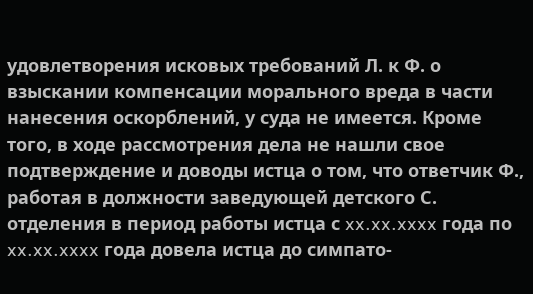удовлетворения исковых требований Л. к Ф. о взыскании компенсации морального вреда в части нанесения оскорблений, у суда не имеется. Кроме того, в ходе рассмотрения дела не нашли свое подтверждение и доводы истца о том, что ответчик Ф., работая в должности заведующей детского С. отделения в период работы истца с xx.xx.xxxx года по xx.xx.xxxx года довела истца до симпато-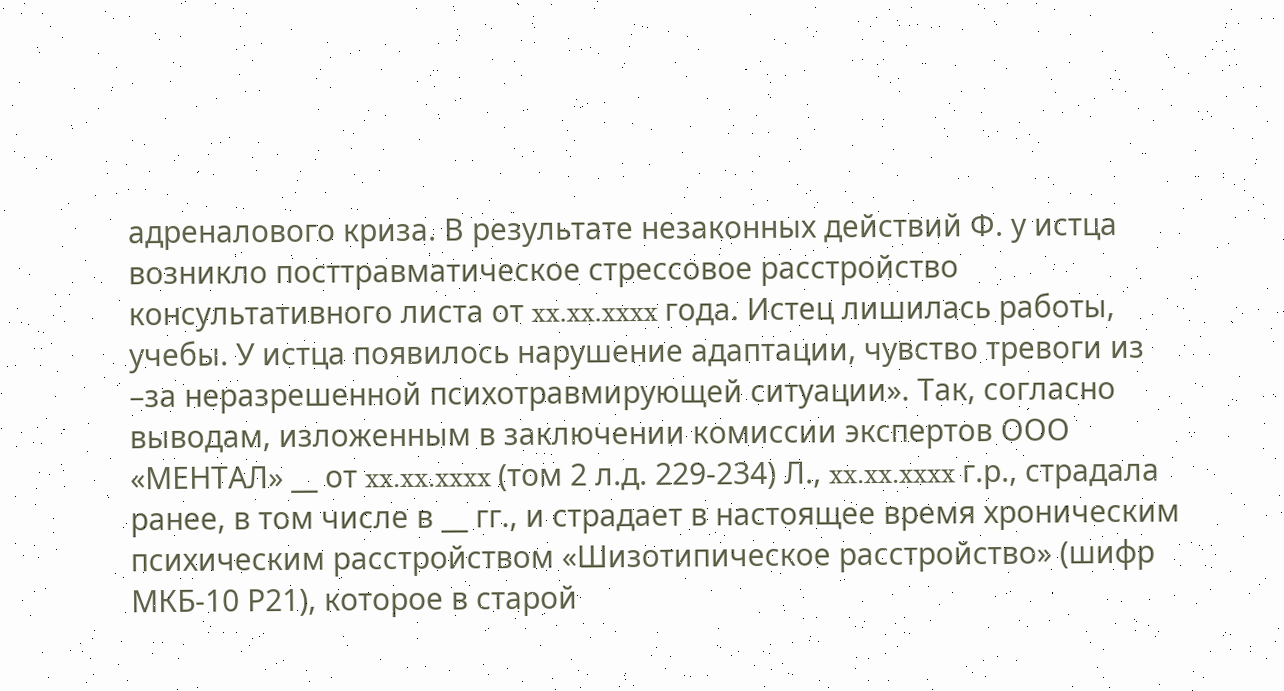адреналового криза. В результате незаконных действий Ф. у истца возникло посттравматическое стрессовое расстройство консультативного листа от xx.xx.xxxx года. Истец лишилась работы, учебы. У истца появилось нарушение адаптации, чувство тревоги из –за неразрешенной психотравмирующей ситуации». Так, согласно выводам, изложенным в заключении комиссии экспертов ООО «МЕНТАЛ» __ от xx.xx.xxxx (том 2 л.д. 229-234) Л., xx.xx.xxxx г.р., страдала ранее, в том числе в __ гг., и страдает в настоящее время хроническим психическим расстройством «Шизотипическое расстройство» (шифр МКБ-10 Р21), которое в старой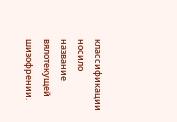классификации носило название вялотекущей шизофрении.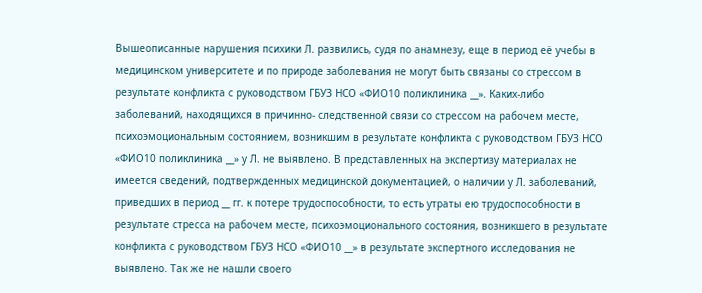Вышеописанные нарушения психики Л. развились, судя по анамнезу, еще в период её учебы в медицинском университете и по природе заболевания не могут быть связаны со стрессом в результате конфликта с руководством ГБУЗ НСО «ФИО10 поликлиника __». Каких-либо заболеваний, находящихся в причинно- следственной связи со стрессом на рабочем месте, психоэмоциональным состоянием, возникшим в результате конфликта с руководством ГБУЗ НСО «ФИО10 поликлиника __» у Л. не выявлено. В представленных на экспертизу материалах не имеется сведений, подтвержденных медицинской документацией, о наличии у Л. заболеваний, приведших в период __ гг. к потере трудоспособности, то есть утраты ею трудоспособности в результате стресса на рабочем месте, психоэмоционального состояния, возникшего в результате конфликта с руководством ГБУЗ НСО «ФИО10 __» в результате экспертного исследования не выявлено. Так же не нашли своего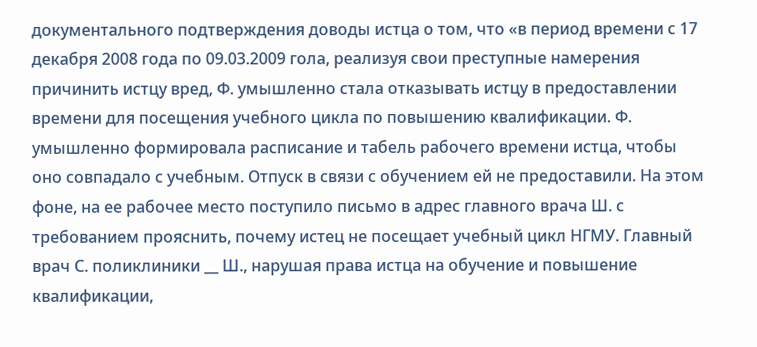документального подтверждения доводы истца о том, что «в период времени с 17 декабря 2008 года по 09.03.2009 гола, реализуя свои преступные намерения причинить истцу вред, Ф. умышленно стала отказывать истцу в предоставлении времени для посещения учебного цикла по повышению квалификации. Ф. умышленно формировала расписание и табель рабочего времени истца, чтобы оно совпадало с учебным. Отпуск в связи с обучением ей не предоставили. На этом фоне, на ее рабочее место поступило письмо в адрес главного врача Ш. с требованием прояснить, почему истец не посещает учебный цикл НГМУ. Главный врач С. поликлиники __ Ш., нарушая права истца на обучение и повышение квалификации,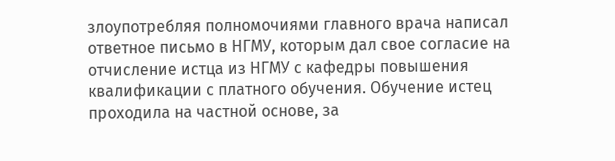злоупотребляя полномочиями главного врача написал ответное письмо в НГМУ, которым дал свое согласие на отчисление истца из НГМУ с кафедры повышения квалификации с платного обучения. Обучение истец проходила на частной основе, за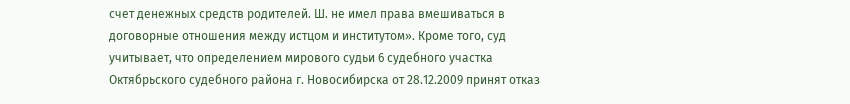счет денежных средств родителей. Ш. не имел права вмешиваться в договорные отношения между истцом и институтом». Кроме того, суд учитывает, что определением мирового судьи 6 судебного участка Октябрьского судебного района г. Новосибирска от 28.12.2009 принят отказ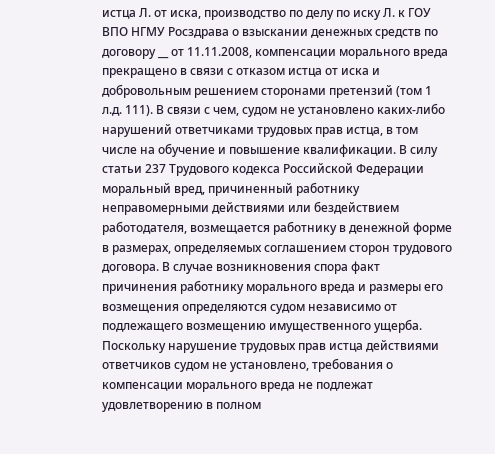истца Л. от иска, производство по делу по иску Л. к ГОУ ВПО НГМУ Росздрава о взыскании денежных средств по договору __ от 11.11.2008, компенсации морального вреда прекращено в связи с отказом истца от иска и добровольным решением сторонами претензий (том 1 л.д. 111). В связи с чем, судом не установлено каких-либо нарушений ответчиками трудовых прав истца, в том числе на обучение и повышение квалификации. В силу статьи 237 Трудового кодекса Российской Федерации моральный вред, причиненный работнику неправомерными действиями или бездействием работодателя, возмещается работнику в денежной форме в размерах, определяемых соглашением сторон трудового договора. В случае возникновения спора факт причинения работнику морального вреда и размеры его возмещения определяются судом независимо от подлежащего возмещению имущественного ущерба. Поскольку нарушение трудовых прав истца действиями ответчиков судом не установлено, требования о компенсации морального вреда не подлежат удовлетворению в полном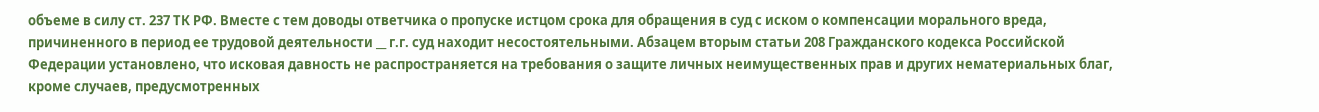объеме в силу ст. 237 ТК РФ. Вместе с тем доводы ответчика о пропуске истцом срока для обращения в суд с иском о компенсации морального вреда, причиненного в период ее трудовой деятельности __ г.г. суд находит несостоятельными. Абзацем вторым статьи 208 Гражданского кодекса Российской Федерации установлено, что исковая давность не распространяется на требования о защите личных неимущественных прав и других нематериальных благ, кроме случаев, предусмотренных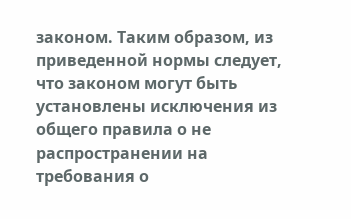законом. Таким образом, из приведенной нормы следует, что законом могут быть установлены исключения из общего правила о не распространении на требования о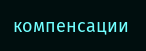компенсации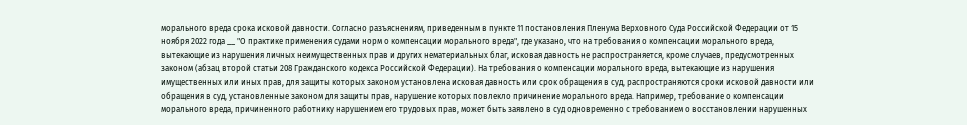морального вреда срока исковой давности. Согласно разъяснениям, приведенным в пункте 11 постановления Пленума Верховного Суда Российской Федерации от 15 ноября 2022 года __ "О практике применения судами норм о компенсации морального вреда", где указано, что на требования о компенсации морального вреда, вытекающие из нарушения личных неимущественных прав и других нематериальных благ, исковая давность не распространяется, кроме случаев, предусмотренных законом (абзац второй статьи 208 Гражданского кодекса Российской Федерации). На требования о компенсации морального вреда, вытекающие из нарушения имущественных или иных прав, для защиты которых законом установлена исковая давность или срок обращения в суд, распространяются сроки исковой давности или обращения в суд, установленные законом для защиты прав, нарушение которых повлекло причинение морального вреда. Например, требование о компенсации морального вреда, причиненного работнику нарушением его трудовых прав, может быть заявлено в суд одновременно с требованием о восстановлении нарушенных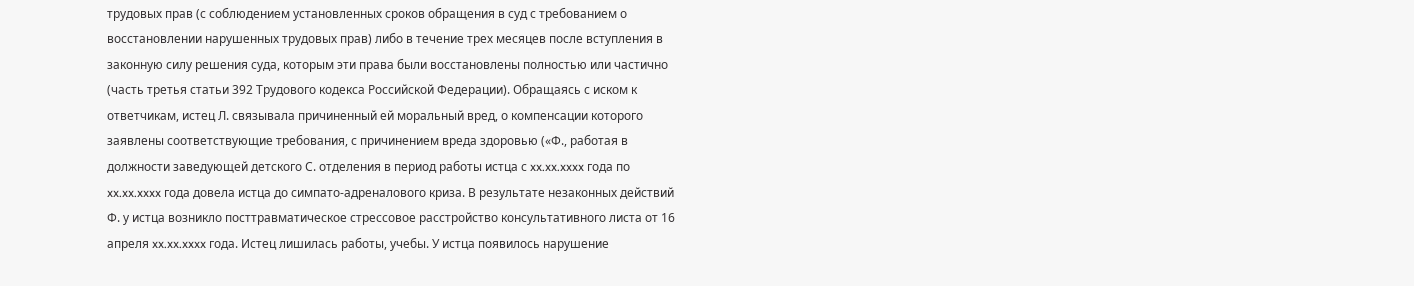трудовых прав (с соблюдением установленных сроков обращения в суд с требованием о восстановлении нарушенных трудовых прав) либо в течение трех месяцев после вступления в законную силу решения суда, которым эти права были восстановлены полностью или частично (часть третья статьи 392 Трудового кодекса Российской Федерации). Обращаясь с иском к ответчикам, истец Л. связывала причиненный ей моральный вред, о компенсации которого заявлены соответствующие требования, с причинением вреда здоровью («Ф., работая в должности заведующей детского С. отделения в период работы истца с xx.xx.xxxx года по xx.xx.xxxx года довела истца до симпато-адреналового криза. В результате незаконных действий Ф. у истца возникло посттравматическое стрессовое расстройство консультативного листа от 16 апреля xx.xx.xxxx года. Истец лишилась работы, учебы. У истца появилось нарушение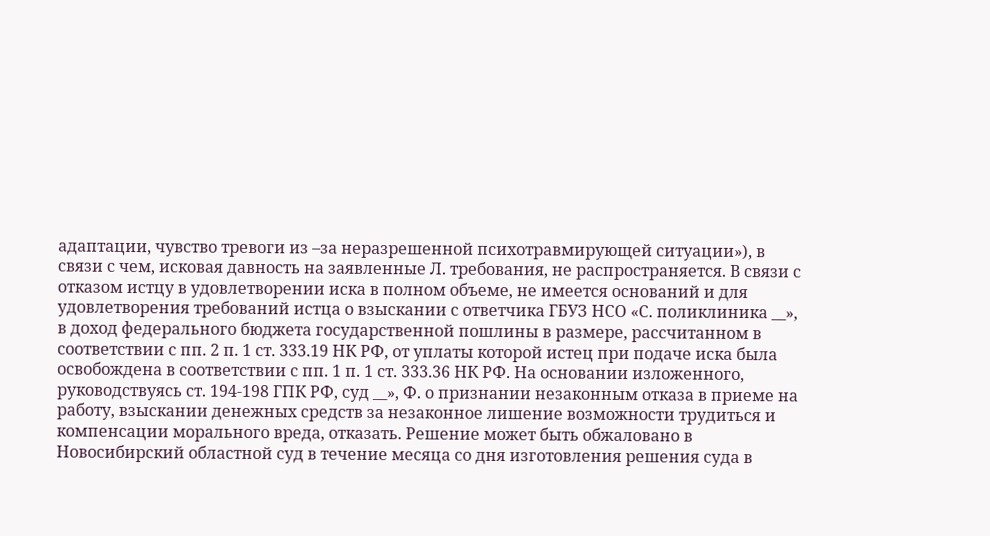адаптации, чувство тревоги из –за неразрешенной психотравмирующей ситуации»), в связи с чем, исковая давность на заявленные Л. требования, не распространяется. В связи с отказом истцу в удовлетворении иска в полном объеме, не имеется оснований и для удовлетворения требований истца о взыскании с ответчика ГБУЗ НСО «С. поликлиника __», в доход федерального бюджета государственной пошлины в размере, рассчитанном в соответствии с пп. 2 п. 1 ст. 333.19 НК РФ, от уплаты которой истец при подаче иска была освобождена в соответствии с пп. 1 п. 1 ст. 333.36 НК РФ. На основании изложенного, руководствуясь ст. 194-198 ГПК РФ, суд __», Ф. о признании незаконным отказа в приеме на работу, взыскании денежных средств за незаконное лишение возможности трудиться и компенсации морального вреда, отказать. Решение может быть обжаловано в Новосибирский областной суд в течение месяца со дня изготовления решения суда в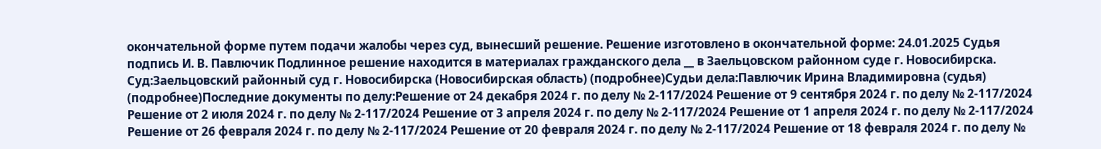окончательной форме путем подачи жалобы через суд, вынесший решение. Решение изготовлено в окончательной форме: 24.01.2025 Судья подпись И. В. Павлючик Подлинное решение находится в материалах гражданского дела __ в Заельцовском районном суде г. Новосибирска. Суд:Заельцовский районный суд г. Новосибирска (Новосибирская область) (подробнее)Судьи дела:Павлючик Ирина Владимировна (судья) (подробнее)Последние документы по делу:Решение от 24 декабря 2024 г. по делу № 2-117/2024 Решение от 9 сентября 2024 г. по делу № 2-117/2024 Решение от 2 июля 2024 г. по делу № 2-117/2024 Решение от 3 апреля 2024 г. по делу № 2-117/2024 Решение от 1 апреля 2024 г. по делу № 2-117/2024 Решение от 26 февраля 2024 г. по делу № 2-117/2024 Решение от 20 февраля 2024 г. по делу № 2-117/2024 Решение от 18 февраля 2024 г. по делу №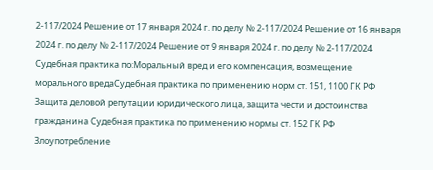2-117/2024 Решение от 17 января 2024 г. по делу № 2-117/2024 Решение от 16 января 2024 г. по делу № 2-117/2024 Решение от 9 января 2024 г. по делу № 2-117/2024 Судебная практика по:Моральный вред и его компенсация, возмещение морального вредаСудебная практика по применению норм ст. 151, 1100 ГК РФ Защита деловой репутации юридического лица, защита чести и достоинства гражданина Судебная практика по применению нормы ст. 152 ГК РФ Злоупотребление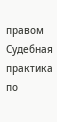правом Судебная практика по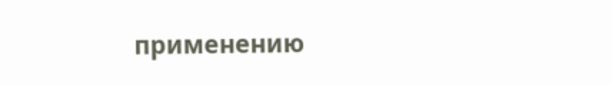применению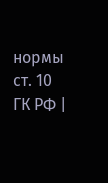нормы ст. 10 ГК РФ |